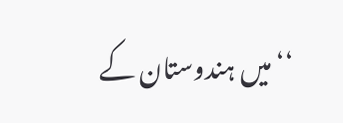‘‘ میں ہندوستان کے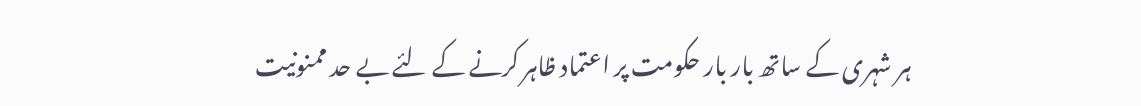ہر شہری کے ساتھ بار بار حکومت پر اعتماد ظاہر کرنے کے لئے بے حد ممنونیت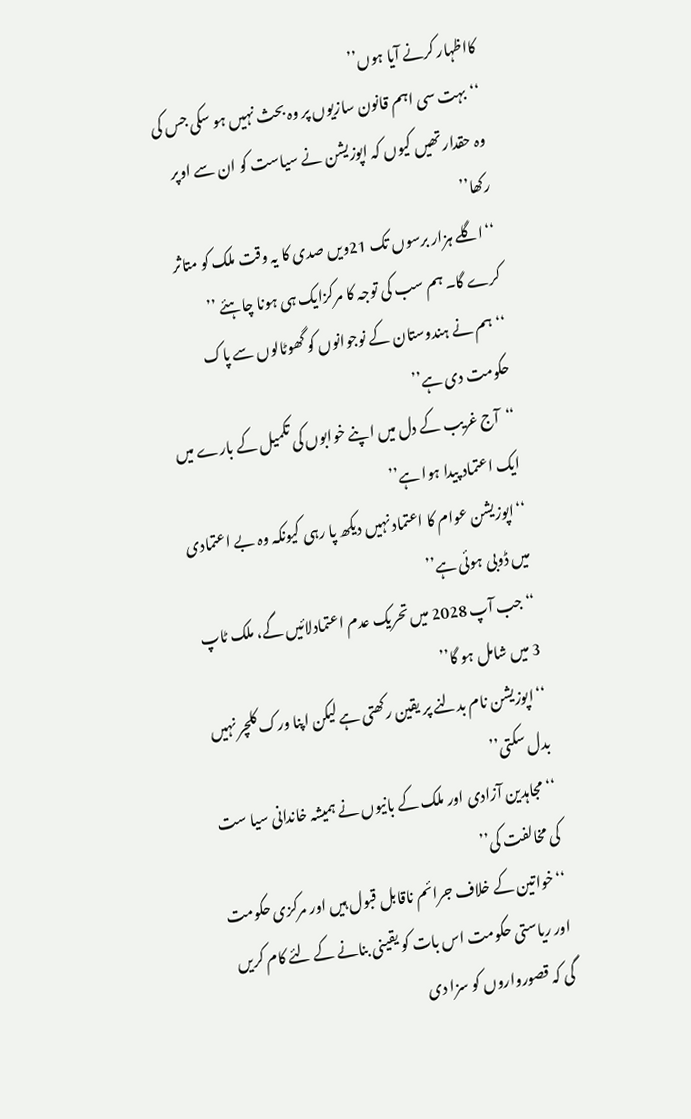کااظہار کرنے آیا ہوں’’
‘‘بہت سی اہم قانون سازیوں پر وہ بحث نہیں ہو سکی جس کی وہ حقدار تھیں کیوں کہ اپوزیشن نے سیاست کو ان سے اوپر رکھا’’
‘‘اگلے ہزار برسوں تک 21ویں صدی کا یہ وقت ملک کو متاثر کرے گا۔ ہم سب کی توجہ کا مرکزایک ہی ہونا چاہئے ’’
‘‘ہم نے ہندوستان کے نوجوانوں کو گھوٹالوں سے پاک حکومت دی ہے’’
‘‘آج غریب کے دل میں اپنے خوابوں کی تکمیل کے بارے میں ایک اعتماد پیدا ہوا ہے’’
‘‘اپوزیشن عوام کا اعتماد نہیں دیکھ پا رہی کیونکہ وہ بے اعتمادی میں ڈوبی ہوئی ہے’’
‘‘ جب آپ 2028 میں تحریک عدم اعتمادلائیں گے، ملک ٹاپ 3 میں شامل ہو گا’’
‘‘اپوزیشن نام بدلنے پر یقین رکھتی ہے لیکن اپنا ورک کلچر نہیں بدل سکتی’’
‘‘مجاہدین آزادی اور ملک کے بانیوں نے ہمیشہ خاندانی سیا ست کی مخالفت کی’’
‘‘خواتین کے خلاف جرائم ناقابل قبول ہیں اور مرکزی حکومت اور ریاستی حکومت اس بات کو یقینی بنانے کے لئے کام کریں گی کہ قصورواروں کو سزا دی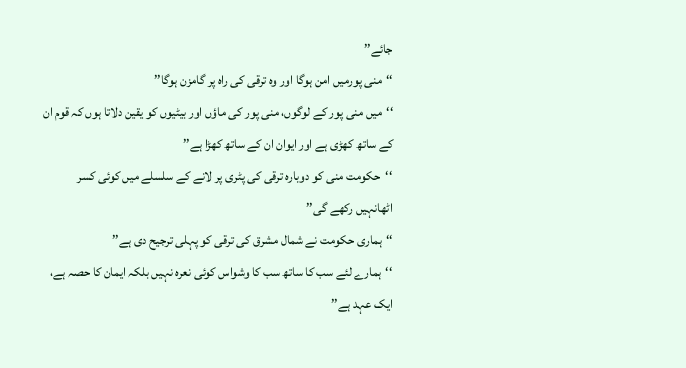جائے’’
‘‘منی پورمیں امن ہوگا اور وہ ترقی کی راہ پر گامزن ہوگا’’
‘‘میں منی پور کے لوگوں، منی پور کی ماؤں اور بیٹیوں کو یقین دلاتا ہوں کہ قوم ان کے ساتھ کھڑی ہے اور ایوان ان کے ساتھ کھڑا ہے’’
‘‘حکومت منی کو دوبارہ ترقی کی پٹری پر لانے کے سلسلے میں کوئی کسر اٹھانہیں رکھے گی’’
‘‘ہماری حکومت نے شمال مشرق کی ترقی کو پہلی ترجیح دی ہے’’
‘‘ہمارے لئے سب کا ساتھ سب کا وشواس کوئی نعرہ نہیں بلکہ ایمان کا حصہ ہے، ایک عہد ہے’’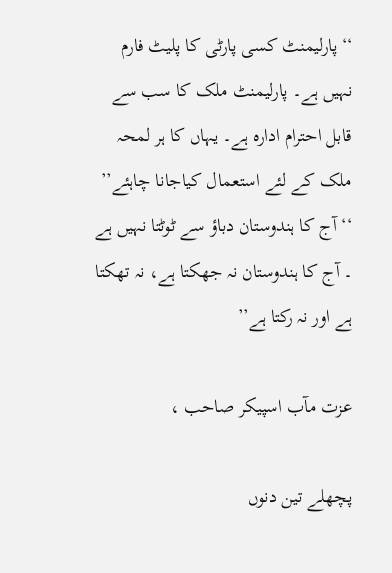‘‘پارلیمنٹ کسی پارٹی کا پلیٹ فارم نہیں ہے۔ پارلیمنٹ ملک کا سب سے قابل احترام ادارہ ہے۔ یہاں کا ہر لمحہ ملک کے لئے استعمال کیاجانا چاہئے’’
‘‘آج کا ہندوستان دباؤ سے ٹوٹتا نہیں ہے ۔ آج کا ہندوستان نہ جھکتا ہے، نہ تھکتا ہے اور نہ رکتا ہے’’

عزت مآب اسپیکر صاحب ،

پچھلے تین دنوں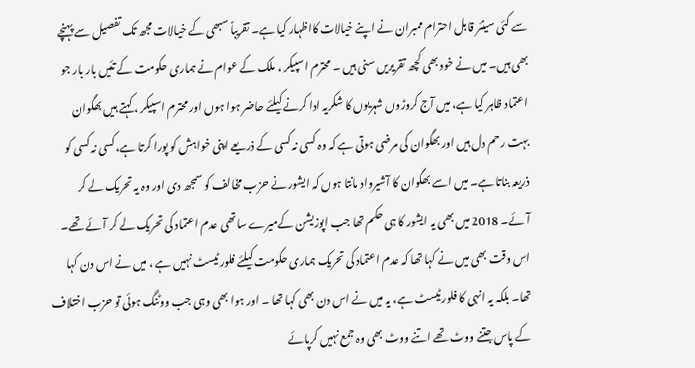سے کئی سینئر قابل احترام ممبران نے اپنے خیالات کااظہار کیا ہے۔ تقریباً سبھی کے خیالات مجھ تک تفصیل سے پہنچے بھی ہیں۔ میں نے خود بھی کچھ تقریریں سنی ہیں ۔ محترم اسپیکر ، ملک کے عوام نے ہماری حکومت کے تئیں بار بار جو اعتماد ظاہر کیا ہے، میں آج کروڑوں شہریوں کا شکریہ ادا کرنے کیلئے حاضر ہوا ہوں اور محترم اسپیکر ، کہتے ہیں بھگوان بہت رحم دل ہیں اور بھگوان کی مرضی ہوتی ہے کہ وہ کسی نہ کسی کے ذریعے اپنی خواہش کو پورا کرتا ہے،کسی نہ کسی کو ذریعہ بناتا ہے۔ میں اسے بھگوان کا آشیرواد مانتا ہوں کہ ایشور نے حزب مخالف کو سمجھ دی اور وہ یہ تحریک لے کر آئے۔ 2018 میں بھی یہ ایشور کا ہی حکم تھا جب اپوزیشن کےمیرے ساتھی عدم اعتماد کی تحریک لے کر آئے تھے۔ اس وقت بھی میں نے کہا تھا کہ عدم اعتماد کی تحریک ہماری حکومت کیلئے فلور ٹیسٹ نہیں ہے ، میں نے اس دن کہا تھا۔ بلکہ یہ انہی کا فلور ٹیسٹ ہے، یہ میں نے اس دن بھی کہا تھا ۔ اور ہوا بھی وہی جب ووٹنگ ہوئی تو حزب اختلاف کے پاس جتنے ووٹ تھے اتنے ووٹ بھی وہ جمع نہیں کرپائے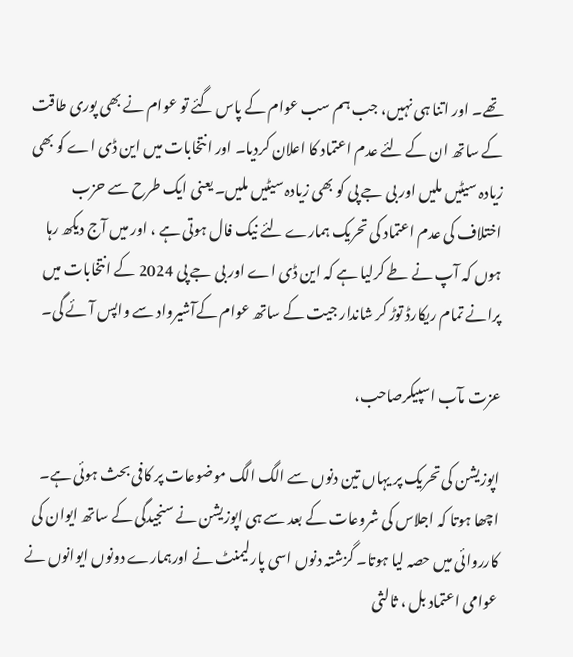تھے۔ اور اتنا ہی نہیں، جب ہم سب عوام کے پاس گئے تو عوام نے بھی پوری طاقت کے ساتھ ان کے لئے عدم اعتماد کا اعلان کردیا۔ اور انتخابات میں این ڈی اے کو بھی زیادہ سیٹیں ملیں اور بی جے پی کو بھی زیادہ سیٹیں ملیں۔ یعنی ایک طرح سے حزب اختلاف کی عدم اعتماد کی تحریک ہمارے لئے نیک فال ہوتی ہے ، اور میں آج دیکھ رہا ہوں کہ آپ نے طے کرلیا ہے کہ این ڈی اے اور بی جے پی 2024 کے انتخابات میں پرانے تمام ریکارڈ توڑ کر شاندار جیت کے ساتھ عوام کےآشیرواد سے واپس آئے گی۔

عزت مآب اسپیکرصاحب،

اپوزیشن کی تحریک پر یہاں تین دنوں سے الگ الگ موضوعات پر کافی بحث ہوئی ہے۔ اچھا ہوتا کہ اجلاس کی شروعات کے بعد سے ہی اپوزیشن نے سنجیدگی کے ساتھ ایوان کی کارروائی میں حصہ لیا ہوتا۔ گزشتہ دنوں اسی پارلیمنٹ نے اورہمارے دونوں ایوانوں نے عوامی اعتماد بل ، ثالثی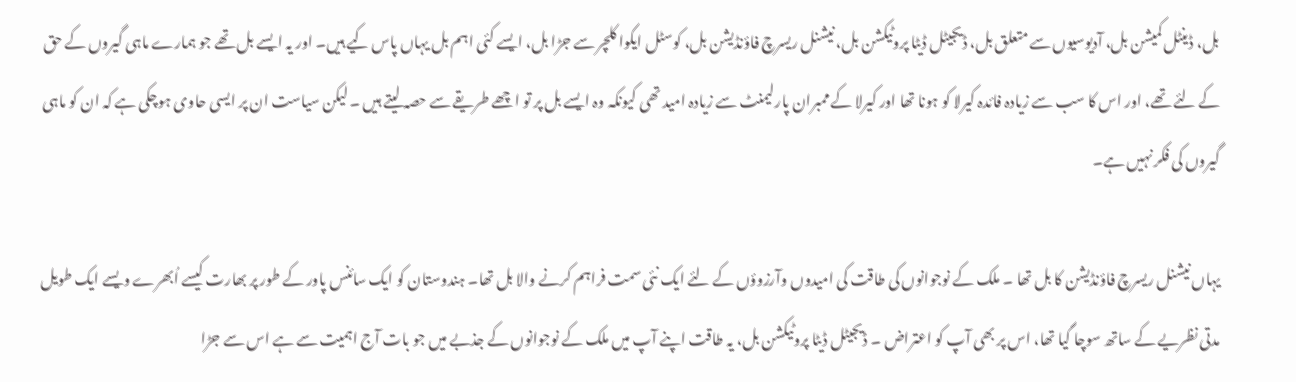بل، ڈینٹل کمیشن بل، آدیوسیوں سے متعلق بل، ڈیجیٹل ڈیٹا پروٹیکشن بل، نیشنل ریسرچ فاؤنڈیشن بل، کوسٹل ایکوا کلچر سے جڑا بل، ایسے کئی اہم بل یہاں پاس کیے ہیں۔ اور یہ ایسے بل تھے جو ہمارے ماہی گیروں کے حق کے لئے تھے، اور اس کا سب سے زیادہ فائدہ کیرلا کو ہونا تھا اور کیرلا کے ممبران پارلیمنٹ سے زیادہ امید تھی کیونکہ وہ ایسے بل پر تو اچھے طریقے سے حصہ لیتے ہیں ۔ لیکن سیاست ان پر ایسی حاوی ہوچکی ہے کہ ان کو ماہی گیروں کی فکر نہیں ہے۔

یہاں نیشنل ریسرچ فاؤنڈیشن کا بل تھا ۔ ملک کے نوجوانوں کی طاقت کی امیدوں وآرزوؤں کے لئے ایک نئی سمت فراہم کرنے والا بل تھا۔ ہندوستان کو ایک سائنس پاور کے طور پر بھارت کیسے اُبھرے ویسے ایک طویل مدتی نظریے کے ساتھ سوچا گیا تھا، اس پر بھی آپ کو اعتراض ۔ ڈیجیٹل ڈیٹا پروٹیکشن بل، یہ طاقت اپنے آپ میں ملک کے نوجوانوں کے جذبے میں جو بات آج اہمیت سے ہے اس سے جڑا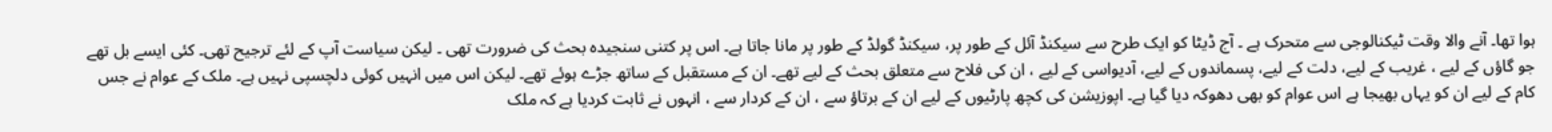ہوا تھا۔ آنے والا وقت ٹیکنالوجی سے متحرک ہے ۔ آج ڈیٹا کو ایک طرح سے سیکنڈ آئل کے طور پر، سیکنڈ گولڈ کے طور پر مانا جاتا ہے۔ اس پر کتنی سنجیدہ بحث کی ضرورت تھی ۔ لیکن سیاست آپ کے لئے ترجیح تھی۔ کئی ایسے بل تھے جو گاؤں کے لیے ، غریب کے لیے، دلت کے لیے، پسماندوں کے لیے، آدیواسی کے لیے ، ان کی فلاح سے متعلق بحث کے لیے تھے۔ ان کے مستقبل کے ساتھ جڑے ہوئے تھے۔ لیکن اس میں انہیں کوئی دلچسپی نہیں ہے۔ ملک کے عوام نے جس کام کے لیے ان کو یہاں بھیجا ہے اس عوام کو بھی دھوکہ دیا گیا ہے۔ اپوزیشن کی کچھ پارٹیوں کے لیے ان کے برتاؤ سے ، ان کے کردار سے ، انہوں نے ثابت کردیا ہے کہ ملک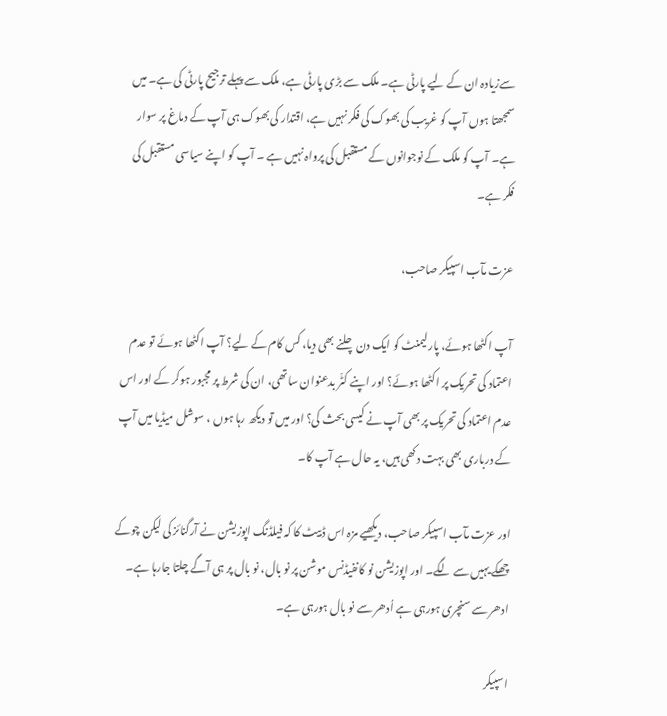سےزیادہ ان کے لیے پارٹی ہے۔ ملک سے بڑی پارٹی ہے، ملک سے پہلے ترجیح پارٹی کی ہے۔ میں سمجھتا ہوں آپ کو غریب کی بھوک کی فکر نہیں ہے، اقتدار کی بھوک ہی آپ کے دماغ پر سوار ہے۔ آپ کو ملک کے نوجوانوں کے مستقبل کی پرواہ نہیں ہے ۔ آپ کو اپنے سیاسی مستقبل کی فکر ہے۔

عزت مآب اسپیکر صاحب،

آپ اکٹھا ہوئے، پارلیمنٹ کو ایک دن چلنے بھی دیا، کس کام کے لیے؟ آپ اکٹھا ہوئے تو عدم اعتماد کی تحریک پر اکٹھا ہوئے؟ اور اپنے کٹّر بدعنوان ساتھی، ان کی شرط پر مجبور ہوکر کے اور اس عدم اعتماد کی تحریک پر بھی آپ نے کیسی بحث کی؟ اور میں تو دیکھ رہا ہوں ، سوشل میڈیا میں آپ کے درباری بھی بہت دکھی ہیں، یہ حال ہے آپ کا۔

اور عزت مآب اسپیکر صاحب، دیکھیے مزہ اس ڈبیٹ کا کہ فیلڈنگ اپوزیشن نے آرگنائز کی لیکن چوکے چھکے یہیں سے لگے۔ اور اپوزیشن نو کانفیڈنس موشن پر نو بال، نو بال پر ہی آگے چلتا جارہا ہے۔ ادھر سے سنچری ہورہی ہے اُدھر سے نو بال ہورہی ہے۔

اسپیکر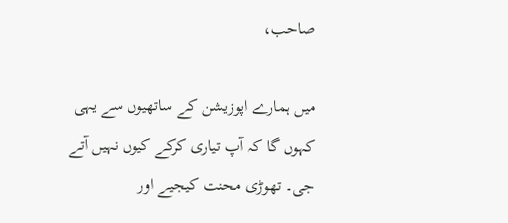صاحب،

میں ہمارے اپوزیشن کے ساتھیوں سے یہی کہوں گا کہ آپ تیاری کرکے کیوں نہیں آتے جی۔ تھوڑی محنت کیجیے اور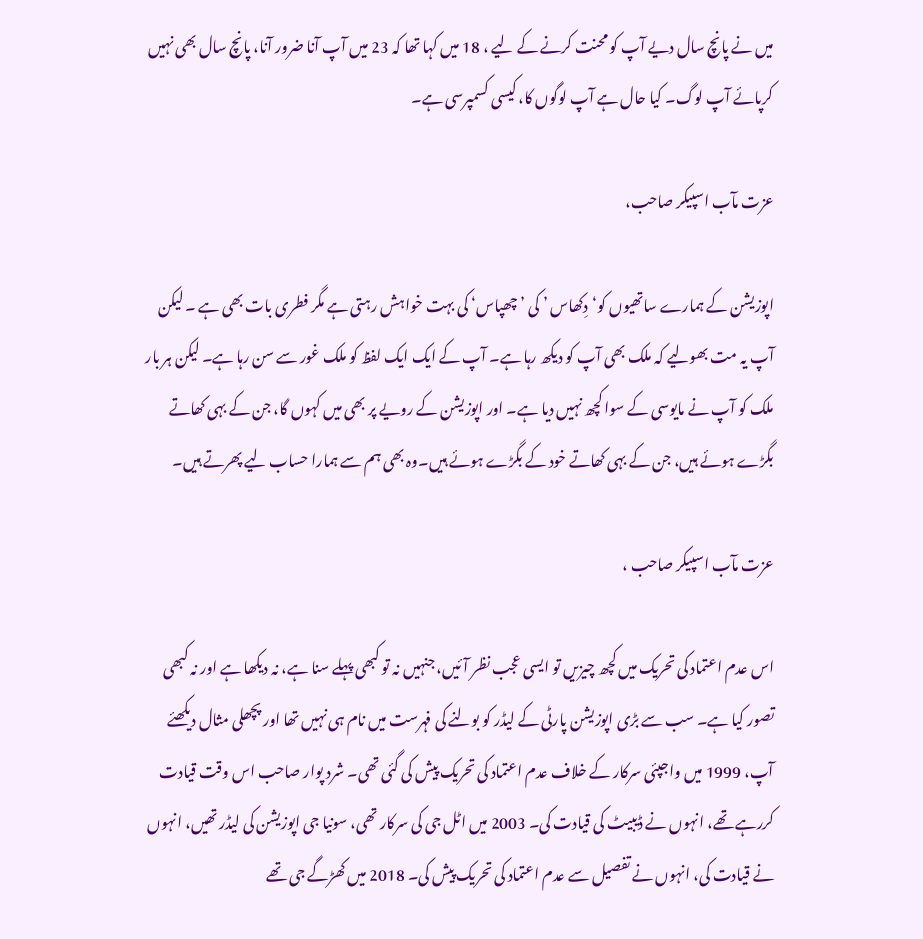میں نے پانچ سال دیے آپ کو محنت کرنے کے لیے ، 18 میں کہا تھا کہ 23 میں آپ آنا ضرور آنا، پانچ سال بھی نہیں کرپائے آپ لوگ۔ کیا حال ہے آپ لوگوں کا، کیسی کسمپرسی ہے۔

عزت مآب اسپیکر صاحب،

اپوزیشن کے ہمارے ساتھیوں کو‘دِکھاس ’ کی ’چھپاس‘ کی بہت خواہش رہتی ہے مگر فطری بات بھی ہے ۔ لیکن آپ یہ مت بھولیے کہ ملک بھی آپ کو دیکھ رہا ہے۔ آپ کے ایک ایک لفظ کو ملک غور سے سن رہا ہے۔ لیکن ہر بار ملک کو آپ نے مایوسی کے سوا کچھ نہیں دیا ہے۔ اور اپوزیشن کے رویے پر بھی میں کہوں گا، جن کے بہی کھاتے بگڑے ہوئے ہیں، جن کے بہی کھاتے خود کے بگڑے ہوئے ہیں۔وہ بھی ہم سے ہمارا حساب لیے پھرتے ہیں۔

عزت مآب اسپیکر صاحب ،

اس عدم اعتماد کی تحریک میں کچھ چیزیں تو ایسی عجب نظر آئیں، جنہیں نہ تو کبھی پہلے سنا ہے، نہ دیکھا ہے اور نہ کبھی تصور کیا ہے۔ سب سے بڑی اپوزیشن پارٹی کے لیڈر کو بولنے کی فہرست میں نام ہی نہیں تھا اور پچھلی مثال دیکھئے آپ، 1999 میں واجپئی سرکار کے خلاف عدم اعتماد کی تحریک پیش کی گئی تھی۔ شرد پوار صاحب اس وقت قیادت کررہے تھے، انہوں نے ڈیبیٹ کی قیادت کی۔ 2003 میں اٹل جی کی سرکار تھی، سونیا جی اپوزیشن کی لیڈر تھیں، انہوں نے قیادت کی، انہوں نے تفصیل سے عدم اعتماد کی تحریک پیش کی۔ 2018 میں کھڑگے جی تھے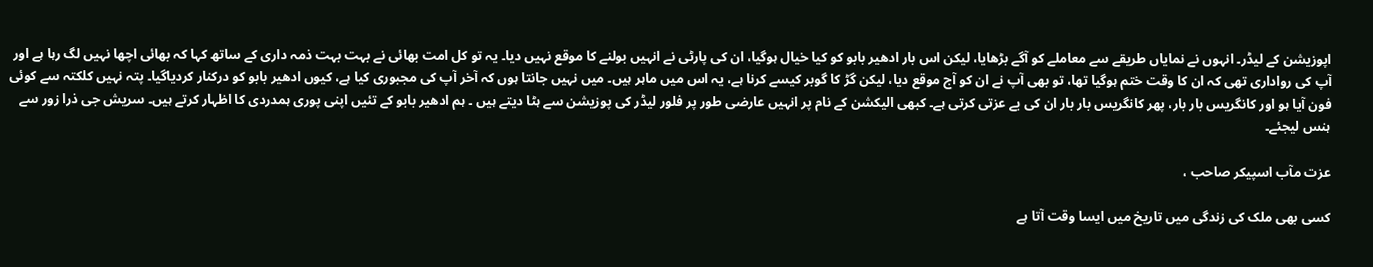اپوزیشن کے لیڈر۔ انہوں نے نمایاں طریقے سے معاملے کو آگے بڑھایا، لیکن اس بار ادھیر بابو کو کیا خیال ہوگیا، ان کی پارٹی نے انہیں بولنے کا موقع نہیں دیا۔ یہ تو کل امت بھائی نے بہت بہت ذمہ داری کے ساتھ کہا کہ بھائی اچھا نہیں لگ رہا ہے اور آپ کی رواداری تھی کہ ان کا وقت ختم ہوگیا تھا، تو بھی آپ نے ان کو آج موقع دیا، لیکن گڑ کا گوبر کیسے کرنا ہے، یہ اس میں ماہر ہیں۔ میں نہیں جانتا ہوں کہ آخر آپ کی مجبوری کیا ہے، کیوں ادھیر بابو کو درکنار کردیاگیا۔ پتہ نہیں کلکتہ سے کوئی فون آیا ہو اور کانگریس بار بار، پھر کانگریس بار بار ان کی بے عزتی کرتی ہے۔ کبھی الیکشن کے نام پر انہیں عارضی طور پر فلور لیڈر کی پوزیشن سے ہٹا دیتے ہیں ۔ ہم ادھیر بابو کے تئیں اپنی پوری ہمدردی کا اظہار کرتے ہیں۔ سریش جی ذرا زور سے ہنس لیجئے۔

عزت مآب اسپیکر صاحب ،

کسی بھی ملک کی زندگی میں تاریخ میں ایسا وقت آتا ہے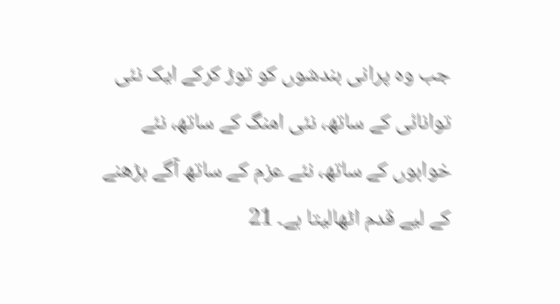جب وہ پرانی بندشوں کو توڑ کرکے ایک نئی توانائی کے ساتھ، نئی امنگ کے ساتھ، نئے خوابوں کے ساتھ، نئے عزم کے ساتھ آگے بڑھنے کے لیے قدم اٹھالیتا ہے۔ 21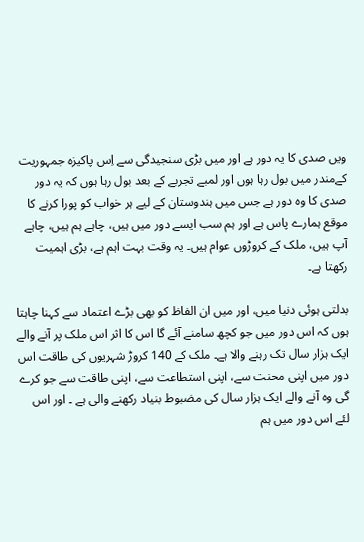ویں صدی کا یہ دور ہے اور میں بڑی سنجیدگی سے اِس پاکیزہ جمہوریت کےمندر میں بول رہا ہوں اور لمبے تجربے کے بعد بول رہا ہوں کہ یہ دور صدی کا وہ دور ہے جس میں ہندوستان کے لیے ہر خواب کو پورا کرنے کا موقع ہمارے پاس ہے اور ہم سب ایسے دور میں ہیں، چاہے ہم ہیں، چاہے آپ ہیں، ملک کے کروڑوں عوام ہیں۔ یہ وقت بہت اہم ہے، بڑی اہمیت رکھتا ہے۔

بدلتی ہوئی دنیا میں، اور میں ان الفاظ کو بھی بڑے اعتماد سے کہنا چاہتا ہوں کہ اس دور میں جو کچھ سامنے آئے گا اس کا اثر اس ملک پر آنے والے ایک ہزار سال تک رہنے والا ہے۔ ملک کے 140 کروڑ شہریوں کی طاقت اس دور میں اپنی محنت سے، اپنی استطاعت سے، اپنی طاقت سے جو کرے گی وہ آنے والے ایک ہزار سال کی مضبوط بنیاد رکھنے والی ہے ۔ اور اس لئے اس دور میں ہم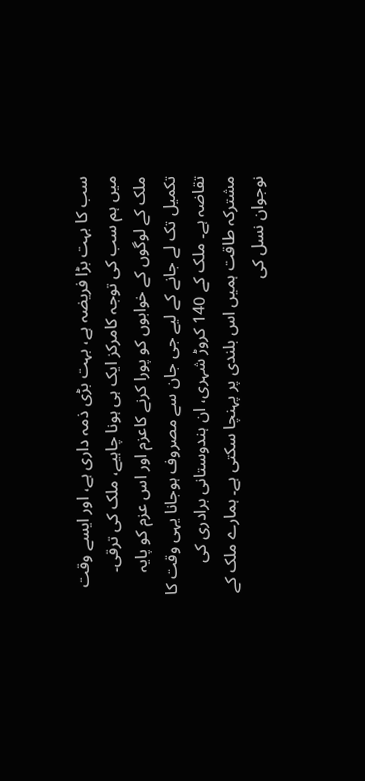سب کا بہت بڑا فریضہ ہے، بہت بڑی ذمہ داری ہے، اور ایسے وقت میں ہم سب کی توجہ کامرکز ایک ہی ہونا چاہیے، ملک کی ترقی۔ ملک کے لوگوں کے خوابوں کو پورا کرنے کاعزم اور اس عزم کو پایہ تکمیل تک لے جانے کے لیے جی جان سے مصروف ہوجانا یہی وقت کا تقاضہ ہے۔ ملک کے 140 کروڑ شہری، ان ہندوستانی برادری کی مشترکہ طاقت ہمیں اس بلندی پر پہنچا سکتی ہے۔ ہمارے ملک کے نوجوان نسل کی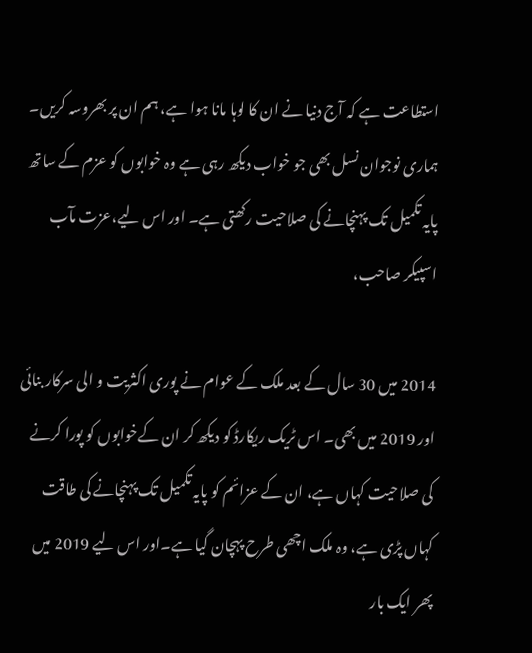استطاعت ہے کہ آج دنیا نے ان کا لوہا مانا ہوا ہے، ہم ان پر بھروسہ کریں۔ ہماری نوجوان نسل بھی جو خواب دیکھ رہی ہے وہ خوابوں کو عزم کے ساتھ پایہ تکمیل تک پہنچانے کی صلاحیت رکھتی ہے۔ اور اس لیے،عزت مآب اسپیکر صاحب،

2014 میں 30 سال کے بعد ملک کے عوام نے پوری اکثریت و الی سرکار بنائی اور 2019 میں بھی۔ اس ٹریک ریکارڈ کو دیکھ کر ان کےخوابوں کو پورا کرنے کی صلاحیت کہاں ہے، ان کے عزائم کو پایہ تکمیل تک پہنچانے کی طاقت کہاں پڑی ہے، وہ ملک اچھی طرح پہچان گیا ہے۔اور اس لیے 2019 میں پھر ایک بار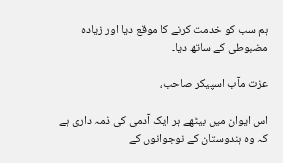ہم سب کو خدمت کرنے کا موقع دیا اور زیادہ مضبوطی کے ساتھ دیا۔

عزت مآب اسپیکر صاحب،

اس ایوان میں بیٹھے ہر ایک آدمی کی ذمہ داری ہے کہ وہ ہندوستان کے نوجوانوں کے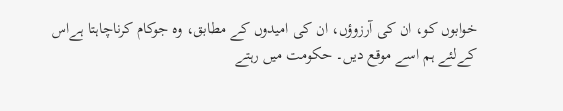خوابوں کو، ان کی آرزوؤں، ان کی امیدوں کے مطابق، وہ جوکام کرناچاہتا ہےاس کےلئے ہم اسے موقع دیں۔ حکومت میں رہتے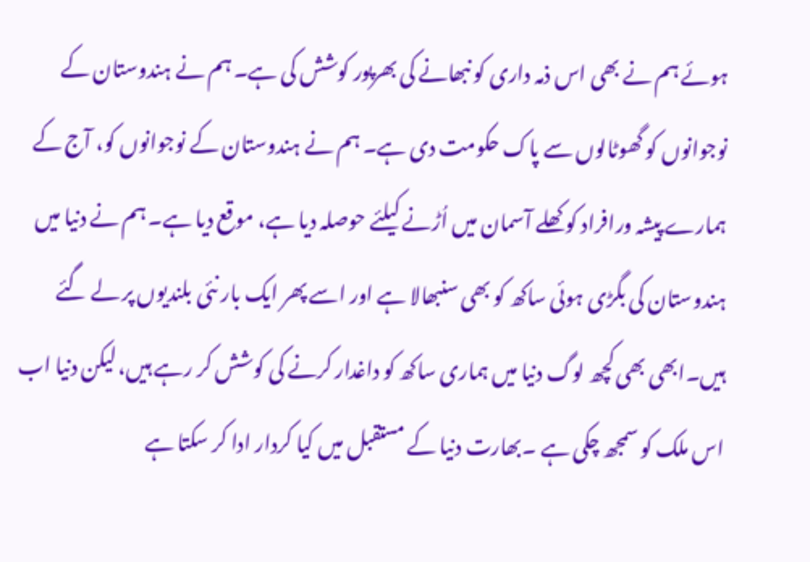ہوئے ہم نے بھی اس ذمہ داری کو نبھانے کی بھرپور کوشش کی ہے۔ ہم نے ہندوستان کے نوجوانوں کو گھوٹالوں سے پاک حکومت دی ہے۔ ہم نے ہندوستان کے نوجوانوں کو، آج کے ہمارے پیشہ ورافراد کو کھلے آسمان میں اُڑنے کیلئے حوصلہ دیا ہے، موقع دیا ہے۔ ہم نے دنیا میں ہندوستان کی بگڑی ہوئی ساکھ کو بھی سنبھالا ہے اور اسے پھر ایک بار نئی بلندیوں پر لے گئے ہیں۔ابھی بھی کچھ لوگ دنیا میں ہماری ساکھ کو داغدار کرنے کی کوشش کر رہے ہیں، لیکن دنیا اب اس ملک کو سمجھ چکی ہے ۔بھارت دنیا کے مستقبل میں کیا کردار ادا کر سکتا ہے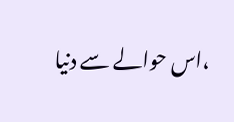،اس حوالے سے دنیا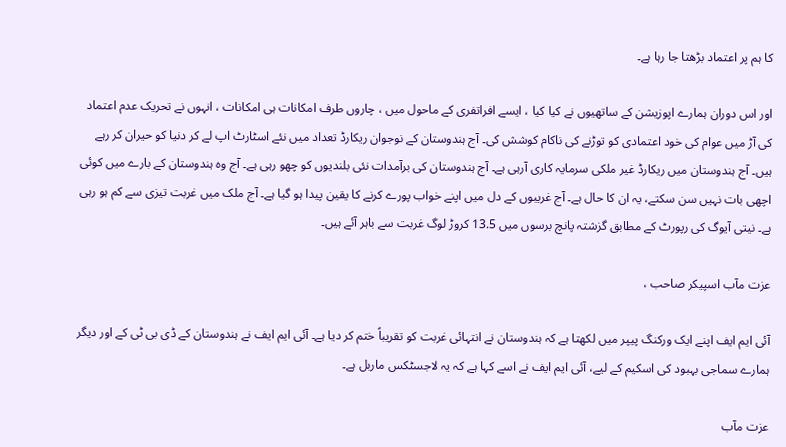کا ہم پر اعتماد بڑھتا جا رہا ہے۔

اور اس دوران ہمارے اپوزیشن کے ساتھیوں نے کیا کیا ، ایسے افراتفری کے ماحول میں ، چاروں طرف امکانات ہی امکانات ، انہوں نے تحریک عدم اعتماد کی آڑ میں عوام کی خود اعتمادی کو توڑنے کی ناکام کوشش کی۔ آج ہندوستان کے نوجوان ریکارڈ تعداد میں نئے اسٹارٹ اپ لے کر دنیا کو حیران کر رہے ہیں۔ آج ہندوستان میں ریکارڈ غیر ملکی سرمایہ کاری آرہی ہے۔ آج ہندوستان کی برآمدات نئی بلندیوں کو چھو رہی ہے۔ آج وہ ہندوستان کے بارے میں کوئی اچھی بات نہیں سن سکتے، یہ ان کا حال ہے۔ آج غریبوں کے دل میں اپنے خواب پورے کرنے کا یقین پیدا ہو گیا ہے۔ آج ملک میں غربت تیزی سے کم ہو رہی ہے۔ نیتی آیوگ کی رپورٹ کے مطابق گزشتہ پانچ برسوں میں 13.5 کروڑ لوگ غربت سے باہر آئے ہیں۔

عزت مآب اسپیکر صاحب ،

آئی ایم ایف اپنے ایک ورکنگ پیپر میں لکھتا ہے کہ ہندوستان نے انتہائی غربت کو تقریباً ختم کر دیا ہے۔ آئی ایم ایف نے ہندوستان کے ڈی بی ٹی کے اور دیگر ہمارے سماجی بہبود کی اسکیم کے لیے، آئی ایم ایف نے اسے کہا ہے کہ یہ لاجسٹکس ماربل ہے۔

عزت مآب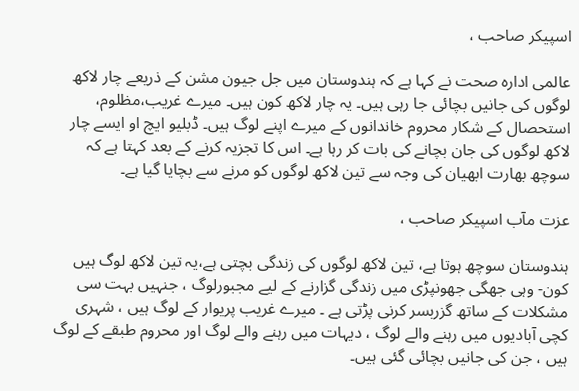اسپیکر صاحب ،

عالمی ادارہ صحت نے کہا ہے کہ ہندوستان میں جل جیون مشن کے ذریعے چار لاکھ لوگوں کی جانیں بچائی جا رہی ہیں۔ یہ چار لاکھ کون ہیں۔ میرے غریب،مظلوم، استحصال کے شکار محروم خاندانوں کے میرے اپنے لوگ ہیں۔ ڈبلیو ایچ او ایسے چار لاکھ لوگوں کی جان بچانے کی بات کر رہا ہے۔ اس کا تجزیہ کرنے کے بعد کہتا ہے کہ سوچھ بھارت ابھیان کی وجہ سے تین لاکھ لوگوں کو مرنے سے بچایا گیا ہے۔

عزت مآب اسپیکر صاحب ،

ہندوستان سوچھ ہوتا ہے، تین لاکھ لوگوں کی زندگی بچتی ہے،یہ تین لاکھ لوگ ہیں کون- وہی جھگی جھونپڑی میں زندگی گزارنے کے لیے مجبورلوگ ، جنہیں بہت سی مشکلات کے ساتھ گزربسر کرنی پڑتی ہے ۔ میرے غریب پریوار کے لوگ ہیں ، شہری کچی آبادیوں میں رہنے والے لوگ ، دیہات میں رہنے والے لوگ اور محروم طبقے کے لوگ ہیں ، جن کی جانیں بچائی گئی ہیں۔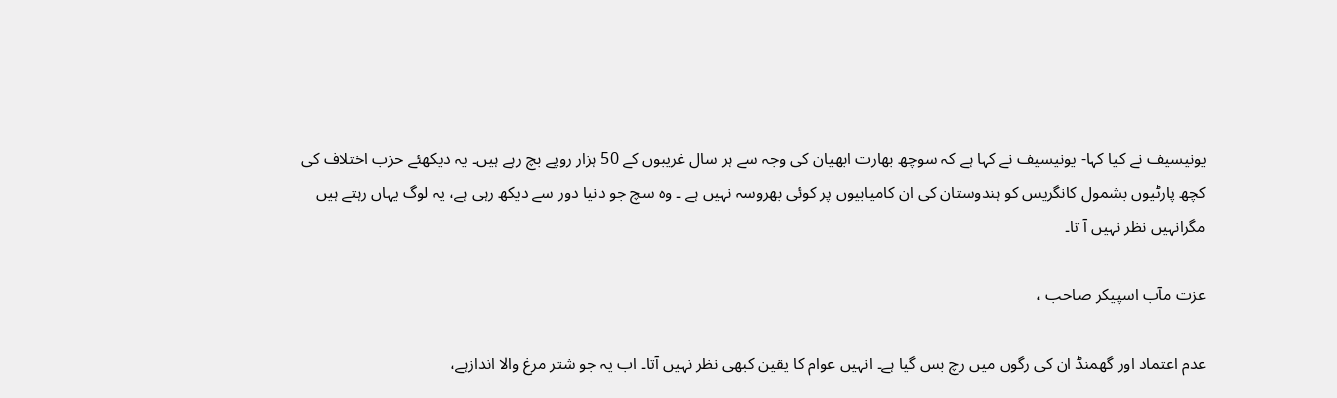یونیسیف نے کیا کہا- یونیسیف نے کہا ہے کہ سوچھ بھارت ابھیان کی وجہ سے ہر سال غریبوں کے 50 ہزار روپے بچ رہے ہیں۔ یہ دیکھئے حزب اختلاف کی کچھ پارٹیوں بشمول کانگریس کو ہندوستان کی ان کامیابیوں پر کوئی بھروسہ نہیں ہے ۔ وہ سچ جو دنیا دور سے دیکھ رہی ہے، یہ لوگ یہاں رہتے ہیں مگرانہیں نظر نہیں آ تا۔

عزت مآب اسپیکر صاحب ،

عدم اعتماد اور گھمنڈ ان کی رگوں میں رچ بس گیا ہے۔ انہیں عوام کا یقین کبھی نظر نہیں آتا۔ اب یہ جو شتر مرغ والا اندازہے،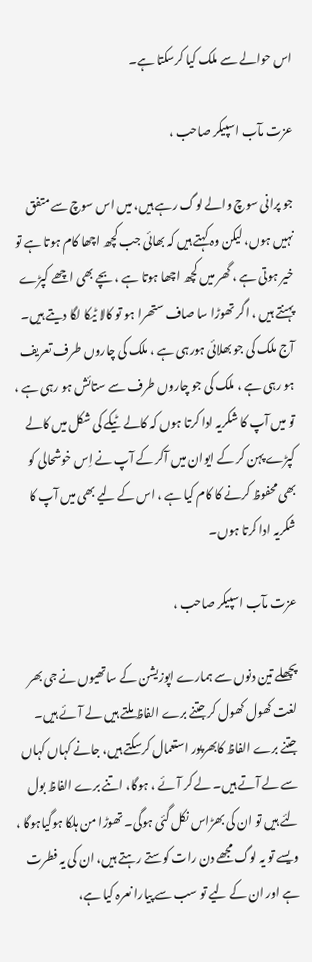اس حوالے سے ملک کیا کرسکتا ہے۔

عزت مآب اسپیکر صاحب ،

جو پرانی سوچ والے لوگ رہے ہیں، میں اس سوچ سے متفق نہیں ہوں، لیکن وہ کہتے ہیں کہ بھائی جب کچھ اچھا کام ہوتا ہے تو خیر ہوتی ہے ، گھر میں کچھ اچھا ہوتا ہے ، بچے بھی اچھے کپڑے پہنتے ہیں ، اگر تھوڑا سا صاف ستھرا ہو تو کالا ٹیکا لگا دیتے ہیں۔ آج ملک کی جو بھلائی ہورہی ہے ، ملک کی چاروں طرف تعریف ہو رہی ہے ، ملک کی جو چاروں طرف سے ستائش ہو رہی ہے ، تو میں آپ کا شکریہ ادا کرتا ہوں کہ کالے ٹیکے کی شکل میں کالے کپڑے پہن کر کے ایوان میں آکر کے آپ نے اِس خوشحالی کو بھی محفوظ کرنے کا کام کیا ہے ، اس کے لیے بھی میں آپ کا شکریہ ادا کرتا ہوں۔

عزت مآب اسپیکر صاحب ،

پچھلے تین دنوں سے ہمارے اپوزیشن کے ساتھیوں نے جی بھر لغت کھول کھول کر جتنے برے الفاظ ملتے ہیں لے آئے ہیں۔ جتنے برے الفاظ کابھرپور استعمال کرسکتے ہیں، جانے کہاں کہاں سے لے آتے ہیں۔ لے کر آئے ، ہوگا، اتنے برے الفاظ بول لئے ہیں تو ان کی بھڑاس نکل گئی ہوگی۔ تھوڑا من ہلکا ہوگیاہوگا ، ویسے تو یہ لوگ مجھے دن رات کوستے رہتے ہیں، ان کی یہ فطرت ہے اور ان کے لیے تو سب سے پیارا نعرہ کیا ہے،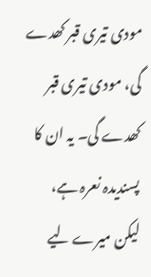مودی تیری قبر کھدے گی، مودی تیری قبر کھدے گی۔ یہ ان کا پسندیدہ نعرہ ہے، لیکن میرے لیے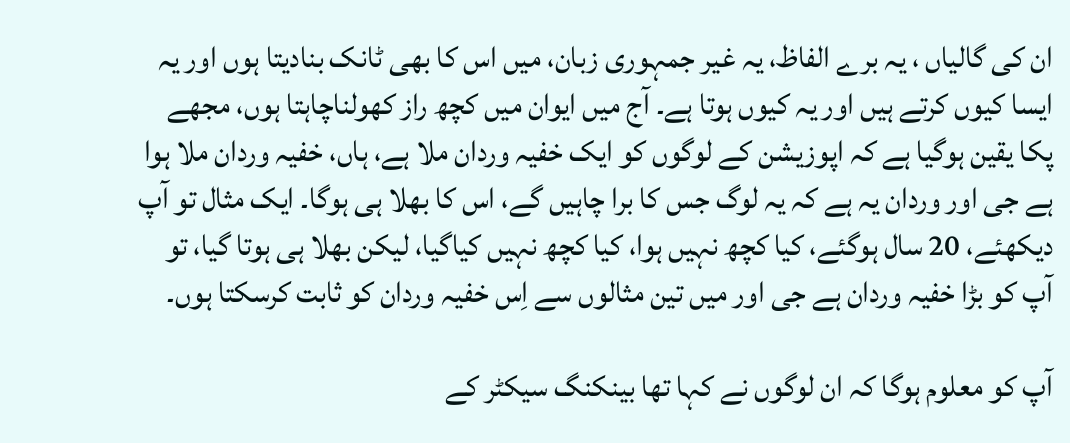ان کی گالیاں ، یہ برے الفاظ، یہ غیر جمہوری زبان، میں اس کا بھی ٹانک بنادیتا ہوں اور یہ ایسا کیوں کرتے ہیں اور یہ کیوں ہوتا ہے۔ آج میں ایوان میں کچھ راز کھولناچاہتا ہوں، مجھے پکا یقین ہوگیا ہے کہ اپوزیشن کے لوگوں کو ایک خفیہ وردان ملا ہے، ہاں، خفیہ وردان ملا ہوا ہے جی اور وردان یہ ہے کہ یہ لوگ جس کا برا چاہیں گے، اس کا بھلا ہی ہوگا۔ ایک مثال تو آپ دیکھئے، 20 سال ہوگئے، کیا کچھ نہیں ہوا، کیا کچھ نہیں کیاگیا، لیکن بھلا ہی ہوتا گیا، تو آپ کو بڑا خفیہ وردان ہے جی اور میں تین مثالوں سے اِس خفیہ وردان کو ثابت کرسکتا ہوں۔

آپ کو معلوم ہوگا کہ ان لوگوں نے کہا تھا بینکنگ سیکٹر کے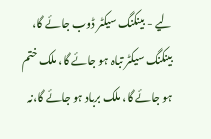لیے - بینکنگ سیکٹر ڈوب جائے گا، بینکنگ سیکٹر تباہ ہو جائے گا، ملک ختم ہو جائے گا، ملک برباد ہو جائے گا،نہ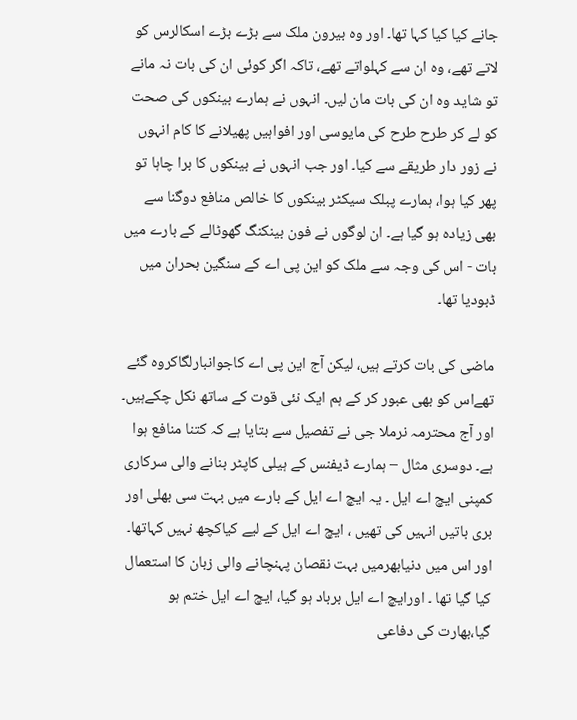جانے کیا کیا کہا تھا۔ اور وہ بیرون ملک سے بڑے بڑے اسکالرس کو لاتے تھے، وہ ان سے کہلواتے تھے، تاکہ اگر کوئی ان کی بات نہ مانے تو شاید وہ ان کی بات مان لیں۔ انہوں نے ہمارے بینکوں کی صحت کو لے کر طرح طرح کی مایوسی اور افواہیں پھیلانے کا کام انہوں نے زور دار طریقے سے کیا۔ اور جب انہوں نے بینکوں کا برا چاہا تو پھر کیا ہوا، ہمارے پبلک سیکٹر بینکوں کا خالص منافع دوگنا سے بھی زیادہ ہو گیا ہے۔ ان لوگوں نے فون بینکنگ گھوٹالے کے بارے میں بات - اس کی وجہ سے ملک کو این پی اے کے سنگین بحران میں ڈبودیا تھا۔

ماضی کی بات کرتے ہیں، لیکن آج این پی اے کاجوانبارلگاکروہ گئے تھےاس کو بھی عبور کر کے ہم ایک نئی قوت کے ساتھ نکل چکےہیں۔ اور آج محترمہ نرملا جی نے تفصیل سے بتایا ہے کہ کتنا منافع ہوا ہے۔ دوسری مثال – ہمارے ڈیفنس کے ہیلی کاپٹر بنانے والی سرکاری کمپنی ایچ اے ایل ۔ یہ ایچ اے ایل کے بارے میں بہت سی بھلی اور بری باتیں انہیں کی تھیں ، ایچ اے ایل کے لیے کیاکچھ نہیں کہاتھا۔ اور اس میں دنیابھرمیں بہت نقصان پہنچانے والی زبان کا استعمال کیا گیا تھا ۔ اورایچ اے ایل برباد ہو گیا، ایچ اے ایل ختم ہو گیا،بھارت کی دفاعی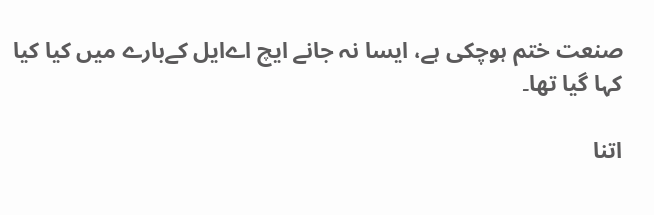صنعت ختم ہوچکی ہے، ایسا نہ جانے ایچ اےایل کےبارے میں کیا کیا کہا گیا تھا۔

اتنا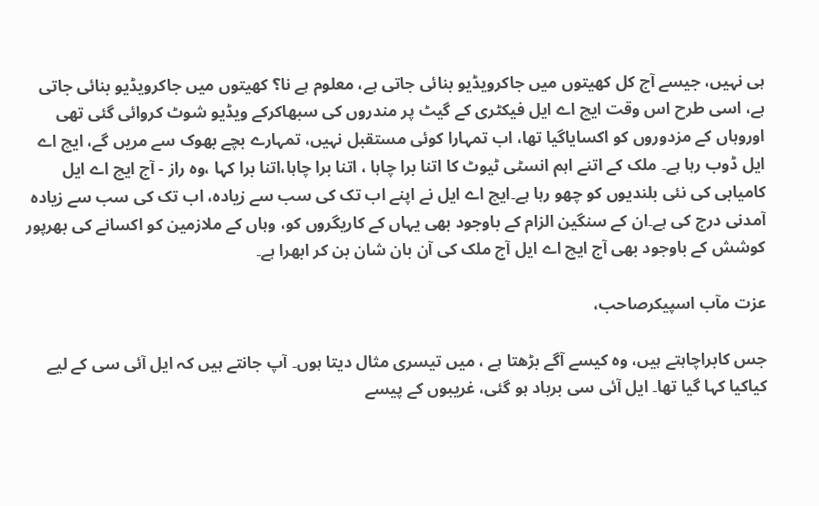ہی نہیں، جیسے آج کل کھیتوں میں جاکرویڈیو بنائی جاتی ہے، معلوم ہے نا؟ کھیتوں میں جاکرویڈیو بنائی جاتی ہے، اسی طرح اس وقت ایچ اے ایل فیکٹری کے گیٹ پر مندروں کی سبھاکرکے ویڈیو شوٹ کروائی گئی تھی اوروہاں کے مزدوروں کو اکسایاگیا تھا، اب تمہارا کوئی مستقبل نہیں، تمہارے بچے بھوک سے مریں گے، ایچ اے ایل ڈوب رہا ہے۔ ملک کے اتنے اہم انسٹی ٹیوٹ کا اتنا برا چاہا ، اتنا برا چاہا،اتنا برا کہا ،وہ راز - آج ایچ اے ایل کامیابی کی نئی بلندیوں کو چھو رہا ہے۔ایچ اے ایل نے اپنے اب تک کی سب سے زیادہ، اب تک کی سب سے زیادہ آمدنی درج کی ہے۔ان کے سنگین الزام کے باوجود بھی یہاں کے کاریگروں کو، وہاں کے ملازمین کو اکسانے کی بھرپور کوشش کے باوجود بھی آج ایچ اے ایل آج ملک کی آن بان شان بن کر ابھرا ہے۔

عزت مآب اسپیکرصاحب،

جس کابراچاہتے ہیں، وہ کیسے آگے بڑھتا ہے ، میں تیسری مثال دیتا ہوں۔ آپ جانتے ہیں کہ ایل آئی سی کے لیے کیاکیا کہا گیا تھا۔ ایل آئی سی برباد ہو گئی، غریبوں کے پیسے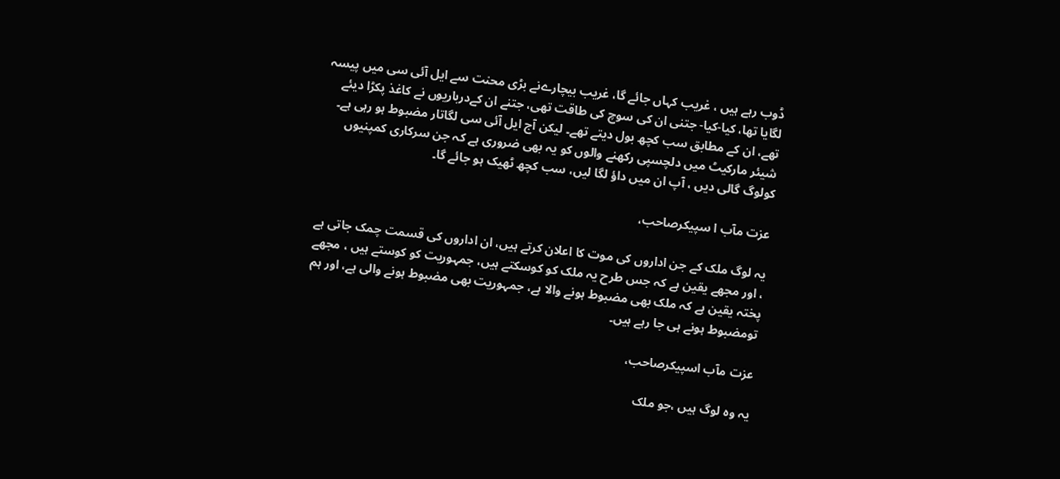ڈوب رہے ہیں ، غریب کہاں جائے گا، غریب بیچارےنے بڑی محنت سے ایل آئی سی میں پیسہ لگایا تھا، کیا-کیا- جتنی ان کی سوچ کی طاقت تھی، جتنے ان کےدرباریوں نے کاغذ پکڑا دیئے تھے، ان کے مطابق سب کچھ بول دیتے تھے۔ لیکن آج ایل آئی سی لگاتار مضبوط ہو رہی ہے۔ شیئر مارکیٹ میں دلچسپی رکھنے والوں کو یہ بھی ضروری ہے کہ جن سرکاری کمپنیوں کولوگ گالی دیں ، آپ ان میں داؤ لگا لیں، سب کچھ ٹھیک ہو جائے گا۔

عزت مآب ا سپیکرصاحب،

یہ لوگ ملک کے جن اداروں کی موت کا اعلان کرتے ہیں، ان اداروں کی قسمت چمک جاتی ہے ، اور مجھے یقین ہے کہ جس طرح یہ ملک کو کوسکتے ہیں، جمہوریت کو کوستے ہیں ، مجھے پختہ یقین ہے کہ ملک بھی مضبوط ہونے والا ہے، جمہوریت بھی مضبوط ہونے والی ہے، اور ہم تومضبوط ہونے ہی جا رہے ہیں۔

عزت مآب اسپیکرصاحب،

یہ وہ لوگ ہیں ،جو ملک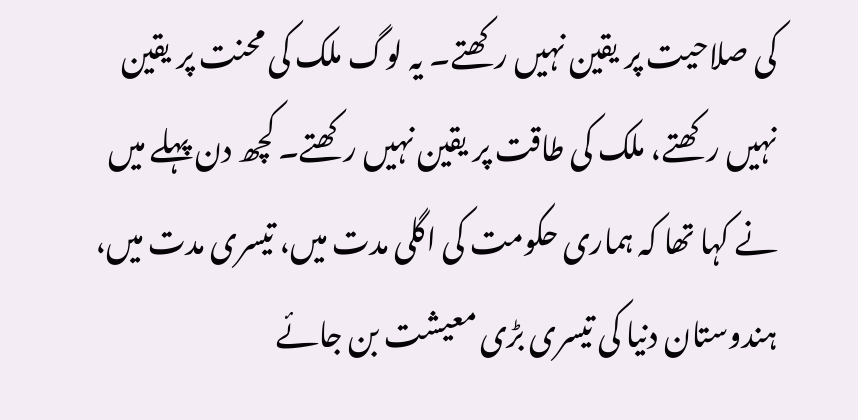کی صلاحیت پر یقین نہیں رکھتے۔ یہ لوگ ملک کی محنت پر یقین نہیں رکھتے، ملک کی طاقت پر یقین نہیں رکھتے۔ کچھ دن پہلے میں نے کہا تھا کہ ہماری حکومت کی اگلی مدت میں، تیسری مدت میں، ہندوستان دنیا کی تیسری بڑی معیشت بن جائے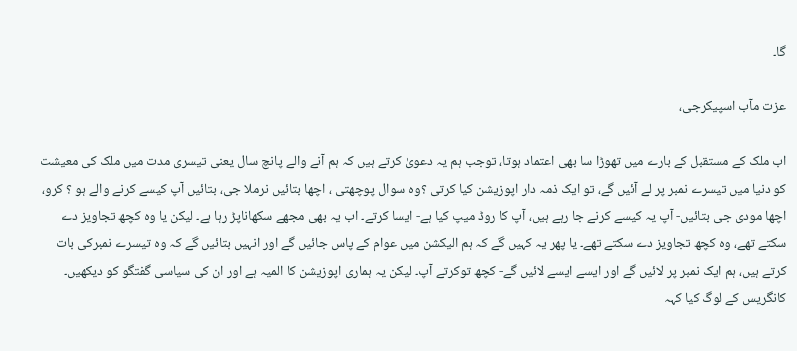گا۔

عزت مآب اسپیکرجی،

اب ملک کے مستقبل کے بارے میں تھوڑا سا بھی اعتماد ہوتا، توجب ہم یہ دعویٰ کرتے ہیں کہ ہم آنے والے پانچ سال یعنی تیسری مدت میں ملک کی معیشت کو دنیا میں تیسرے نمبر پر لے آئیں گے، تو ایک ذمہ دار اپوزیشن کیا کرتی ؟وہ سوال پوچھتی ، اچھا بتائیں نرملا جی، بتائیں آپ کیسے کرنے والے ہو ؟ کرو، اچھا مودی جی بتائیں- آپ یہ کیسے کرنے جا رہے ہیں، آپ کا روڈ میپ کیا ہے- ایسا کرتے۔ اب یہ بھی مجھے سکھاناپڑ رہا ہے۔ لیکن یا وہ کچھ تجاویز دے سکتے تھے، وہ کچھ تجاویز دے سکتے تھے۔ یا پھر یہ کہیں گے کہ ہم الیکشن میں عوام کے پاس جائیں گے اور انہیں بتائیں گے کہ وہ تیسرے نمبرکی بات کرتے ہیں، ہم ایک نمبر پر لائیں گے اور ایسے ایسے لائیں گے- کچھ توکرتے آپ۔ لیکن یہ ہماری اپوزیشن کا المیہ ہے اور ان کی سیاسی گفتگو کو دیکھیں۔ کانگریس کے لوگ کیا کہہ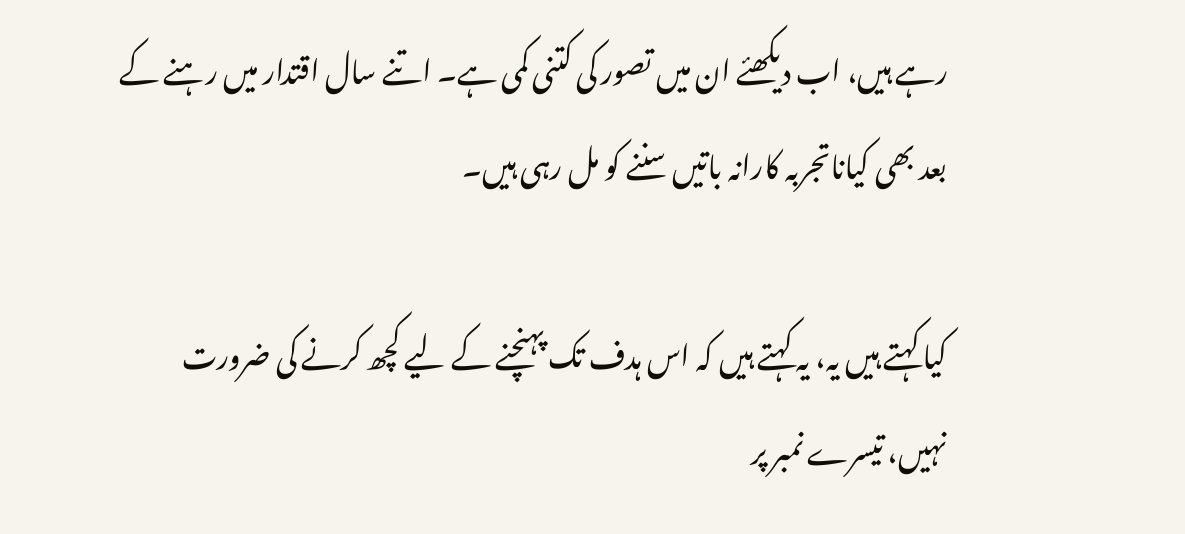رہے ہیں، اب دیکھئے ان میں تصور کی کتنی کمی ہے۔ اتنے سال اقتدار میں رہنے کے بعد بھی کیاناتجربہ کارانہ باتیں سننے کو مل رہی ہیں۔

کیا کہتے ہیں یہ، یہ کہتے ہیں کہ اس ہدف تک پہنچنے کے لیے کچھ کرنے کی ضرورت نہیں، تیسرے نمبر پر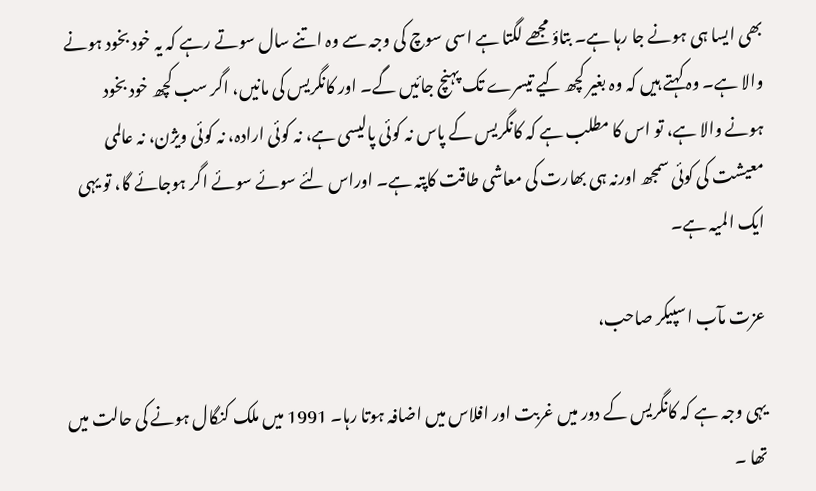بھی ایسا ہی ہونے جا رہا ہے۔ بتاؤ مجھے لگتا ہے اسی سوچ کی وجہ سے وہ اتنے سال سوتے رہے کہ یہ خود بخود ہونے والا ہے۔ وہ کہتے ہیں کہ وہ بغیر کچھ کیے تیسرے تک پہنچ جائیں گے۔ اور کانگریس کی مانیں، اگر سب کچھ خود بخود ہونے والا ہے، تو اس کا مطلب ہے کہ کانگریس کے پاس نہ کوئی پالیسی ہے، نہ کوئی ارادہ، نہ کوئی ویژن، نہ عالمی معیشت کی کوئی سمجھ اورنہ ہی بھارت کی معاشی طاقت کاپتہ ہے۔ اوراس لئے سوئے سوئے اگر ہوجائے گا، تو یہی ایک المیہ ہے۔

عزت مآب اسپیکر صاحب،

یہی وجہ ہے کہ کانگریس کے دور میں غربت اور افلاس میں اضافہ ہوتا رہا۔ 1991 میں ملک کنگال ہونے کی حالت میں تھا ۔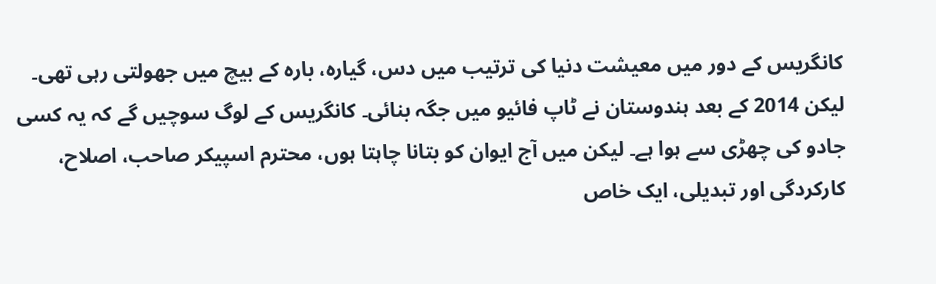کانگریس کے دور میں معیشت دنیا کی ترتیب میں دس، گیارہ، بارہ کے بیچ میں جھولتی رہی تھی۔ لیکن 2014 کے بعد ہندوستان نے ٹاپ فائیو میں جگہ بنائی۔ کانگریس کے لوگ سوچیں گے کہ یہ کسی جادو کی چھڑی سے ہوا ہے۔ لیکن میں آج ایوان کو بتانا چاہتا ہوں، محترم اسپیکر صاحب، اصلاح، کارکردگی اور تبدیلی، ایک خاص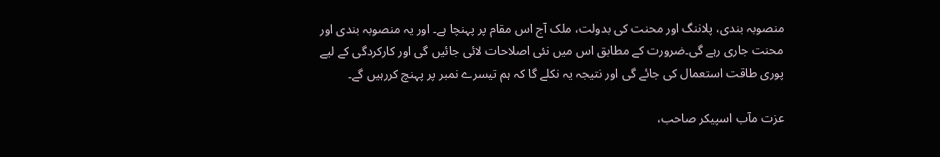منصوبہ بندی، پلاننگ اور محنت کی بدولت، ملک آج اس مقام پر پہنچا ہے۔ اور یہ منصوبہ بندی اور محنت جاری رہے گی۔ضرورت کے مطابق اس میں نئی اصلاحات لائی جائیں گی اور کارکردگی کے لیے پوری طاقت استعمال کی جائے گی اور نتیجہ یہ نکلے گا کہ ہم تیسرے نمبر پر پہنچ کررہیں گے۔

عزت مآب اسپیکر صاحب،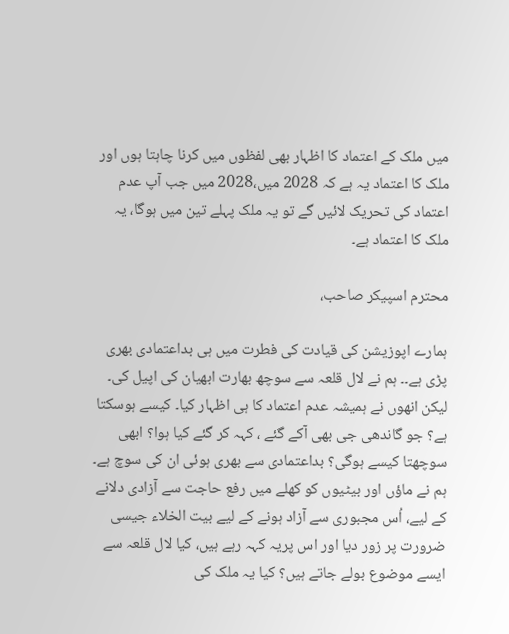میں ملک کے اعتماد کا اظہار بھی لفظوں میں کرنا چاہتا ہوں اور ملک کا اعتماد یہ ہے کہ 2028 میں،2028 میں جب آپ عدم اعتماد کی تحریک لائیں گے تو یہ ملک پہلے تین میں ہوگا، یہ ملک کا اعتماد ہے۔

محترم اسپیکر صاحب،

ہمارے اپوزیشن کی قیادت کی فطرت میں ہی بداعتمادی بھری پڑی ہے۔۔ ہم نے لال قلعہ سے سوچھ بھارت ابھیان کی اپیل کی۔ لیکن انھوں نے ہمیشہ عدم اعتماد کا ہی اظہار کیا۔ کیسے ہوسکتا ہے؟ جو گاندھی جی بھی آکے گئے ، کہہ کر گئے کیا ہوا؟ ابھی سوچھتا کیسے ہوگی؟ بداعتمادی سے بھری ہوئی ان کی سوچ ہے۔ ہم نے ماؤں اور بیٹیوں کو کھلے میں رفع حاجت سے آزادی دلانے کے لیے، اُس مجبوری سے آزاد ہونے کے لیے بیت الخلاء جیسی ضرورت پر زور دیا اور اس پریہ کہہ رہے ہیں، کیا لال قلعہ سے ایسے موضوع بولے جاتے ہیں؟ کیا یہ ملک کی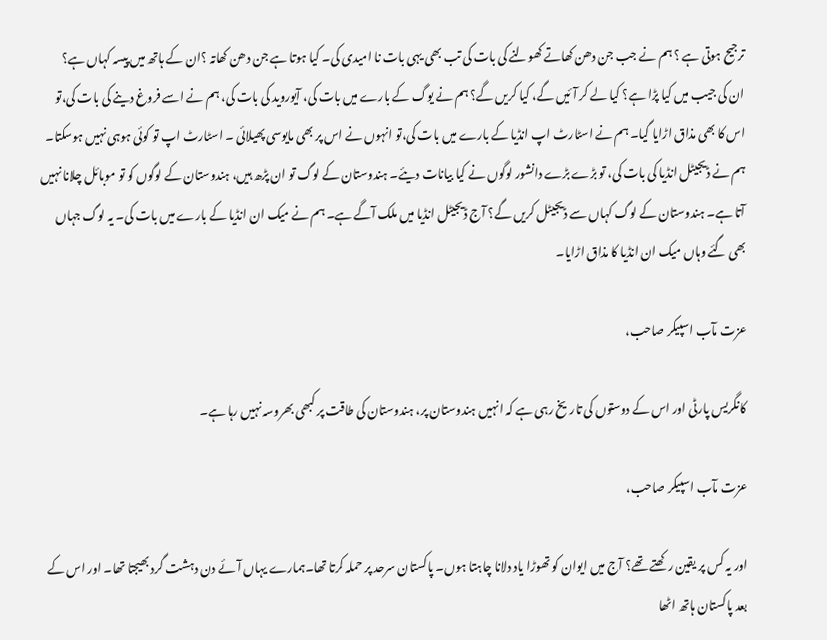ترجیح ہوتی ہے ؟ ہم نے جب جن دھن کھاتے کھولنے کی بات کی تب بھی یہی بات نا امیدی کی۔ کیا ہوتا ہے جن دھن کھاتہ ؟ان کے ہاتھ میں پیسہ کہاں ہے؟ ان کی جیب میں کیا پڑا ہے؟ کیا لے کر آئیں گے، کیا کریں گے؟ ہم نے یوگ کے بارے میں بات کی، آیوروید کی بات کی، ہم نے اسے فروغ دینے کی بات کی،تو اس کا بھی مذاق اڑایا گیا۔ ہم نے اسٹارٹ اپ انڈیا کے بارے میں بات کی،تو انہوں نے اس پر بھی مایوسی پھیلائی ۔ اسٹارٹ اپ تو کوئی ہوہی نہیں ہوسکتا۔ ہم نے ڈیجیٹل انڈیا کی بات کی، تو بڑے بڑے دانشور لوگوں نے کیا بیانات دیئے۔ ہندوستان کے لوگ تو ان پڑھ ہیں، ہندوستان کے لوگوں کو تو موبائل چلانا نہیں آتا ہے۔ ہندوستان کے لوگ کہاں سے ڈیجیٹل کریں گے؟ آج ڈیجیٹل انڈیا میں ملک آگے ہے۔ ہم نے میک ان انڈیا کے بارے میں بات کی۔ یہ لوگ جہاں بھی گئے وہاں میک ان انڈیا کا مذاق اڑایا۔

عزت مآب اسپیکر صاحب،

کانگریس پارٹی اور اس کے دوستوں کی تاریخ رہی ہے کہ انہیں ہندوستان پر، ہندوستان کی طاقت پر کبھی بھروسہ نہیں رہا ہے۔

عزت مآب اسپیکر صاحب،

اور یہ کس پر یقین رکھتے تھے؟ آج میں ایوان کو تھوڑا یاد دلانا چاہتا ہوں۔ پاکستان سرحد پر حملہ کرتا تھا۔ہمارے یہاں آئے دن دہشت گرد بھیجتا تھا۔ اور اس کے بعد پاکستان ہاتھ اٹھا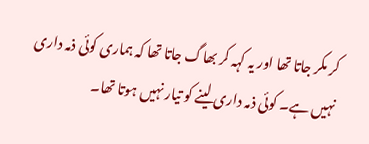کر مکر جاتا تھا اور یہ کہہ کر بھاگ جاتا تھا کہ ہماری کوئی ذمہ داری نہیں ہے۔ کوئی ذمہ داری لینے کو تیار نہیں ہوتا تھا۔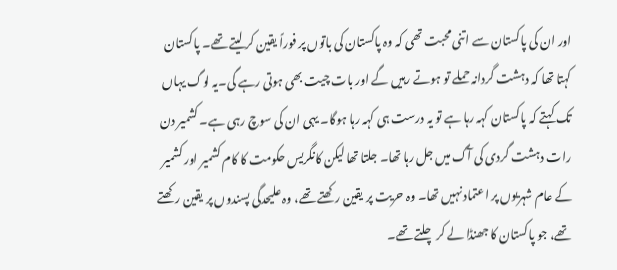اور ان کی پاکستان سے اتنی محبت تھی کہ وہ پاکستان کی باتوں پر فوراً یقین کر لیتے تھے۔ پاکستان کہتا تھا کہ دہشت گردانہ حملے تو ہوتے رہیں گے اور بات چیت بھی ہوتی رہے گی۔یہ لوگ یہاں تک کہتے کہ پاکستان کہہ رہا ہے تو یہ درست ہی کہہ رہا ہوگا۔ یہی ان کی سوچ رہی ہے۔ کشمیر دن رات دہشت گردی کی آگ میں جل رہا تھا۔ جلتا تھا لیکن کانگریس حکومت کا کام کشمیر اور کشمیر کے عام شہریوں پر اعتماد نہیں تھا۔ وہ حریت پر یقین رکھتے تھے، وہ علیحدگی پسندوں پر یقین رکھتے تھے، جو پاکستان کا جھنڈا لے کر چلتے تھے۔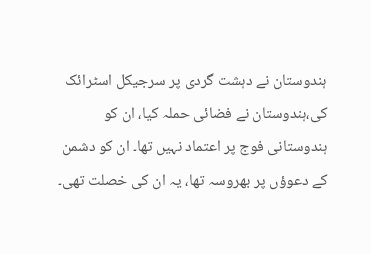ہندوستان نے دہشت گردی پر سرجیکل اسٹرائک کی،ہندوستان نے فضائی حملہ کیا، ان کو ہندوستانی فوج پر اعتماد نہیں تھا۔ ان کو دشمن کے دعوؤں پر بھروسہ تھا، یہ ان کی خصلت تھی۔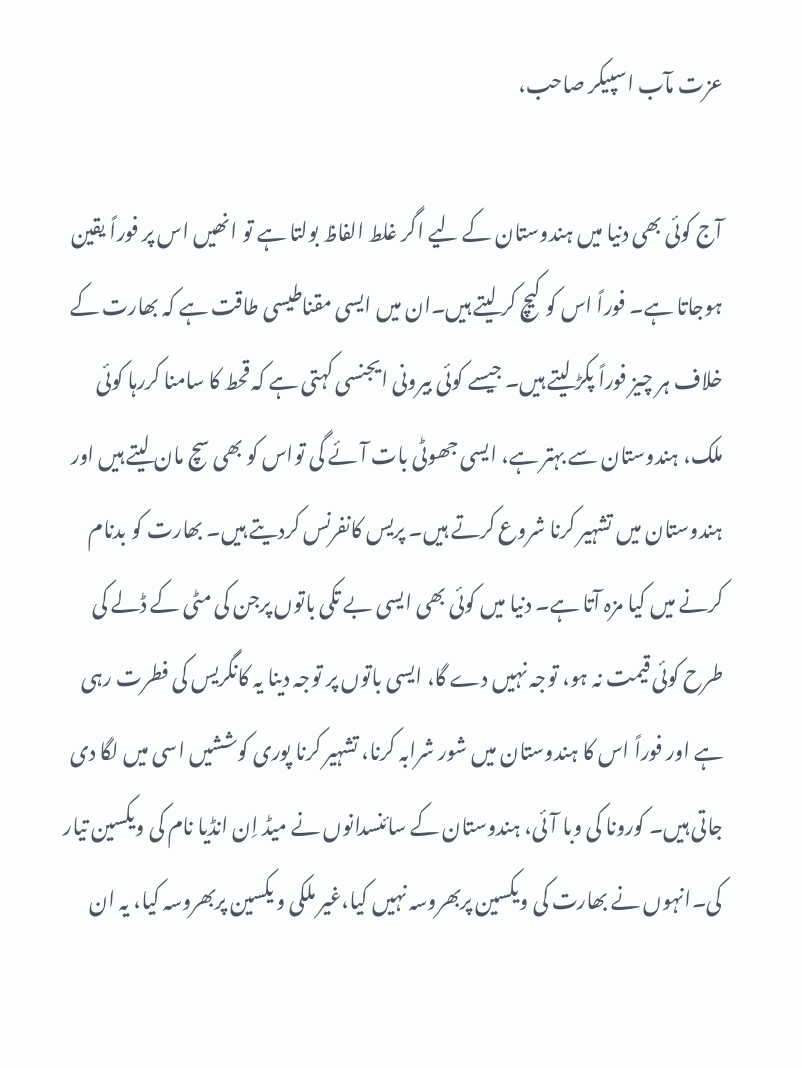عزت مآب اسپیکر صاحب،

آج کوئی بھی دنیا میں ہندوستان کے لیے اگر غلط الفاظ بولتا ہے تو انھیں اس پر فوراً یقین ہوجاتا ہے۔ فوراً اس کو کیچ کر لیتے ہیں۔ان میں ایسی مقناطیسی طاقت ہے کہ بھارت کے خلاف ہر چیز فوراً پکڑ لیتے ہیں۔ جیسے کوئی بیرونی ایجنسی کہتی ہے کہ قحط کا سامنا کررہا کوئی ملک، ہندوستان سے بہتر ہے، ایسی جھوٹی بات آئے گی تواس کو بھی سچ مان لیتے ہیں اور ہندوستان میں تشہیر کرنا شروع کرتے ہیں۔ پریس کانفرنس کردیتے ہیں۔ بھارت کو بدنام کرنے میں کیا مزہ آتا ہے۔ دنیا میں کوئی بھی ایسی بے تکی باتوں پرجن کی مٹی کے ڈلے کی طرح کوئی قیمت نہ ہو، توجہ نہیں دے گا، ایسی باتوں پر توجہ دینا یہ کانگریس کی فطرت رہی ہے اور فوراً اس کا ہندوستان میں شور شرابہ کرنا، تشہیر کرنا پوری کوششیں اسی میں لگا دی جاتی ہیں۔ کورونا کی وبا آئی، ہندوستان کے سائنسدانوں نے میڈ اِن انڈیا نام کی ویکسین تیار کی۔انہوں نے بھارت کی ویکسین پربھروسہ نہیں کیا،غیر ملکی و یکسین پربھروسہ کیا، یہ ان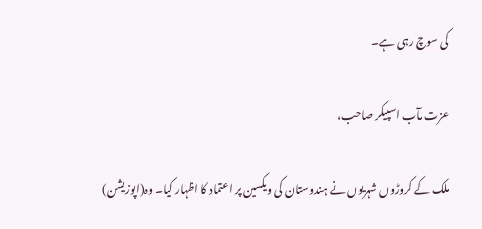کی سوچ رہی ہے۔

عزت مآب اسپیکر صاحب،

ملک کے کروڑوں شہریوں نے ہندوستان کی ویکسین پر اعتماد کا اظہار کیا۔ وہ(اپوزیشن)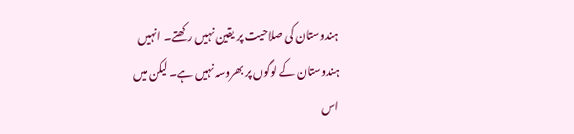ہندوستان کی صلاحیت پر یقین نہیں رکھتے۔ انہیں ہندوستان کے لوگوں پر بھروسہ نہیں ہے۔ لیکن میں اس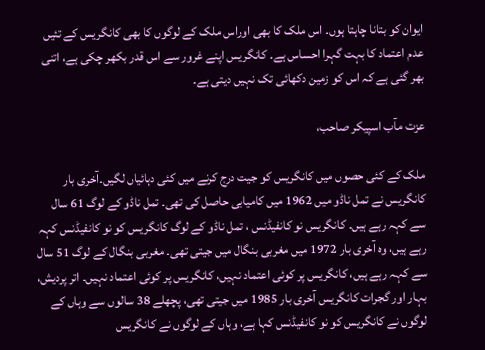ایوان کو بتانا چاہتا ہوں۔ اس ملک کا بھی اوراس ملک کے لوگوں کا بھی کانگریس کے تئیں عدم اعتماد کا بہت گہرا احساس ہے۔ کانگریس اپنے غرور سے اس قدر بکھر چکی ہے، اتنی بھر گئی ہے کہ اس کو زمین دکھائی تک نہیں دیتی ہے۔

عزت مآب اسپیکر صاحب،

ملک کے کئی حصوں میں کانگریس کو جیت درج کرنے میں کئی دہائیاں لگیں۔آخری بار کانگریس نے تمل ناڈو میں 1962 میں کامیابی حاصل کی تھی۔ تمل ناڈو کے لوگ 61 سال سے کہہ رہے ہیں۔ کانگریس نو کانفیڈنس ، تمل ناڈو کے لوگ کانگریس کو نو کانفیڈنس کہہ رہے ہیں، وہ آخری بار 1972 میں مغربی بنگال میں جیتی تھی۔ مغربی بنگال کے لوگ 51 سال سے کہہ رہے ہیں، کانگریس پر کوئی اعتماد نہیں، کانگریس پر کوئی اعتماد نہیں۔ اتر پردیش، بہار اور گجرات کانگریس آخری بار 1985 میں جیتی تھی، پچھلے 38 سالوں سے وہاں کے لوگوں نے کانگریس کو نو کانفیڈنس کہا ہے، وہاں کے لوگوں نے کانگریس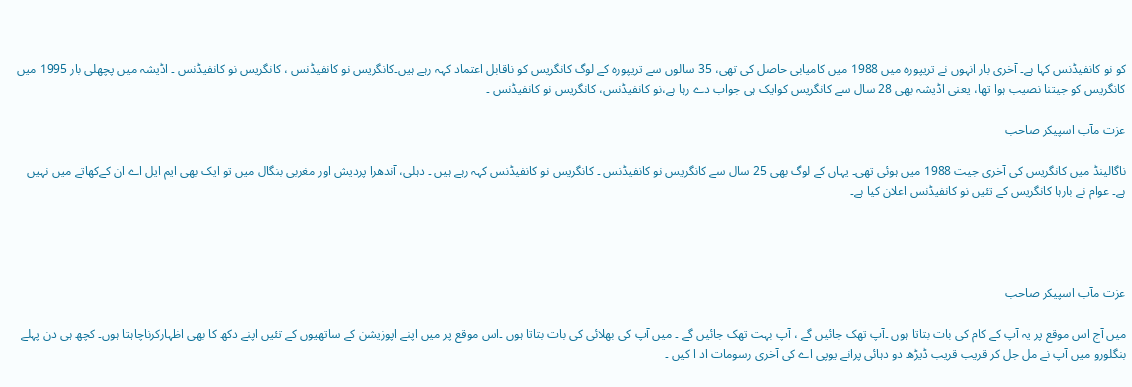کو نو کانفیڈنس کہا ہے۔ آخری بار انہوں نے تریپورہ میں 1988 میں کامیابی حاصل کی تھی، 35 سالوں سے تریپورہ کے لوگ کانگریس کو ناقابل اعتماد کہہ رہے ہیں۔کانگریس نو کانفیڈنس ، کانگریس نو کانفیڈنس ۔ اڈیشہ میں پچھلی بار 1995 میں کانگریس کو جیتنا نصیب ہوا تھا، یعنی اڈیشہ بھی 28 سال سے کانگریس کوایک ہی جواب دے رہا ہے،نو کانفیڈنس، کانگریس نو کانفیڈنس ۔

عزت مآب اسپیکر صاحب

ناگالینڈ میں کانگریس کی آخری جیت 1988 میں ہوئی تھی۔ یہاں کے لوگ بھی 25 سال سے کانگریس نو کانفیڈنس ۔ کانگریس نو کانفیڈنس کہہ رہے ہیں ۔ دہلی، آندھرا پردیش اور مغربی بنگال میں تو ایک بھی ایم ایل اے ان کےکھاتے میں نہیں ہے۔ عوام نے بارہا کانگریس کے تئیں نو کانفیڈنس اعلان کیا ہے۔




عزت مآب اسپیکر صاحب

میں آج اس موقع پر یہ آپ کے کام کی بات بتاتا ہوں ۔آپ تھک جائیں گے ، آپ بہت تھک جائیں گے ۔ میں آپ کی بھلائی کی بات بتاتا ہوں ۔اس موقع پر میں اپنے اپوزیشن کے ساتھیوں کے تئیں اپنے دکھ کا بھی اظہارکرناچاہتا ہوں۔ کچھ ہی دن پہلے بنگلورو میں آپ نے مل جل کر قریب قریب ڈیڑھ دو دہائی پرانے یوپی اے کی آخری رسومات اد ا کیں ۔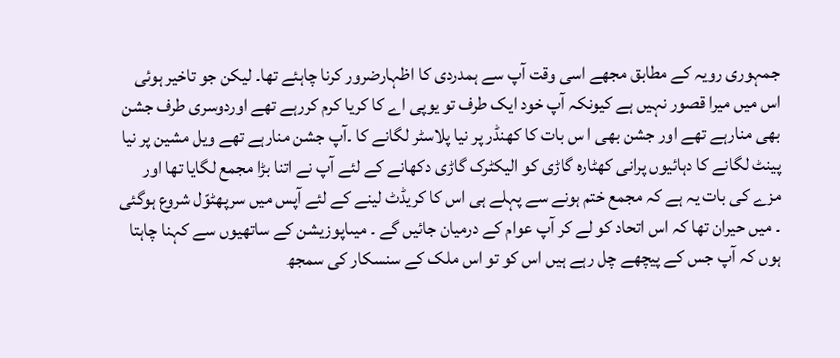جمہوری رویہ کے مطابق مجھے اسی وقت آپ سے ہمدردی کا اظہارضرور کرنا چاہئے تھا۔ لیکن جو تاخیر ہوئی اس میں میرا قصور نہیں ہے کیونکہ آپ خود ایک طرف تو یوپی اے کا کریا کرم کررہے تھے اوردوسری طرف جشن بھی منارہے تھے اور جشن بھی ا س بات کا کھنڈر پر نیا پلاسٹر لگانے کا ۔آپ جشن منارہے تھے ویل مشین پر نیا پینٹ لگانے کا دہائیوں پرانی کھٹارہ گاڑی کو الیکٹرک گاڑی دکھانے کے لئے آپ نے اتنا بڑا مجمع لگایا تھا اور مزے کی بات یہ ہے کہ مجمع ختم ہونے سے پہلے ہی اس کا کریڈٹ لینے کے لئے آپس میں سرپھٹوّل شروع ہوگئی ۔ میں حیران تھا کہ اس اتحاد کو لے کر آپ عوام کے درمیان جائیں گے ۔ میںاپوزیشن کے ساتھیوں سے کہنا چاہتا ہوں کہ آپ جس کے پیچھے چل رہے ہیں اس کو تو اس ملک کے سنسکار کی سمجھ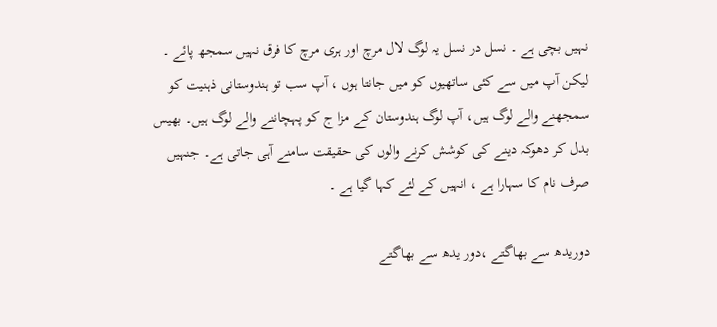نہیں بچی ہے ۔ نسل در نسل یہ لوگ لال مرچ اور ہری مرچ کا فرق نہیں سمجھ پائے ۔ لیکن آپ میں سے کئی ساتھیوں کو میں جانتا ہوں ، آپ سب تو ہندوستانی ذہنیت کو سمجھنے والے لوگ ہیں، آپ لوگ ہندوستان کے مزا ج کو پہچاننے والے لوگ ہیں۔ بھیس بدل کر دھوکہ دینے کی کوشش کرنے والوں کی حقیقت سامنے آہی جاتی ہے۔ جنہیں صرف نام کا سہارا ہے ، انہیں کے لئے کہا گیا ہے ۔

دوریدھ سے بھاگتے ،دور یدھ سے بھاگتے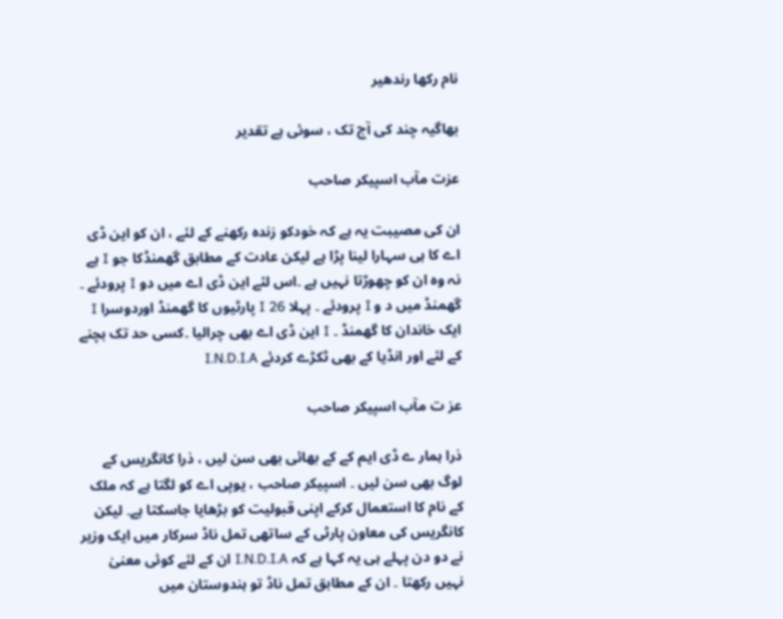نام رکھا رندھیر

بھاگیہ چند کی آج تک ، سوئی ہے تقدیر

عزت مآب اسپیکر صاحب

ان کی مصیبت یہ ہے کہ خودکو زندہ رکھنے کے لئے ، ان کو این ڈی اے کا ہی سہارا لینا پڑا ہے لیکن عادت کے مطابق گھمنڈکا جو I ہے نہ وہ ان کو چھوڑتا نہیں ہے ۔اس لئے این ڈی اے میں دو I پرودئے ۔ گھمنڈ میں د و I پرودئے ۔ پہلا I 26 پارٹیوں کا گھمنڈ اوردوسرا I ایک خاندان کا گھمنڈ ۔ I این ڈی اے بھی چرالیا ۔کسی حد تک بچنے کے لئے اور انڈیا کے بھی ٹکڑے کردئے I.N.D.I.A

عز ت مآب اسپیکر صاحب

ذرا ہمار ے ڈی ایم کے کے بھائی بھی سن لیں ، ذرا کانگریس کے لوگ بھی سن لیں ۔ اسپیکر صاحب ، یوپی اے کو لگتا ہے کہ ملک کے نام کا استعمال کرکے اپنی قبولیت کو بڑھایا جاسکتا ہے۔ لیکن کانگریس کی معاون پارٹی کے ساتھی تمل ناڈ سرکار میں ایک وزیر نے دو دن پہلے ہی یہ کہا ہے کہ I.N.D.I.A ان کے لئے کوئی معنیٰ نہیں رکھتا ۔ ان کے مطابق تمل ناڈ تو ہندوستان میں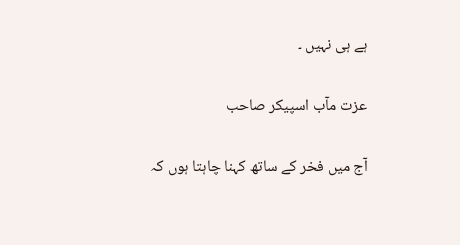ہے ہی نہیں ۔

عزت مآب اسپیکر صاحب

آج میں فخر کے ساتھ کہنا چاہتا ہوں کہ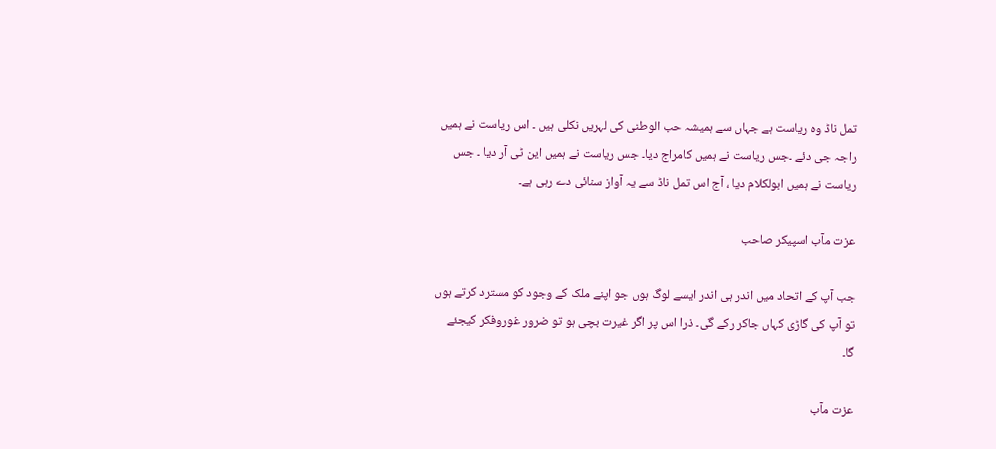تمل ناڈ وہ ریاست ہے جہاں سے ہمیشہ حب الوطنی کی لہریں نکلی ہیں ۔ اس ریاست نے ہمیں راجہ جی دئے ۔جس ریاست نے ہمیں کامراج دیا۔ جس ریاست نے ہمیں این ٹی آر دیا ۔ جس ریاست نے ہمیں ابولکلام دیا ، آج اس تمل ناڈ سے یہ آواز سنائی دے رہی ہے۔

عزت مآب اسپیکر صاحب

جب آپ کے اتحاد میں اندر ہی اندر ایسے لوگ ہوں جو اپنے ملک کے وجود کو مسترد کرتے ہوں تو آپ کی گاڑی کہاں جاکر رکے گی۔ ذرا اس پر اگر غیرت بچی ہو تو ضرور غوروفکر کیجئے گا۔

عزت مآب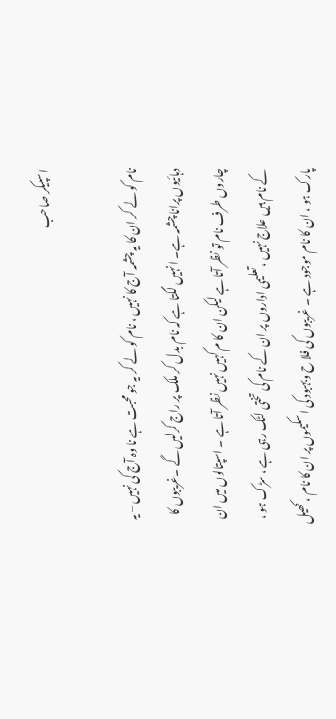اسپیکر صاحب

نام کو لے کر ان کا یہ چشمہ آج کا نہیں ، نام کو لے کر یہ جو محبت ہے نا وہ آج کی نہیں – یہ دہائیوں پرانا چشمہ ہے۔ انہیں لگتا ہے کہ نام بدل کر ملک پر راج کرلیں گے ۔غریبوں کا چاروں طرف نام تو نظر آتا ہے لیکن ان کا م کہیں نہیں نظر آتا ہے ۔ اسپتالوں میں ان کے نام ہیں علاج نہیں ،تعلیمی اداروں پر ان کے نام کی تختی لٹک رہی ہے ، سڑک ہو ، پارک ہو ، ان کا نام موجود ہے ۔ غریبوں کی فلا ح وبہبود کی اسکیموں پر ان کا نام ، کھیل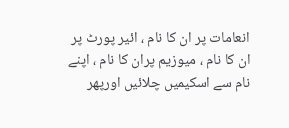انعامات پر ان کا نام ، ائیر پورٹ پر ان کا نام ، میوزیم پران کا نام ، اپنے نام سے اسکیمیں چلائیں اورپھر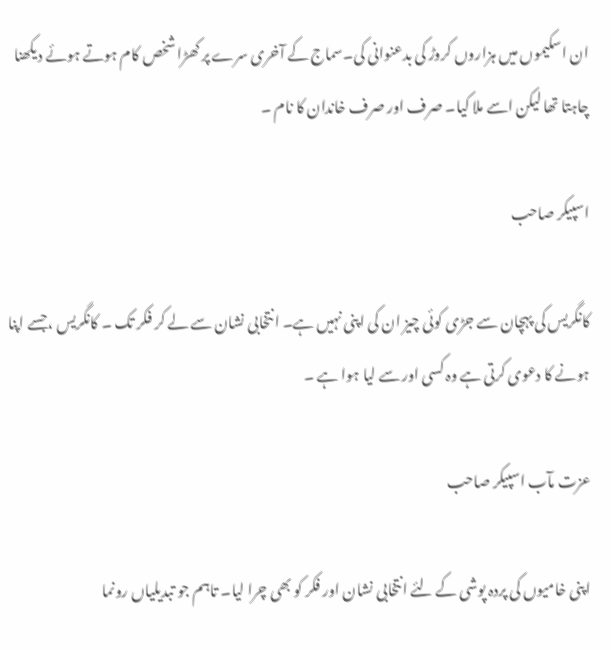ان اسکیموں میں ہزاروں کروڑ کی بدعنوانی کی۔سماج کے آخری سرے پر کھڑا شخص کام ہوتے ہوئے دیکھنا چاہتا تھا لیکن اسے ملا کیا۔ صرف اور صرف خاندان کا نام ۔

اسپیکر صاحب

کانگریس کی پہچان سے جڑی کوئی چیز ان کی اپنی نہیں ہے۔ انتخابی نشان سے لے کر فکر تک ۔ کانگریس ،جسے اپنا ہونے کا دعوی کرتی ہے وہ کسی اور سے لیا ہوا ہے ۔

عزت مآب اسپیکر صاحب

اپنی خامیوں کی پردہ پوشی کے لئے انتخابی نشان اور فکر کو بھی چرا لیا۔ تاہم جو تبدیلیاں رونما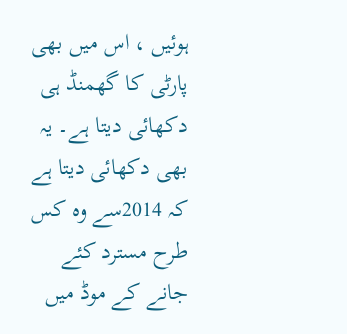ہوئیں ، اس میں بھی پارٹی کا گھمنڈ ہی دکھائی دیتا ہے۔ یہ بھی دکھائی دیتا ہے کہ 2014سے وہ کس طرح مسترد کئے جانے کے موڈ میں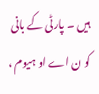ہیں ۔ پارٹی کے بانی کو ن اے او ہیوم ،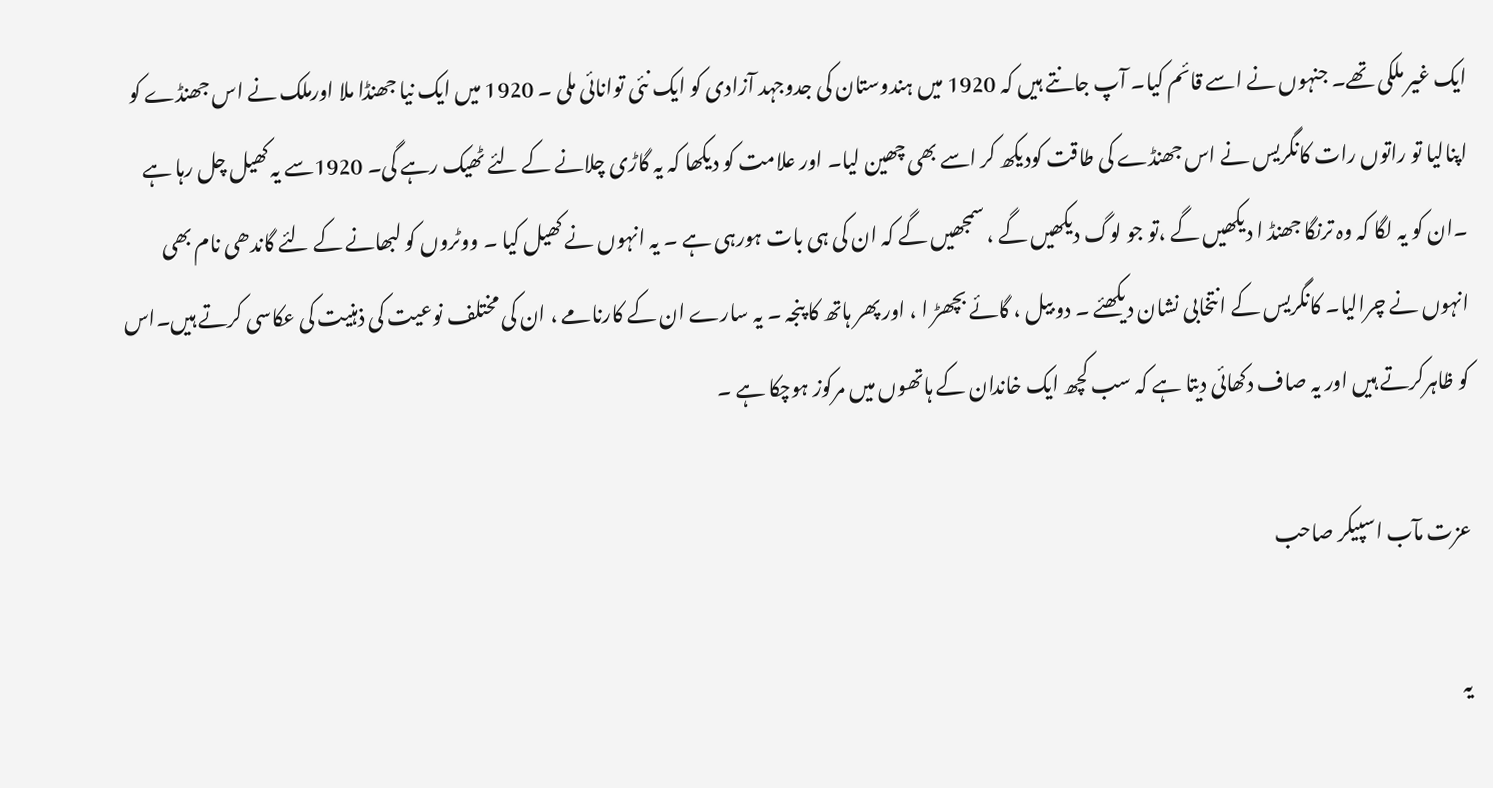ایک غیر ملکی تھے۔ جنہوں نے اسے قائم کیا۔ آپ جانتے ہیں کہ 1920 میں ہندوستان کی جدوجہد آزادی کو ایک نئی توانائی ملی ۔ 1920 میں ایک نیا جھنڈا ملا اورملک نے اس جھنڈے کو اپنالیا تو راتوں رات کانگریس نے اس جھنڈے کی طاقت کودیکھ کر اسے بھی چھین لیا۔ اور علامت کو دیکھا کہ یہ گاڑی چلانے کے لئے ٹھیک رہے گی۔ 1920سے یہ کھیل چل رہا ہے ۔ان کو یہ لگا کہ وہ ترنگا جھنڈ ا دیکھیں گے ،تو جو لوگ دیکھیں گے ، سمجھیں گے کہ ان کی ہی بات ہورہی ہے ۔ یہ انہوں نے کھیل کیا ۔ ووٹروں کو لبھانے کے لئے گاندھی نام بھی انہوں نے چرالیا۔ کانگریس کے انتخابی نشان دیکھئے ۔ دو بیل ، گائے بچھڑ ا ، اور پھر ہاتھ کا پنجہ ۔ یہ سارے ان کے کارنامے ، ان کی مختلف نوعیت کی ذہنیت کی عکاسی کرتے ہیں۔اس کو ظاہرکرتے ہیں اور یہ صاف دکھائی دیتا ہے کہ سب کچھ ایک خاندان کے ہاتھوں میں مرکوز ہوچکا ہے ۔

عزت مآب اسپیکر صاحب

یہ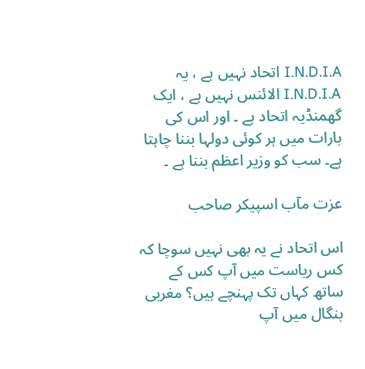I.N.D.I.A اتحاد نہیں ہے ، یہ I.N.D.I.A الائنس نہیں ہے ، ایک گھمنڈیہ اتحاد ہے ۔ اور اس کی بارات میں ہر کوئی دولہا بننا چاہتا ہے۔ سب کو وزیر اعظم بننا ہے ۔

عزت مآب اسپیکر صاحب

اس اتحاد نے یہ بھی نہیں سوچا کہ کس ریاست میں آپ کس کے ساتھ کہاں تک پہنچے ہیں؟ مغربی بنگال میں آپ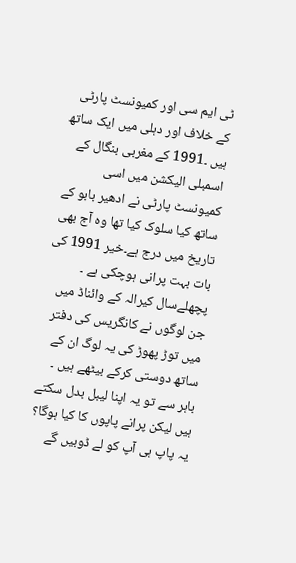ٹی ایم سی اور کمیونسٹ پارٹی کے خلاف اور دہلی میں ایک ساتھ ہیں ۔1991 کے مغربی بنگال کے اسمبلی الیکشن میں اسی کمیونسٹ پارٹی نے ادھیر بابو کے ساتھ کیا سلوک کیا تھا وہ آج بھی تاریخ میں درج ہے۔خیر 1991 کی بات بہت پرانی ہوچکی ہے ۔ پچھلےسال کیرالہ کے وائناڈ میں جن لوگوں نے کانگریس کی دفتر میں توڑ پھوڑ کی یہ لوگ ان کے ساتھ دوستی کرکے بیٹھے ہیں ۔ باہر سے تو یہ اپنا لیبل بدل سکتے ہیں لیکن پرانے پاپوں کا کیا ہوگا؟ یہ پاپ ہی آپ کو لے ڈوبیں گے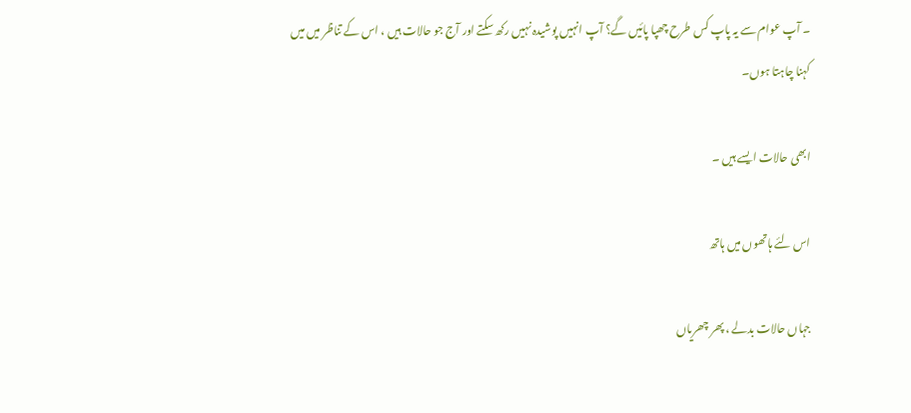۔ آپ عوام سے یہ پاپ کس طرح چھپا پائیں گے؟ آپ انہیں پوشیدہ نہیں رکھ سکتے اور آج جو حالات ہیں ، اس کے تناظر میں میں کہنا چاہتا ہوں۔

ابھی حالات ایسے ہیں ۔

اس لئے ہاتھوں میں ہاتھ

جہاں حالات بدلے ، پھر چھریاں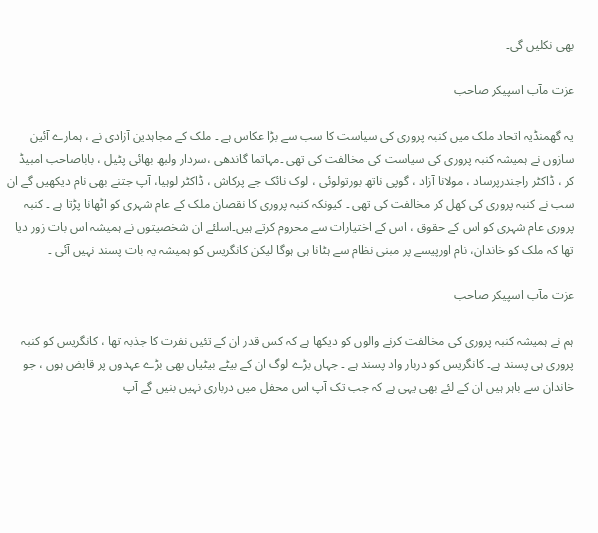بھی نکلیں گی۔

عزت مآب اسپیکر صاحب

یہ گھمنڈیہ اتحاد ملک میں کنبہ پروری کی سیاست کا سب سے بڑا عکاس ہے ۔ ملک کے مجاہدین آزادی نے ، ہمارے آئین سازوں نے ہمیشہ کنبہ پروری کی سیاست کی مخالفت کی تھی ۔مہاتما گاندھی ،سردار ولبھ بھائی پٹیل ، باباصاحب امبیڈ کر ، ڈاکٹر راجندرپرساد ، مولانا آزاد ، گوپی ناتھ بورتولوئی ، لوک نائک جے پرکاش ، ڈاکٹر لوہیا، آپ جتنے بھی نام دیکھیں گے ان سب نے کنبہ پروری کی کھل کر مخالفت کی تھی ۔ کیونکہ کنبہ پروری کا نقصان ملک کے عام شہری کو اٹھانا پڑتا ہے ۔ کنبہ پروری عام شہری کو اس کے حقوق ، اس کے اختیارات سے محروم کرتے ہیں۔اسلئے ان شخصیتوں نے ہمیشہ اس بات زور دیا تھا کہ ملک کو خاندان، نام اورپیسے پر مبنی نظام سے ہٹانا ہی ہوگا لیکن کانگریس کو ہمیشہ یہ بات پسند نہیں آئی ۔

عزت مآب اسپیکر صاحب

ہم نے ہمیشہ کنبہ پروری کی مخالفت کرنے والوں کو دیکھا ہے کہ کس قدر ان کے تئیں نفرت کا جذبہ تھا ، کانگریس کو کنبہ پروری ہی پسند ہے۔ کانگریس کو دربار واد پسند ہے ۔ جہاں بڑے لوگ ان کے بیٹے بیٹیاں بھی بڑے عہدوں پر قابض ہوں ، جو خاندان سے باہر ہیں ان کے لئے بھی یہی ہے کہ جب تک آپ اس محفل میں درباری نہیں بنیں گے آپ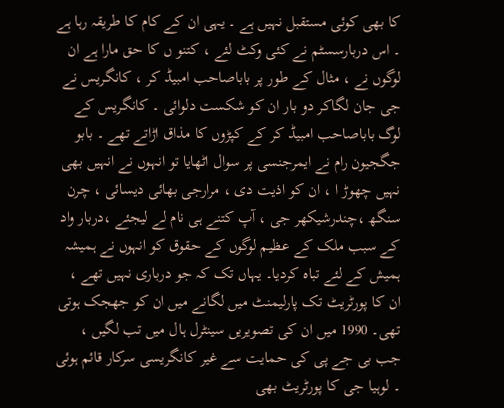کا بھی کوئی مستقبل نہیں ہے ۔ یہی ان کے کام کا طریقہ رہا ہے ۔ اس دربارسسٹم نے کئی وکٹ لئے ، کتنو ں کا حق مارا ہے ان لوگوں نے ، مثال کے طور پر باباصاحب امبیڈ کر ، کانگریس نے جی جان لگاکر دو بار ان کو شکست دلوائی ۔ کانگریس کے لوگ باباصاحب امبیڈ کر کے کپڑوں کا مذاق اڑاتے تھے ۔ بابو جگجیون رام نے ایمرجنسی پر سوال اٹھایا تو انہوں نے انہیں بھی نہیں چھوڑ ا ، ان کو اذیت دی ، مرارجی بھائی دیسائی ، چرن سنگھ ،چندرشیکھر جی ، آپ کتنے ہی نام لے لیجئے ،دربار واد کے سبب ملک کے عظیم لوگوں کے حقوق کو انہوں نے ہمیشہ ہمیش کے لئے تباہ کردیا۔ یہاں تک کہ جو درباری نہیں تھے ، ان کا پورٹریٹ تک پارلیمنٹ میں لگانے میں ان کو جھجک ہوتی تھی۔ 1990 میں ان کی تصویریں سینٹرل ہال میں تب لگیں ، جب بی جے پی کی حمایت سے غیر کانگریسی سرکار قائم ہوئی ۔ لوہیا جی کا پورٹریٹ بھی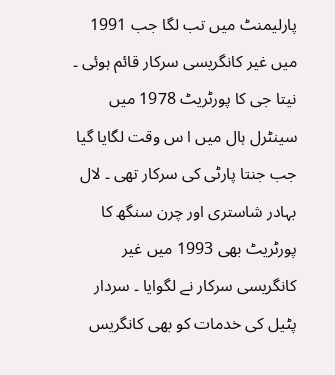پارلیمنٹ میں تب لگا جب 1991 میں غیر کانگریسی سرکار قائم ہوئی ۔ نیتا جی کا پورٹریٹ 1978 میں سینٹرل ہال میں ا س وقت لگایا گیا جب جنتا پارٹی کی سرکار تھی ۔ لال بہادر شاستری اور چرن سنگھ کا پورٹریٹ بھی 1993 میں غیر کانگریسی سرکار نے لگوایا ۔ سردار پٹیل کی خدمات کو بھی کانگریس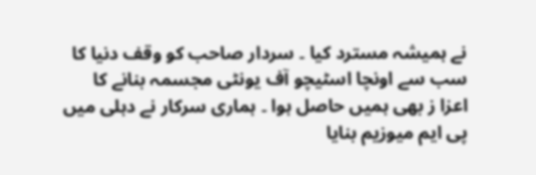نے ہمیشہ مسترد کیا ۔ سردار صاحب کو وقف دنیا کا سب سے اونچا اسٹیچو آف یونٹی مجسمہ بنانے کا اعزا ز بھی ہمیں حاصل ہوا ۔ ہماری سرکار نے دہلی میں پی ایم میوزیم بنایا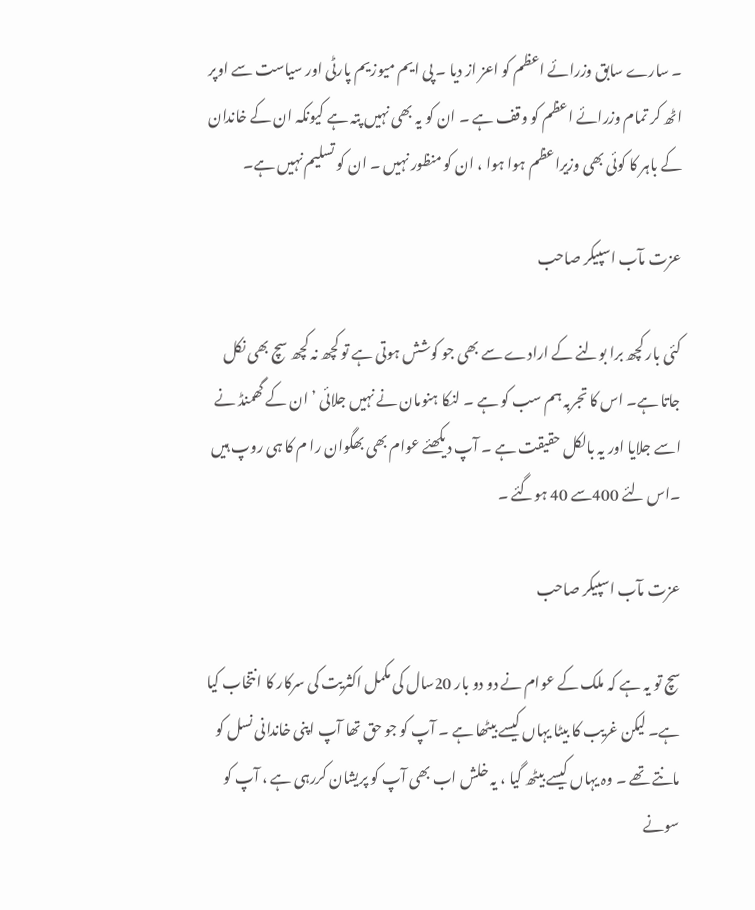۔ سارے سابق وزرائے اعظم کو اعز از دیا ۔ پی ایم میوزیم پارٹی اور سیاست سے اوپر اٹھ کر تمام وزرائے اعظم کو وقف ہے ۔ ان کو یہ بھی نہیں پتہ ہے کیونکہ ان کے خاندان کے باہر کا کوئی بھی وزیراعظم ہوا ہوا ، ان کو منظور نہیں ۔ ان کو تسلیم نہیں ہے۔

عزت مآب اسپیکر صاحب

کئی بار کچھ برا بولنے کے ارادے سے بھی جو کوشش ہوتی ہے تو کچھ نہ کچھ سچ بھی نکل جاتا ہے۔ اس کا تجربہ ہم سب کو ہے ۔ لنکا ہنومان نے نہیں جلائی ’ ان کے گھمنڈ نے اسے جلایا اور یہ بالکل حقیقت ہے ۔ آپ دیکھئے عوام بھی بھگوان را م کا ہی روپ ہیں ۔اس لئے 400سے 40 ہوگئے ۔

عزت مآب اسپیکر صاحب

سچ تو یہ ہے کہ ملک کے عوام نے دو دو بار 20سال کی مکمل اکثریت کی سرکار کا انتخاب کیا ہے۔ لیکن غریب کا بیٹا یہاں کیسے بیٹھا ہے ۔ آپ کو جو حق تھا آپ اپنی خاندانی نسل کو مانتے تھے ۔ وہ یہاں کیسے بیٹھ گیا ، یہ خلش اب بھی آپ کو پریشان کررہی ہے ، آپ کو سونے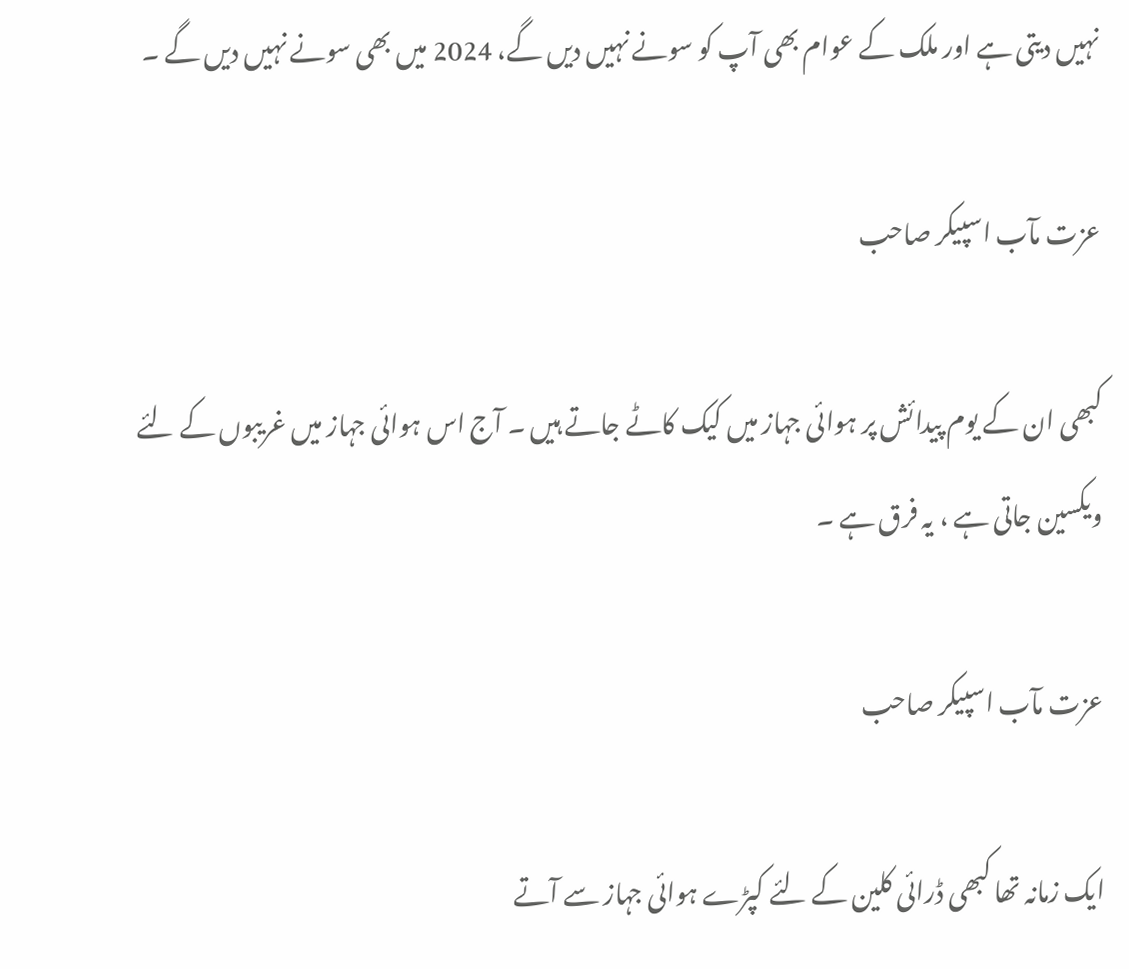نہیں دیتی ہے اور ملک کے عوام بھی آپ کو سونے نہیں دیں گے، 2024 میں بھی سونے نہیں دیں گے ۔

عزت مآب اسپیکر صاحب

کبھی ان کے یوم پیدائش پر ہوائی جہاز میں کیک کاٹے جاتے ہیں ۔ آج اس ہوائی جہاز میں غریبوں کے لئے ویکسین جاتی ہے ، یہ فرق ہے ۔

عزت مآب اسپیکر صاحب

ایک زمانہ تھا کبھی ڈرائی کلین کے لئے کپڑے ہوائی جہاز سے آتے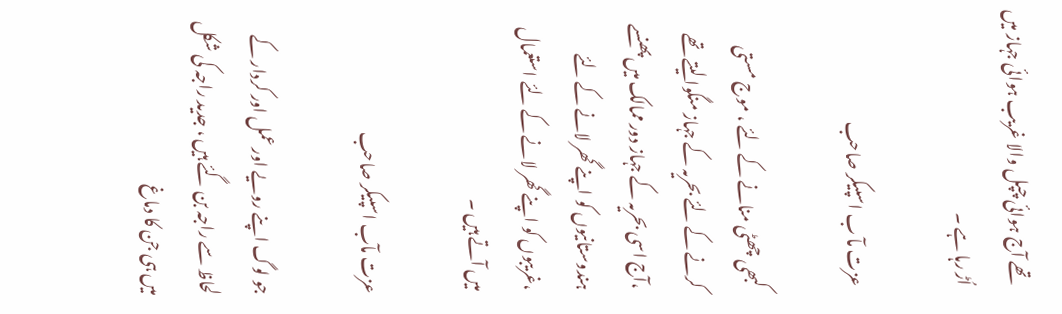تھے آج ہوائی چپل والا غریب ہوائی جہاز میں اُڑ رہا ہے ۔

عزت مآ ب اسپیکر صاحب

کبھی چھٹی منانے کے لئے ، موج مستی کرنے کے لئے بحریہ کے جہاز منگوالیتے تھے ،آج اسی بحریہ کے جہاز دور ممالک میں پھنسے ہندوستانیوں کو اپنے گھر لانے کے لئے ،غریبوں کو اپنے گھر لانے کے لئے استعمال میں آتے ہیں ۔

عزت مآب اسپیکر صاحب

جو لوگ اپنے رویے اور عمل اور کردار کے لحاظ سے راجہ بن گئے ہیں ، جدید راجہ کی شکل میں ہی جن کا دماغ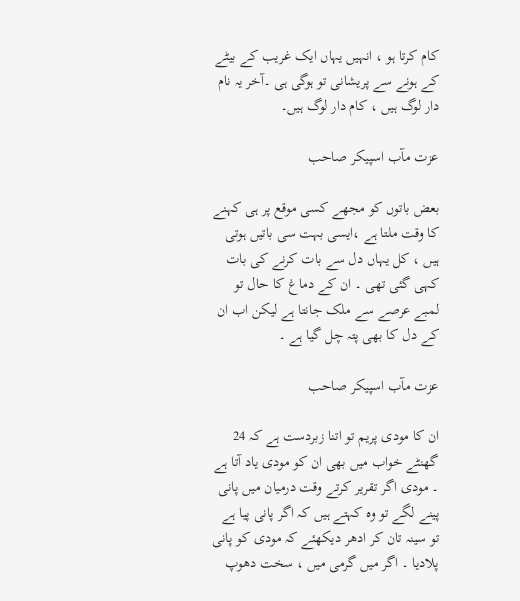کام کرتا ہو ، انہیں یہاں ایک غریب کے بیٹے کے ہونے سے پریشانی تو ہوگی ہی ۔آخر یہ نام دار لوگ ہیں ، کام دار لوگ ہیں۔

عزت مآب اسپیکر صاحب

بعض باتوں کو مجھے کسی موقع پر ہی کہنے کا وقت ملتا ہے ،ایسی بہت سی باتیں ہوتی ہیں ، کل یہاں دل سے بات کرنے کی بات کہی گئی تھی ۔ ان کے دماغ کا حال تو لمبے عرصے سے ملک جانتا ہے لیکن اب ان کے دل کا بھی پتہ چل گیا ہے ۔

عزت مآب اسپیکر صاحب

ان کا مودی پریم تو اتنا زبردست ہے کہ 24 گھنٹے خواب میں بھی ان کو مودی یاد آتا ہے ۔ مودی اگر تقریر کرتے وقت درمیان میں پانی پینے لگے تو وہ کہتے ہیں کہ اگر پانی پیا ہے تو سینہ تان کر ادھر دیکھئے کہ مودی کو پانی پلادیا ۔ اگر میں گرمی میں ، سخت دھوپ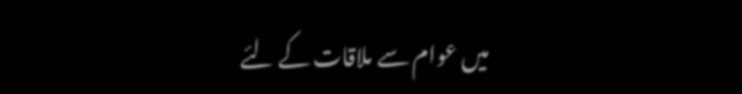میں عوام سے ملاقات کے لئے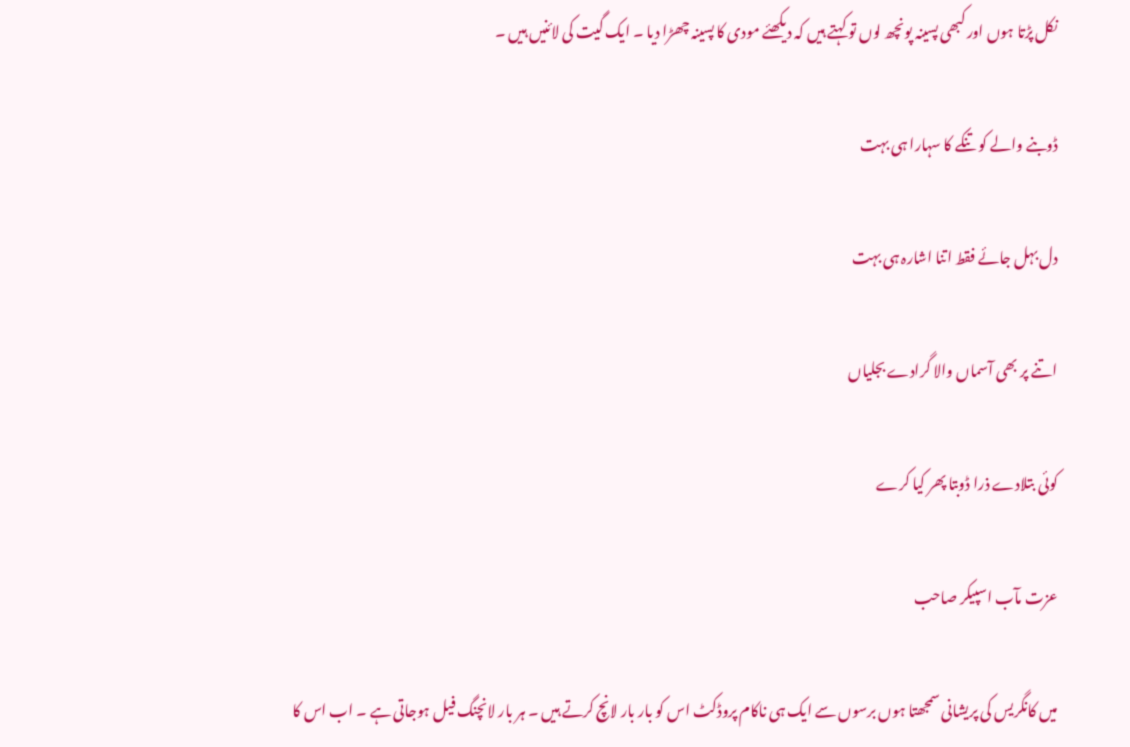نکل پڑتا ہوں اور کبھی پسینہ پونچھ لوں تو کہتے ہیں کہ دیکھئے مودی کا پسینہ چھڑا دیا ۔ ایک گیت کی لائنیں ہیں ۔

ڈوبنے والے کو تنکے کا سہارا ہی بہت

دل بہل جائے فقط اتنا اشارہ ہی بہت

اتنے پر بھی آسماں والا گرادے بجلیاں

کوئی بتلادے ذرا ڈوبتا پھر کیا کرے

عزت مآب اسپیکر صاحب

میں کانگریس کی پریشانی سمجھتا ہوں برسوں سے ایک ہی ناکام پروڈکٹ اس کو بار بار لانچ کرتے ہیں ۔ ہر بار لانچنگ فیل ہوجاتی ہے ۔ اب اس کا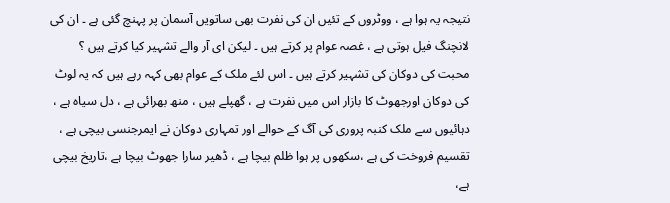نتیجہ یہ ہوا ہے ، ووٹروں کے تئیں ان کی نفرت بھی ساتویں آسمان پر پہنچ گئی ہے ۔ ان کی لانچنگ فیل ہوتی ہے ، غصہ عوام پر کرتے ہیں ۔ لیکن ای آر والے تشہیر کیا کرتے ہیں ؟ محبت کی دوکان کی تشہیر کرتے ہیں ۔ اس لئے ملک کے عوام بھی کہہ رہے ہیں کہ یہ لوٹ کی دوکان اورجھوٹ کا بازار اس میں نفرت ہے ، گھپلے ہیں ، منھ بھرائی ہے ، دل سیاہ ہے ، دہائیوں سے ملک کنبہ پروری کی آگ کے حوالے اور تمہاری دوکان نے ایمرجنسی بیچی ہے ، تقسیم فروخت کی ہے ،سکھوں پر ہوا ظلم بیچا ہے ، ڈھیر سارا جھوٹ بیچا ہے ،تاریخ بیچی ہے،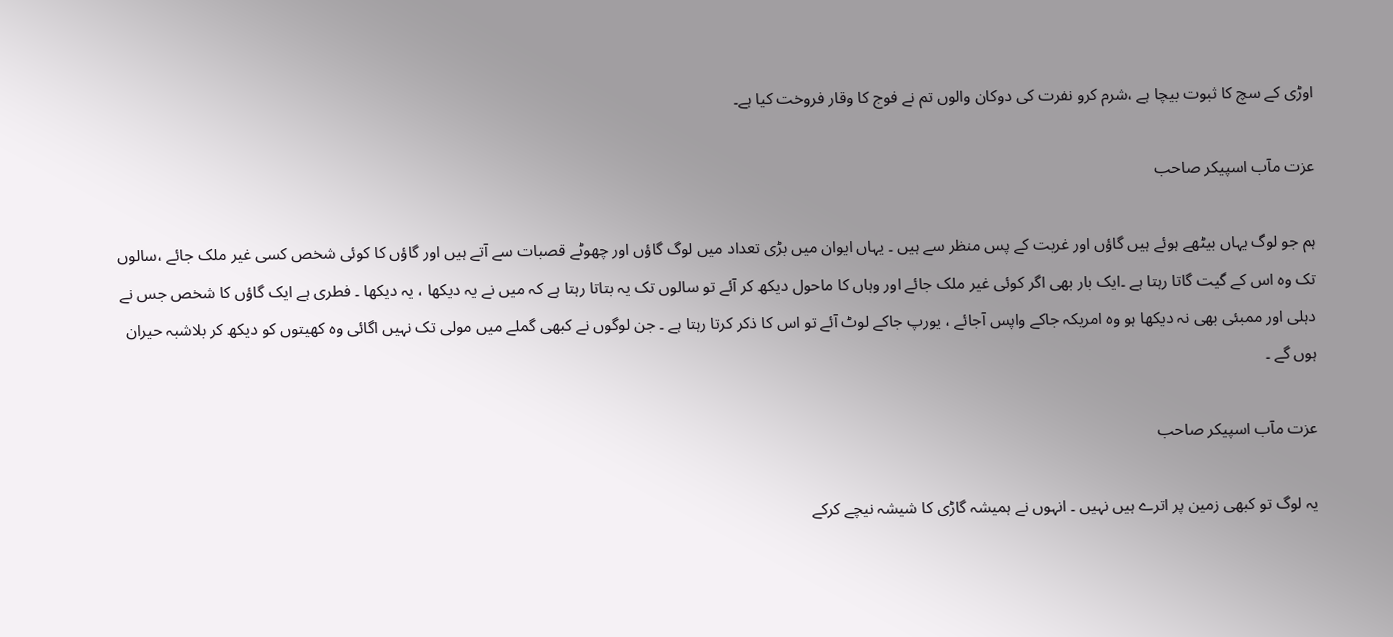اوڑی کے سچ کا ثبوت بیچا ہے ،شرم کرو نفرت کی دوکان والوں تم نے فوج کا وقار فروخت کیا ہے۔

عزت مآب اسپیکر صاحب

ہم جو لوگ یہاں بیٹھے ہوئے ہیں گاؤں اور غربت کے پس منظر سے ہیں ۔ یہاں ایوان میں بڑی تعداد میں لوگ گاؤں اور چھوٹے قصبات سے آتے ہیں اور گاؤں کا کوئی شخص کسی غیر ملک جائے ،سالوں تک وہ اس کے گیت گاتا رہتا ہے ۔ایک بار بھی اگر کوئی غیر ملک جائے اور وہاں کا ماحول دیکھ کر آئے تو سالوں تک یہ بتاتا رہتا ہے کہ میں نے یہ دیکھا ، یہ دیکھا ۔ فطری ہے ایک گاؤں کا شخص جس نے دہلی اور ممبئی بھی نہ دیکھا ہو وہ امریکہ جاکے واپس آجائے ، یورپ جاکے لوٹ آئے تو اس کا ذکر کرتا رہتا ہے ۔ جن لوگوں نے کبھی گملے میں مولی تک نہیں اگائی وہ کھیتوں کو دیکھ کر بلاشبہ حیران ہوں گے ۔

عزت مآب اسپیکر صاحب

یہ لوگ تو کبھی زمین پر اترے ہیں نہیں ۔ انہوں نے ہمیشہ گاڑی کا شیشہ نیچے کرکے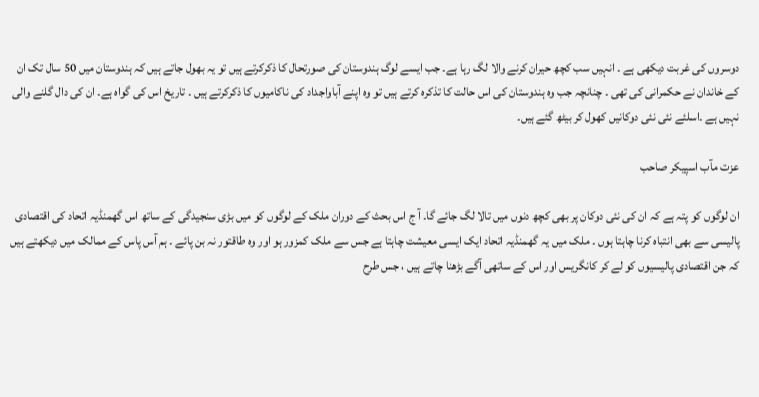دوسروں کی غربت دیکھی ہے ۔ انہیں سب کچھ حیران کرنے والا لگ رہا ہے۔ جب ایسے لوگ ہندوستان کی صورتحال کا ذکرکرتے ہیں تو یہ بھول جاتے ہیں کہ ہندوستان میں 50 سال تک ان کے خاندان نے حکمرانی کی تھی ۔ چنانچہ جب وہ ہندوستان کی اس حالت کا تذکرہ کرتے ہیں تو وہ اپنے آباواجداد کی ناکامیوں کا ذکرکرتے ہیں ۔ تاریخ اس کی گواہ ہے۔ ان کی دال گلنے والی نہیں ہے ۔اسلئے نئی نئی دوکانیں کھول کر بیٹھ گئے ہیں۔

عزت مآب اسپیکر صاحب

ان لوگوں کو پتہ ہے کہ ان کی نئی دوکان پر بھی کچھ دنوں میں تالا لگ جائے گا۔ آ ج اس بحث کے دوران ملک کے لوگوں کو میں بڑی سنجیدگی کے ساتھ اس گھمنڈیہ اتحاد کی اقتصادی پالیسی سے بھی انتباہ کرنا چاہتا ہوں ۔ ملک میں یہ گھمنڈیہ اتحاد ایک ایسی معیشت چاہتا ہے جس سے ملک کمزور ہو اور وہ طاقتور نہ بن پائے ۔ ہم آس پاس کے ممالک میں دیکھتے ہیں کہ جن اقتصادی پالیسیوں کو لے کر کانگریس اور اس کے ساتھی آگے بڑھنا چاتے ہیں ، جس طرح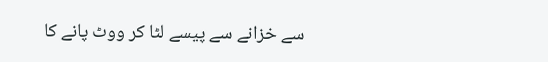سے خزانے سے پیسے لٹا کر ووٹ پانے کا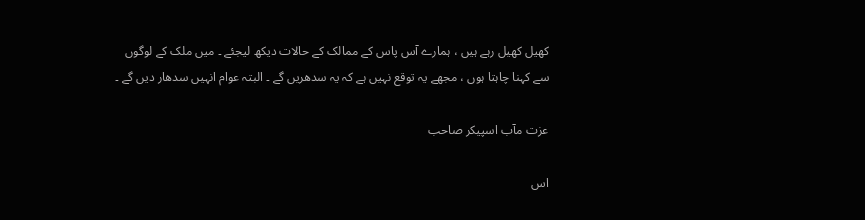کھیل کھیل رہے ہیں ، ہمارے آس پاس کے ممالک کے حالات دیکھ لیجئے ۔ میں ملک کے لوگوں سے کہنا چاہتا ہوں ، مجھے یہ توقع نہیں ہے کہ یہ سدھریں گے ۔ البتہ عوام انہیں سدھار دیں گے ۔

عزت مآب اسپیکر صاحب

اس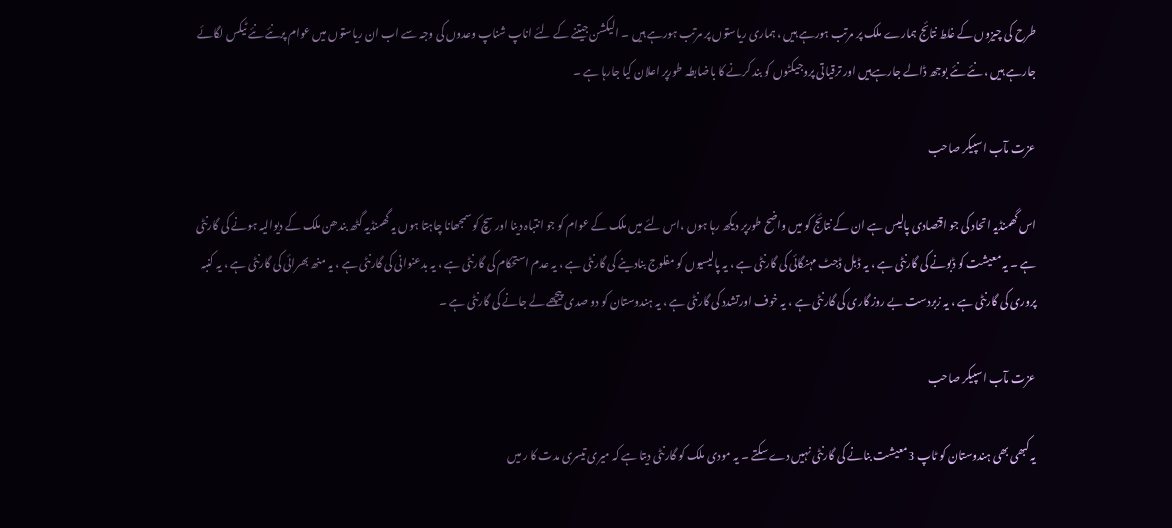طرح کی چیزوں کے غلط نتائج ہمارے ملک پر مرتب ہورہے ہیں ، ہماری ریاستوں پر مرتب ہورہے ہیں ۔ الیکشن جیتنے کے لئے اناپ شناپ وعدوں کی وجہ سے اب ان ریاستوں میں عوام پرنئے نئے ٹیکس لگائے جارہے ہیں ، نئے نئے بوجھ ڈالے جارہےہیں اور ترقیاتی پروجیکٹوں کو بند کرنے کا باضابطہ طورپر اعلان کیا جارہا ہے ۔

عزت مآب اسپیکر صاحب

اس گھمنڈیہ اتحاد کی جو اقتصادی پالیس ہے ان کے نتائج کو میں واضح طورپر دیکھ رہا ہوں ،اس لئے میں ملک کے عوام کو جو انتباہ دینا اور سچ کو سمجھانا چاہتا ہوں یہ گھمنڈیہ گٹھ بندھن ملک کے دیوالیہ ہونے کی گارنٹی ہے ۔ یہ معیشت کو ڈبونے کی گارنٹی ہے ، یہ ڈبل ڈجٹ مہنگائی کی گارنٹی ہے ، یہ پالیسیوں کو مفلوج بنادینے کی گارنٹی ہے ، یہ عدم استحکام کی گارنٹی ہے ، یہ بدعنوانی کی گارنٹی ہے ، یہ منھ بھرائی کی گارنٹی ہے ، یہ کنبہ پروری کی گارنٹی ہے ، یہ زبردست بے روز گاری کی گارنٹی ہے ، یہ خوف اورتشدد کی گارنٹی ہے ، یہ ہندوستان کو دو صدی پیچھے لے جانے کی گارنٹی ہے ۔

عزت مآب اسپیکر صاحب

یہ کبھی بھی ہندوستان کو ٹاپ 3معیشت بنانے کی گارنٹی نہیں دے سکتے ۔ یہ مودی ملک کو گارنٹی دیتا ہے کہ میری تیسری مدت کا ر میں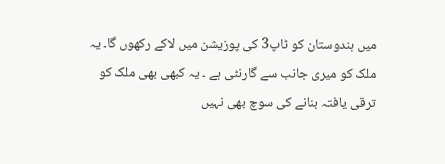میں ہندوستان کو ٹاپ3 کی پوزیشن میں لاکے رکھوں گا۔ یہ ملک کو میری جانب سے گارنٹی ہے ۔ یہ کبھی بھی ملک کو ترقی یافتہ بنانے کی سوچ بھی نہیں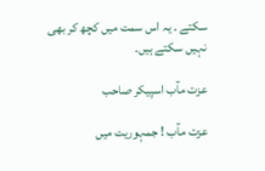سکتے ۔ یہ اس سمت میں کچھ کر بھی نہیں سکتے ہیں۔

عزت مآب اسپیکر صاحب

عزت مآب ! جمہوریت میں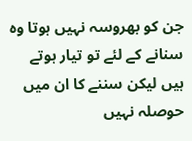جن کو بھروسہ نہیں ہوتا وہ سنانے کے لئے تو تیار ہوتے ہیں لیکن سننے کا ان میں حوصلہ نہیں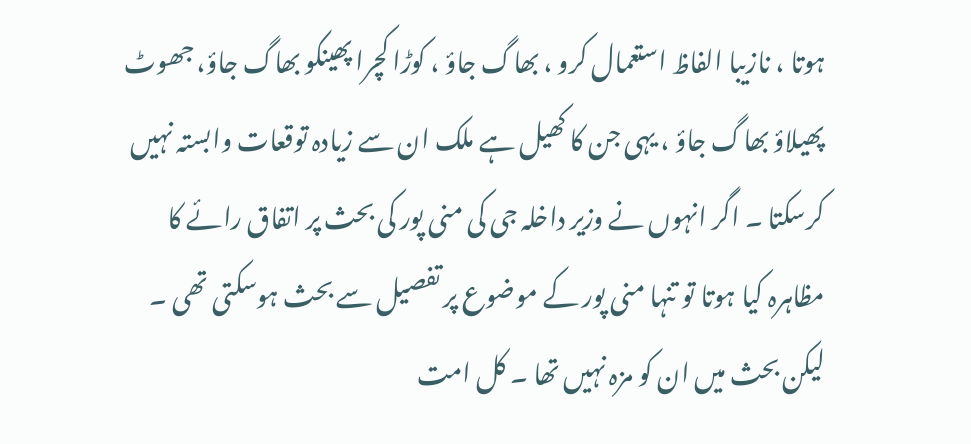ہوتا ، نازیبا الفاظ استعمال کرو ، بھاگ جاؤ ، کوڑا کچرا پھینکو بھاگ جاؤ، جھوٹ پھیلاؤ بھاگ جاؤ ، یہی جن کا کھیل ہے ملک ان سے زیادہ توقعات وابستہ نہیں کرسکتا ۔ اگر انہوں نے وزیر داخلہ جی کی منی پور کی بحث پر اتفاق رائے کا مظاہرہ کیا ہوتا تو تنہا منی پور کے موضوع پر تفصیل سے بحث ہوسکتی تھی ۔ لیکن بحث میں ان کو مزہ نہیں تھا ۔ کل امت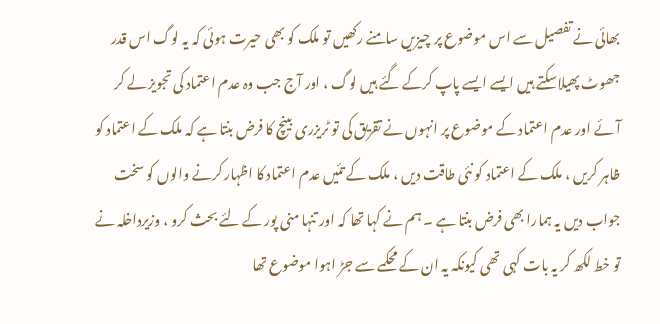بھائی نے تفصیل سے اس موضوع پر چیزیں سامنے رکھیں تو ملک کو بھی حیرت ہوئی کہ یہ لوگ اس قدر جھوٹ پھیلاسکتے ہیں ایسے ایسے پاپ کرکے گئے ہیں لوگ ، اور آج جب وہ عدم اعتماد کی تجویز لے کر آئے اور عدم اعتماد کے موضوع پر انہوں نے تقریق کی تو ٹریزری بینچ کا فرض بنتا ہے کہ ملک کے اعتماد کو ظاہر کریں ، ملک کے اعتماد کو نئی طاقت دیں ، ملک کے تئیں عدم اعتماد کا اظہار کرنے والوں کو سخت جواب دیں یہ ہمارا بھی فرض بنتا ہے ۔ ہم نے کہا تھا کہ اور تنہا منی پور کے لئے بحث کرو ، وزیرداخلہ نے تو خط لکھ کر یہ بات کہی تھی کیونکہ یہ ان کے محکمے سے جڑ اہوا موضوع تھا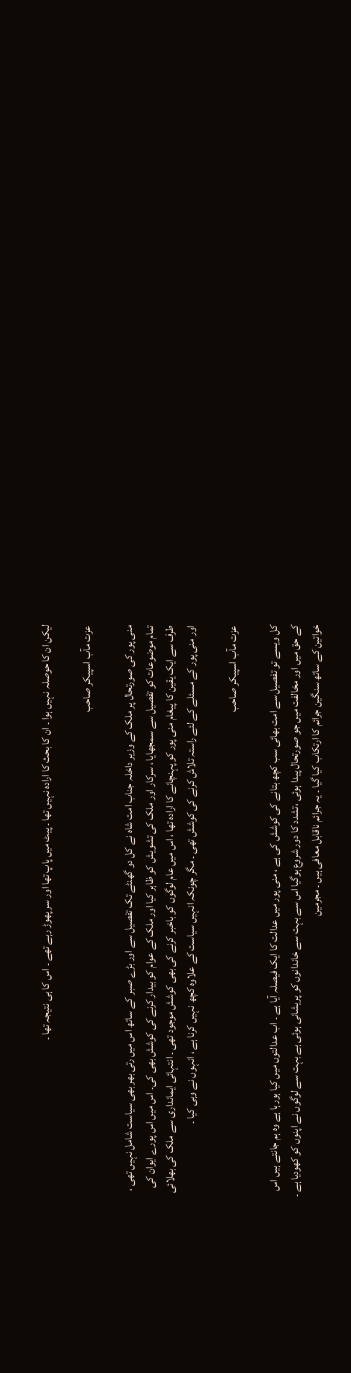لیکن ان کا حوصلہ نہیں ہوا ۔ ان کا بحث کا ارادہ نہیں تھا ۔ پیٹ میں پاپ تھا اور سر پھوڑ رہے تھے ۔ اس کا ہی نتیجہ تھا ۔

عزت مآب اسپیکر صاحب

منی پور کی صورتحال پر ملک کے وزیر داخلہ جناب امت شاہ نے کل دو گھنٹے تک تفصیل سے اور بڑے صبر کے ساتھ اس میں رتی بھر بھی سیاست شامل نہیں تھی ، تمام موضوعات کو تفصیل سے سمجھایا ، سرکار اور ملک کی تشویش کو ظاہر کیا اور ملک کے عوام کو بیدار کرنے کی کوشش بھی کی۔ اس میں اس پورے ایوان کی طرف سے ایک یقین کا پیغام منی پور کو پہنچانے کا ارادہ تھا ، اس میں عام لوگوں کو باخبر کرنے کی بھی کوشش موجود تھی ۔ انتہائی ایمانداری سے ملک کی بھلائی اور منی پور کے مسئلے کے لئے راستہ تلاش کرنے کی کوشش تھی ۔ مگر چونکہ انہیں سیاست کے علاوہ کچھ نہیں کرنا ہے ، انہوں نے وہی کیا ۔

عزت مآب اسپیکر صاحب

کل ویسے تو تفصیل سے امت بھائی سب کچھ بتانے کی کوشش کی ہے ، منی پور میں عدالت کا ایک فیصلہ آیا ہے ۔ اب عدالتوں میں کیا ہورہا ہے وہ ہم جانتے ہیں اس کے حق میں اور مخالفت میں جو صورتحال پیدا ہوئی ،تشدد کا دور شروع ہوگیا اس سے بہت سے خاندانوں کو پریشانی ہوئی ہے بہت سے لوگوں نے اپنوں کو کھودیا ہے ۔ خواتین کے ساتھ سنگین جرائم کا ارتکاب کیا گیا ۔ یہ جرائم ناقابل معافی ہیں ۔ مجرمین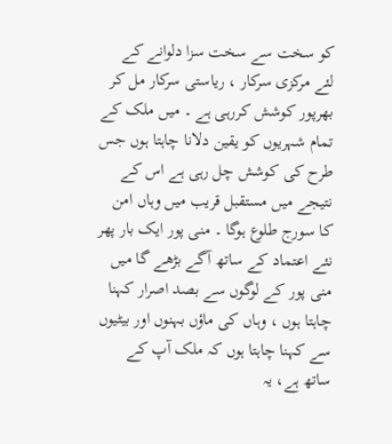کو سخت سے سخت سزا دلوانے کے لئے مرکزی سرکار ، ریاستی سرکار مل کر بھرپور کوشش کررہی ہے ۔ میں ملک کے تمام شہریوں کو یقین دلانا چاہتا ہوں جس طرح کی کوشش چل رہی ہے اس کے نتیجے میں مستقبل قریب میں وہاں امن کا سورج طلوع ہوگا ۔ منی پور ایک بار پھر نئے اعتماد کے ساتھ آگے بڑھے گا میں منی پور کے لوگوں سے بصد اصرار کہنا چاہتا ہوں ، وہاں کی ماؤں بہنوں اور بیٹیوں سے کہنا چاہتا ہوں کہ ملک آپ کے ساتھ ہے، یہ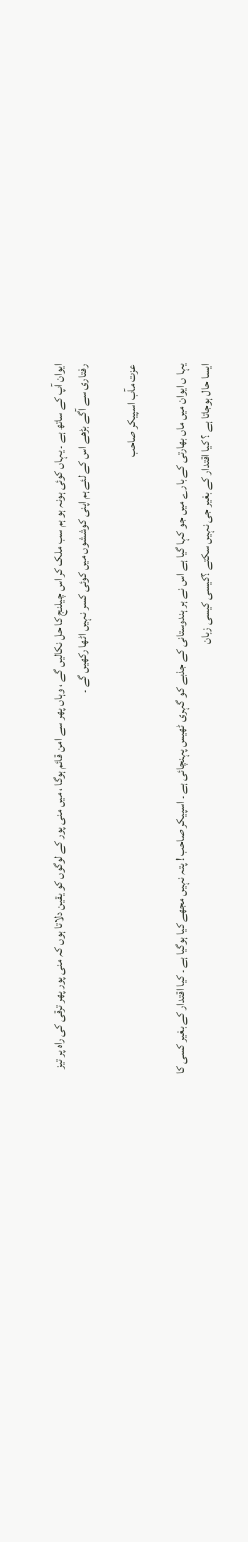ایوان آپ کے ساتھ ہے ۔ یہاں کوئی ہونہ ہو ہم سب ملک کر اس چیلنج کا حل نکالیں گے ، وہاں پھر سے امن قائم ہوگا ، میں منی پور کے لوگوں کو یقین دلاتا ہوں کہ منی پور پھر ترقی کی راہ پر تیز رفتاری سے آگے بڑھے اس کے لئے ہم اپنی کوششوں میں کوئی کسر نہیں اٹھا رکھیں گے ۔

عزت مآب اسپیکر صاحب

یہا ں ایوان میں ماں بھارتی کے بارے میں جو کہا گیا ہے اس نے ہر ہندوستانی کے جذبے کو گہری ٹھیس پہنچائی ہے ۔ اسپیکر صاحب ! پتہ نہیں مجھے کیا ہوگیا ہے ۔ کیا اقتدار کے بغیر کسی کا ایسا حال ہوجاتا ہے ؟ کیا اقتدار کے بغیر جی نہیں سکتے ؟کیسی کیسی زبان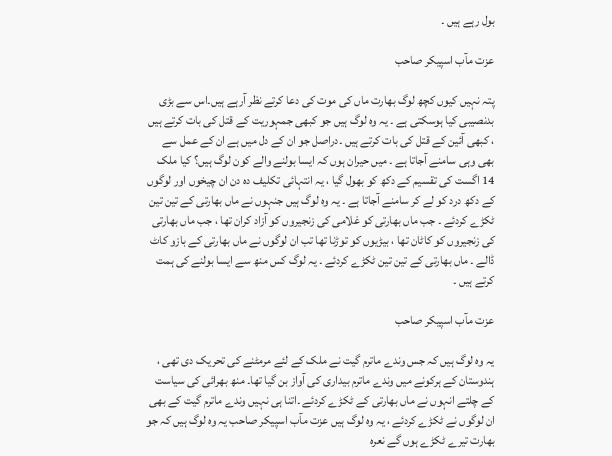بول رہے ہیں ۔

عزت مآب اسپیکر صاحب

پتہ نہیں کیوں کچھ لوگ بھارت ماں کی موت کی دعا کرتے نظر آرہے ہیں۔اس سے بڑی بدنصیبی کیا ہوسکتی ہے ۔ یہ وہ لوگ ہیں جو کبھی جمہوریت کے قتل کی بات کرتے ہیں ، کبھی آئین کے قتل کی بات کرتے ہیں ۔دراصل جو ان کے دل میں ہے ان کے عمل سے بھی وہی سامنے آجاتا ہے ۔ میں حیران ہوں کہ ایسا بولنے والے کون لوگ ہیں؟ کیا ملک 14 اگست کی تقسیم کے دکھ کو بھول گیا ، یہ انتہائی تکلیف دہ دن ان چیخوں اور لوگوں کے دکھ درد کو لے کر سامنے آجاتا ہے ۔ یہ وہ لوگ ہیں جنہوں نے ماں بھارتی کے تین تین ٹکڑے کردئے ۔ جب ماں بھارتی کو غلامی کی زنجیروں کو آزاد کران تھا ، جب ماں بھارتی کی زنجیروں کو کاٹان تھا ، بیڑیوں کو توڑنا تھا تب ان لوگوں نے ماں بھارتی کے بازو کاٹ ڈالے ۔ ماں بھارتی کے تین تین ٹکڑے کردئے ۔ یہ لوگ کس منھ سے ایسا بولنے کی ہمت کرتے ہیں ۔

عزت مآب اسپیکر صاحب

یہ وہ لوگ ہیں کہ جس وندے ماترم گیت نے ملک کے لئے مرمٹنے کی تحریک دی تھی ، ہندوستان کے ہرکونے میں وندے ماترم بیداری کی آواز بن گیا تھا۔ منھ بھرائی کی سیاست کے چلتے انہوں نے ماں بھارتی کے ٹکڑے کردئے ۔اتنا ہی نہیں وندے ماترم گیت کے بھی ان لوگوں نے ٹکڑے کردئے ، یہ وہ لوگ ہیں عزت مآب اسپیکر صاحب یہ وہ لوگ ہیں کہ جو بھارت تیرے ٹکڑے ہوں گے نعرہ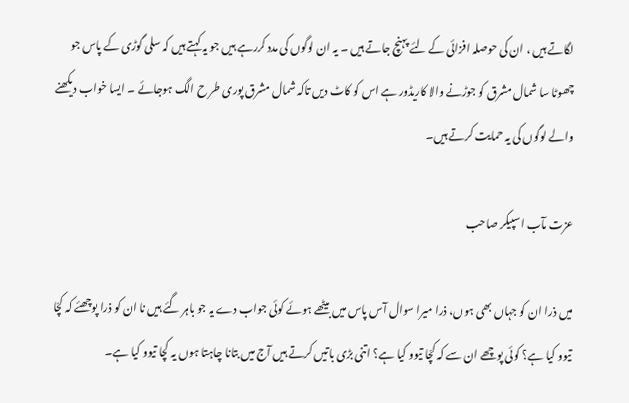لگاتے ہیں ، ان کی حوصلہ افزائی کے لئے پہنچ جاتے ہیں ۔ یہ ان لوگوں کی مدد کررہے ہیں جو یہ کہتے ہیں کہ سلی گوڑی کے پاس جو چھوٹا سا شمال مشرق کو جوڑنے والا کاریڈور ہے اس کو کاٹ دیں تاکہ شمال مشرق پوری طر ح الگ ہوجائے ۔ ایسا خواب دیکھنے والے لوگوں کی یہ حمایت کرتے ہیں۔

عزت مآب اسپیکر صاحب

میں ذرا ان کو جہاں بھی ہوں، ذرا میرا سوال آس پاس میں بیٹھے ہوئے کوئی جواب دے یہ جو باہر گئے ہیں نا ان کو ذرا پوچھئے کہ کچّا تیوو کیا ہے؟ کوئی پوچھے ان سے کہ کچّا تیوو کیا ہے؟ اتنی بڑی باتیں کرتے ہیں آج میں بتانا چاہتا ہوں یہ کچا تیوو کیا ہے۔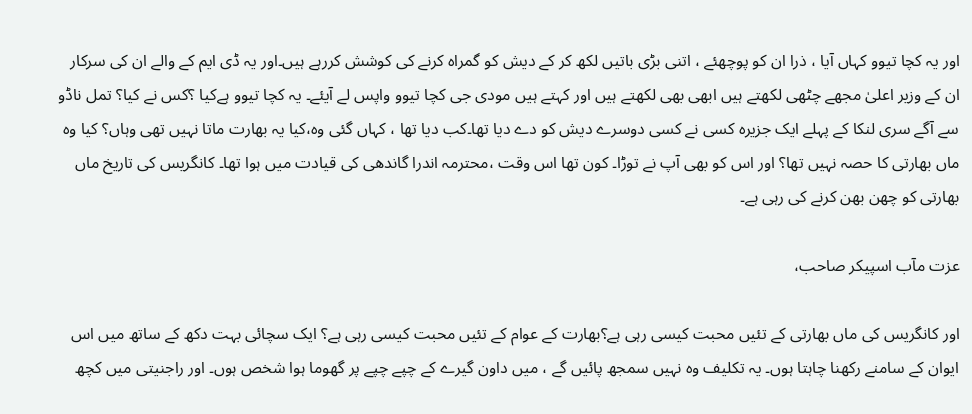اور یہ کچا تیوو کہاں آیا ، ذرا ان کو پوچھئے ، اتنی بڑی باتیں لکھ کر کے دیش کو گمراہ کرنے کی کوشش کررہے ہیں۔اور یہ ڈی ایم کے والے ان کی سرکار ان کے وزیر اعلیٰ مجھے چٹھی لکھتے ہیں ابھی بھی لکھتے ہیں اور کہتے ہیں مودی جی کچا تیوو واپس لے آیئے۔ یہ کچا تیوو ہےکیا ؟کس نے کیا؟ تمل ناڈو سے آگے سری لنکا کے پہلے ایک جزیرہ کسی نے کسی دوسرے دیش کو دے دیا تھا۔کب دیا تھا ، کہاں گئی وہ،کیا یہ بھارت ماتا نہیں تھی وہاں؟ کیا وہ ماں بھارتی کا حصہ نہیں تھا؟ اور اس کو بھی آپ نے توڑا۔ کون تھا اس وقت ،محترمہ اندرا گاندھی کی قیادت میں ہوا تھا۔ کانگریس کی تاریخ ماں بھارتی کو چھن بھن کرنے کی رہی ہے۔

عزت مآب اسپیکر صاحب،

اور کانگریس کی ماں بھارتی کے تئیں محبت کیسی رہی ہے؟بھارت کے عوام کے تئیں محبت کیسی رہی ہے؟ ایک سچائی بہت دکھ کے ساتھ میں اس ایوان کے سامنے رکھنا چاہتا ہوں۔ یہ تکلیف وہ نہیں سمجھ پائیں گے ، میں داون گیرے کے چپے چپے پر گھوما ہوا شخص ہوں۔ اور راجنیتی میں کچھ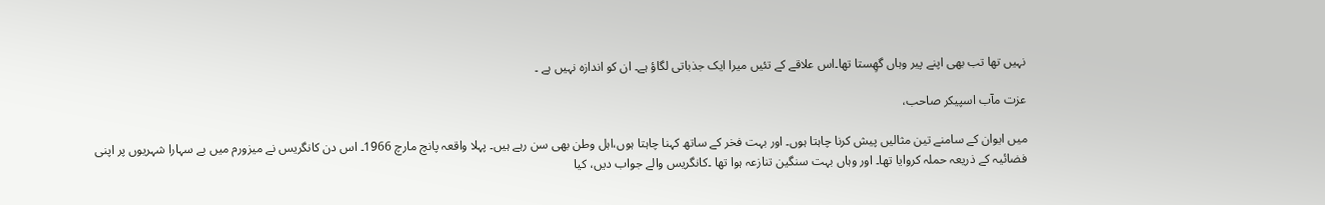نہیں تھا تب بھی اپنے پیر وہاں گھِستا تھا۔اس علاقے کے تئیں میرا ایک جذباتی لگاؤ ہے۔ ان کو اندازہ نہیں ہے ۔

عزت مآب اسپیکر صاحب،

میں ایوان کے سامنے تین مثالیں پیش کرنا چاہتا ہوں۔ اور بہت فخر کے ساتھ کہنا چاہتا ہوں،اہل وطن بھی سن رہے ہیں۔ پہلا واقعہ پانچ مارچ 1966۔ اس دن کانگریس نے میزورم میں بے سہارا شہریوں پر اپنی فضائیہ کے ذریعہ حملہ کروایا تھا۔ اور وہاں بہت سنگین تنازعہ ہوا تھا ۔کانگریس والے جواب دیں، کیا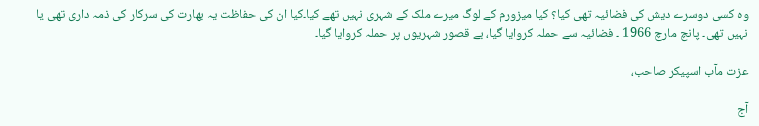وہ کسی دوسرے دیش کی فضائیہ تھی کیا؟ کیا میزورم کے لوگ میرے ملک کے شہری نہیں تھے کیا۔کیا ان کی حفاظت یہ بھارت کی سرکار کی ذمہ داری تھی یا نہیں تھی۔ پانچ مارچ 1966 ۔ فضائیہ سے حملہ کروایا گیا، بے قصور شہریوں پر حملہ کروایا گیا۔

عزت مآب اسپیکر صاحب،

آج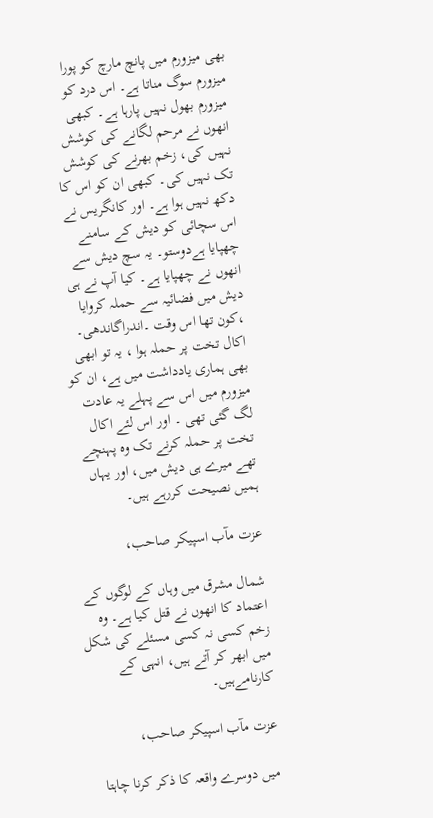بھی میزورم میں پانچ مارچ کو پورا میزورم سوگ مناتا ہے۔ اس درد کو میزورم بھول نہیں پارہا ہے۔ کبھی انھوں نے مرحم لگانے کی کوشش نہیں کی، زخم بھرنے کی کوشش تک نہیں کی۔ کبھی ان کو اس کا دکھ نہیں ہوا ہے۔ اور کانگریس نے اس سچائی کو دیش کے سامنے چھپایا ہےدوستو۔ یہ سچ دیش سے انھوں نے چھپایا ہے۔ کیا آپ نے ہی دیش میں فضائیہ سے حملہ کروایا ،کون تھا اس وقت ۔اندراگاندھی۔ اکال تخت پر حملہ ہوا ، یہ تو ابھی بھی ہماری یادداشت میں ہے، ان کو میزورم میں اس سے پہلے یہ عادت لگ گئی تھی ۔ اور اس لئے اکال تخت پر حملہ کرنے تک وہ پہنچے تھے میرے ہی دیش میں، اور یہاں ہمیں نصیحت کررہے ہیں۔

عزت مآب اسپیکر صاحب،

شمال مشرق میں وہاں کے لوگوں کے اعتماد کا انھوں نے قتل کیا ہے۔ وہ زخم کسی نہ کسی مسئلے کی شکل میں ابھر کر آتے ہیں، انہی کے کارنامےہیں۔

عزت مآب اسپیکر صاحب،

میں دوسرے واقعہ کا ذکر کرنا چاہتا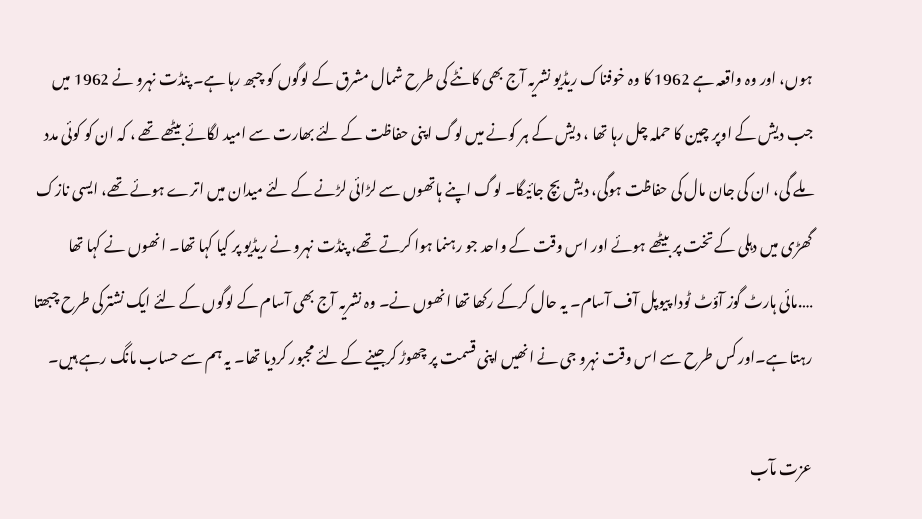ہوں، اور وہ واقعہ ہے 1962 کا وہ خوفناک ریڈیو نشریہ آج بھی کانٹے کی طرح شمال مشرق کے لوگوں کو چبھ رہا ہے۔ پنڈت نہرو نے 1962 میں جب دیش کے اوپر چین کا حملہ چل رہا تھا ، دیش کے ہر کونے میں لوگ اپنی حفاظت کے لئے بھارت سے امید لگائے بیٹھے تھے ، کہ ان کو کوئی مدد ملے گی، ان کی جان مال کی حفاظت ہوگی، دیش بچ جائیگا۔ لوگ اپنے ہاتھوں سے لڑائی لڑنے کے لئے میدان میں اترے ہوئے تھے، ایسی نازک گھڑی میں دہلی کے تخت پر بیٹھے ہوئے اور اس وقت کے واحد جو رہنما ہوا کرتے تھے، پنڈت نہرو نے ریڈیو پر کیا کہا تھا۔ انھوں نے کہا تھا ….مائی ہارٹ گوز آؤٹ ٹودا پیوپل آف آسام۔ یہ حال کرکے رکھا تھا انھوں نے۔ وہ نشریہ آج بھی آسام کے لوگوں کے لئے ایک نشترکی طرح چبھتا رہتا ہے۔اور کس طرح سے اس وقت نہرو جی نے انھیں اپنی قسمت پر چھوڑ کرجینے کے لئے مجبور کردیا تھا۔ یہ ہم سے حساب مانگ رہے ہیں۔

عزت مآب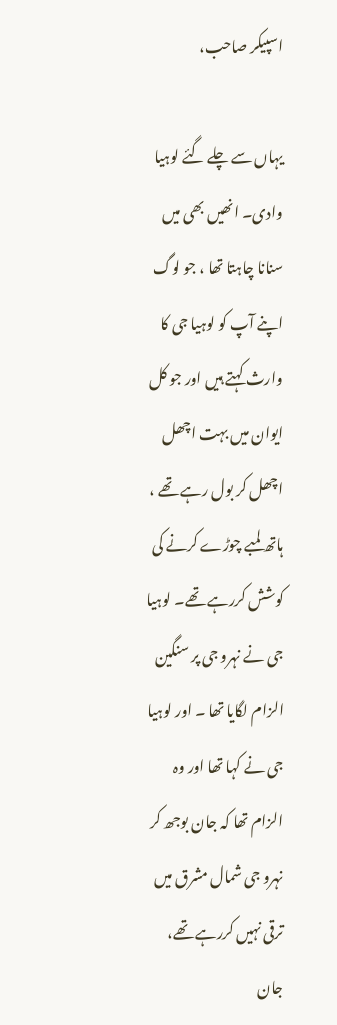اسپیکر صاحب،

یہاں سے چلے گئے لوہیا وادی۔ انھیں بھی میں سنانا چاہتا تھا ، جو لوگ اپنے آپ کو لوہیا جی کا وارث کہتے ہیں اور جو کل ایوان میں بہت اچھل اچھل کر بول رہے تھے ، ہاتھ لمبے چوڑے کرنے کی کوشش کررہے تھے۔ لوہیا جی نے نہرو جی پر سنگین الزام لگایا تھا ۔ اور لوہیا جی نے کہا تھا اور وہ الزام تھا کہ جان بوجھ کر نہرو جی شمال مشرق میں ترقی نہیں کررہے تھے، جان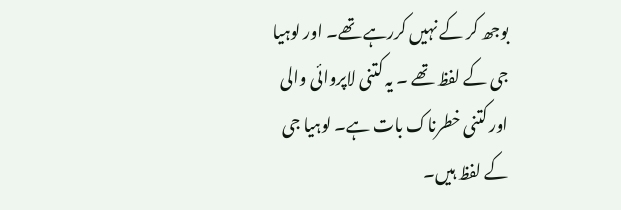بوجھ کر کے نہیں کررہے تھے۔ اور لوہیا جی کے لفظ تھے ۔ یہ کتنی لاپروائی والی اور کتنی خطرناک بات ہے۔ لوہیا جی کے لفظ ہیں۔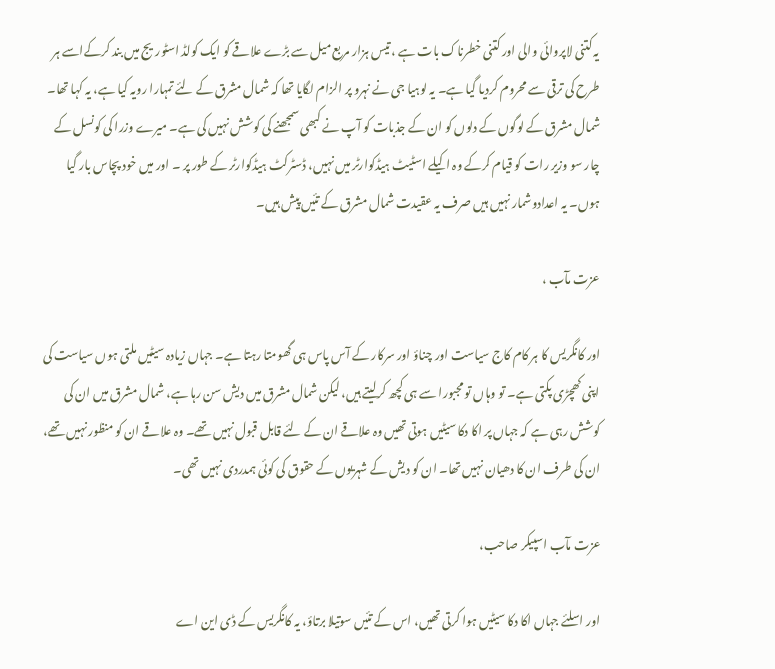یہ کتنی لاپروائی والی اور کتنی خطرناک بات ہے ، تیس ہزار مربع میل سے بڑے علاقے کو ایک کولڈ اسٹوریج میں بند کرکےاسے ہر طرح کی ترقی سے محروم کردیا گیا ہے۔ یہ لوہیا جی نے نہرو پر الزام لگایا تھا کہ شمال مشرق کے لئے تمہارا رویہ کیا ہے، یہ کہا تھا۔ شمال مشرق کے لوگوں کے دلوں کو ان کے جذبات کو آپ نے کبھی سمجھنے کی کوشش نہیں کی ہے۔ میرے وزرا کی کونسل کے چار سو وزیر رات کو قیام کرکے وہ اکیلے اسٹیٹ ہیڈکوارٹر میں نہیں، ڈسٹرکٹ ہیڈکوارٹر کے طور پر ۔ اور میں خود پچاس بار گیا ہوں۔ یہ اعدادوشمار نہیں ہیں صرف یہ عقیدت شمال مشرق کے تئیں پیش ہیں۔

عزت مآب ،

اور کانگریس کا ہر کام کاج سیاست اور چناؤ اور سرکار کے آس پاس ہی گھومتا رہتا ہے۔ جہاں زیادہ سیٹیں ملتی ہوں سیاست کی اپنی کھچڑی پکتی ہے۔ تو وہاں تو مجبورا سے ہی کچھ کرلیتے ہیں، لیکن شمال مشرق میں دیش سن رہا ہے، شمال مشرق میں ان کی کوشش رہی ہے کہ جہاں پر اکا دکا سیٹیں ہوتی تھیں وہ علاقے ان کے لئے قابل قبول نہیں تھے۔ وہ علاقے ان کو منظور نہیں تھے، ان کی طرف ان کا دھیان نہیں تھا۔ ان کو دیش کے شہریوں کے حقوق کی کوئی ہمدردی نہیں تھی۔

عزت مآب اسپیکر صاحب،

اور اسلئے جہاں اکا دکا سیٹیں ہوا کرتی تھیں، اس کے تئیں سوتیلا برتاؤ، یہ کانگریس کے ڈی این اے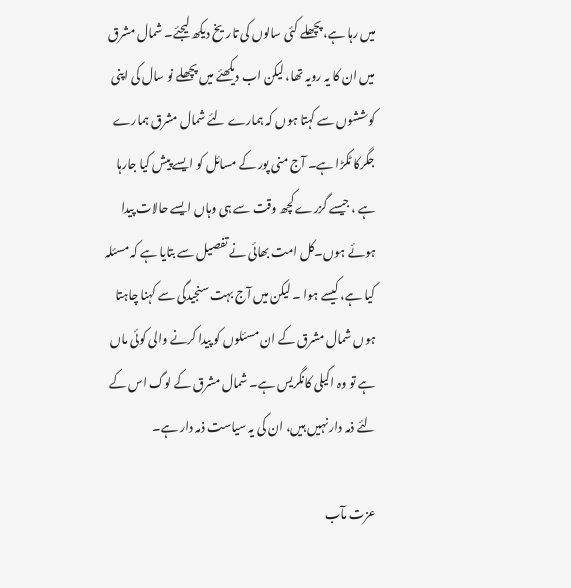میں رہا ہے، پچھلے کئی سالوں کی تاریخ دیکھ لیجئے۔ شمال مشرق میں ان کا یہ رویہ تھا، لیکن اب دیکھئے میں پچھلے نو سال کی اپنی کوششوں سے کہتا ہوں کہ ہمارے لئے شمال مشرق ہمارے جگرکا ٹکڑا ہے۔ آج منی پور کے مسائل کو ایسے پیش کیا جارہا ہے ، جیسے گزرے کچھ وقت سے ہی وہاں ایسے حالات پیدا ہوئے ہوں۔کل امت بھائی نے تفصیل سے بتایا ہے کہ مسئلہ کیا ہے، کیسے ہوا ۔ لیکن میں آج بہت سنجیدگی سے کہنا چاہتا ہوں شمال مشرق کے ان مسئلوں کو پیدا کرنے والی کوئی ماں ہے تو وہ اکیلی کانگریس ہے۔ شمال مشرق کے لوگ اس کے لئے ذمہ دار نہیں ہیں، ان کی یہ سیاست ذمہ دار ہے۔

عزت مآب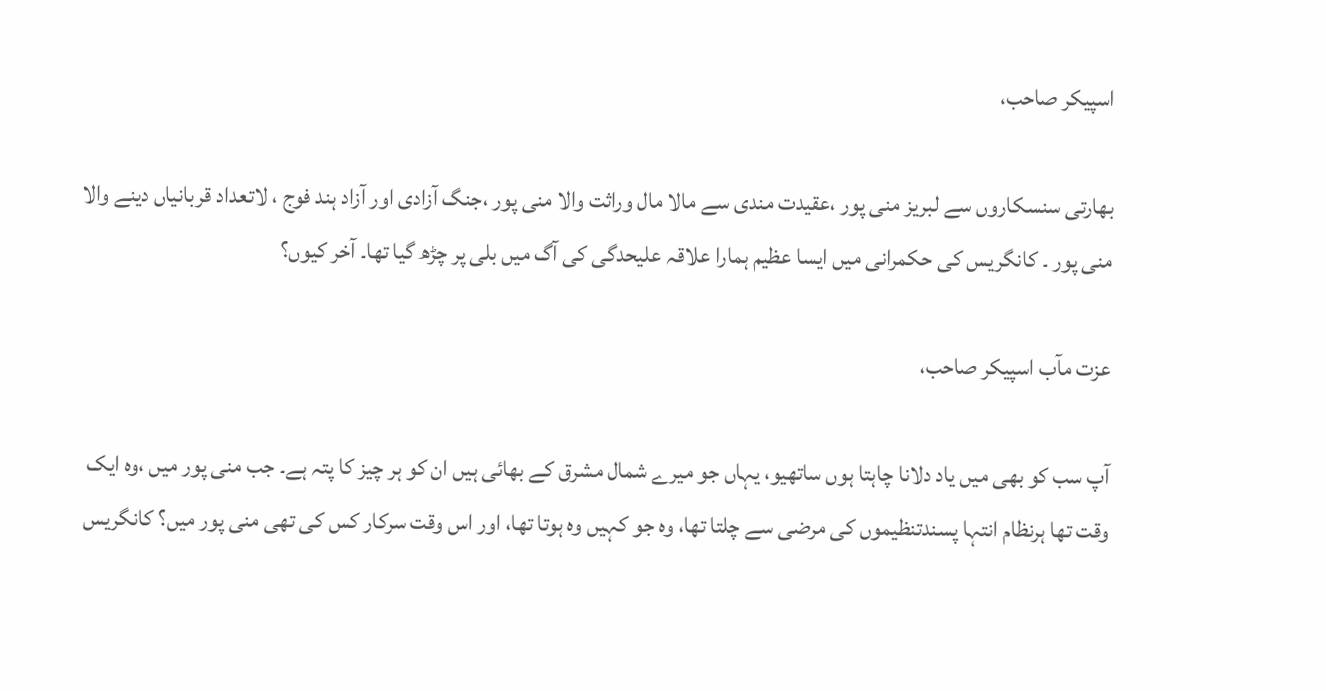اسپیکر صاحب،

بھارتی سنسکاروں سے لبریز منی پور ،عقیدت مندی سے مالا مال وراثت والا منی پور ،جنگ آزادی اور آزاد ہند فوج ، لاتعداد قربانیاں دینے والا منی پور ۔ کانگریس کی حکمرانی میں ایسا عظیم ہمارا علاقہ علیحدگی کی آگ میں بلی پر چڑھ گیا تھا۔ آخر کیوں؟

عزت مآب اسپیکر صاحب،

آپ سب کو بھی میں یاد دلانا چاہتا ہوں ساتھیو، یہاں جو میرے شمال مشرق کے بھائی ہیں ان کو ہر چیز کا پتہ ہے۔ جب منی پور میں ،وہ ایک وقت تھا ہرنظام انتہا پسندتنظیموں کی مرضی سے چلتا تھا، وہ جو کہیں وہ ہوتا تھا، اور اس وقت سرکار کس کی تھی منی پور میں؟ کانگریس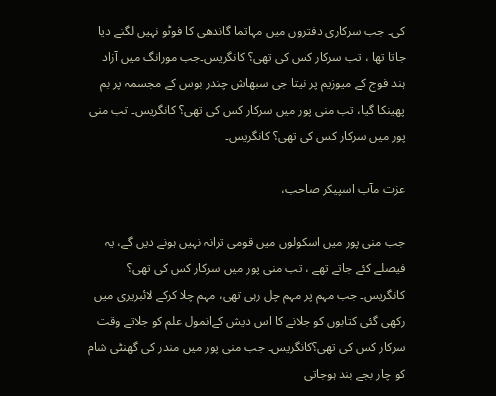کی۔ جب سرکاری دفتروں میں مہاتما گاندھی کا فوٹو نہیں لگنے دیا جاتا تھا ، تب سرکار کس کی تھی؟ کانگریس۔جب مورانگ میں آزاد ہند فوج کے میوزیم پر نیتا جی سبھاش چندر بوس کے مجسمہ پر بم پھینکا گیا، تب منی پور میں سرکار کس کی تھی؟ کانگریس۔ تب منی پور میں سرکار کس کی تھی؟ کانگریس۔

عزت مآب اسپیکر صاحب،

جب منی پور میں اسکولوں میں قومی ترانہ نہیں ہونے دیں گے، یہ فیصلے کئے جاتے تھے ، تب منی پور میں سرکار کس کی تھی؟ کانگریس۔ جب مہم پر مہم چل رہی تھی، مہم چلا کرکے لائبریری میں رکھی گئی کتابوں کو جلانے کا اس دیش کےانمول علم کو جلاتے وقت سرکار کس کی تھی؟کانگریس۔ جب منی پور میں مندر کی گھنٹی شام کو چار بجے بند ہوجاتی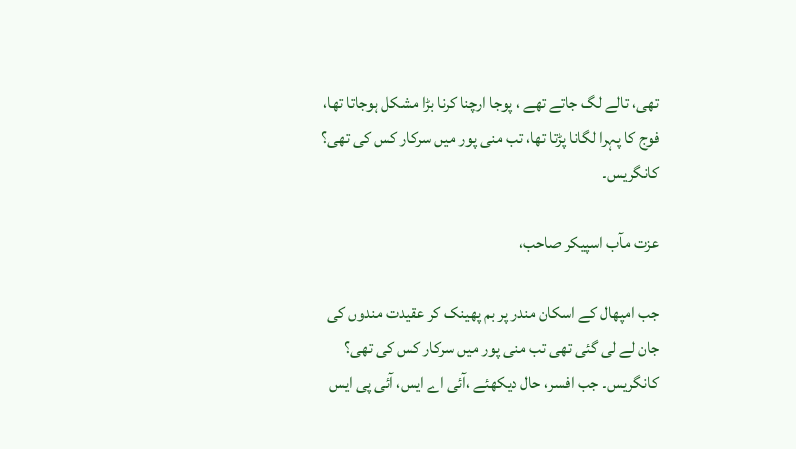تھی، تالے لگ جاتے تھے ، پوجا ارچنا کرنا بڑا مشکل ہوجاتا تھا، فوج کا پہرا لگانا پڑتا تھا، تب منی پور میں سرکار کس کی تھی؟ کانگریس۔

عزت مآب اسپیکر صاحب،

جب امپھال کے اسکان مندر پر بم پھینک کر عقیدت مندوں کی جان لے لی گئی تھی تب منی پور میں سرکار کس کی تھی؟ کانگریس۔ جب افسر، حال دیکھئے ،آئی اے ایس، آئی پی ایس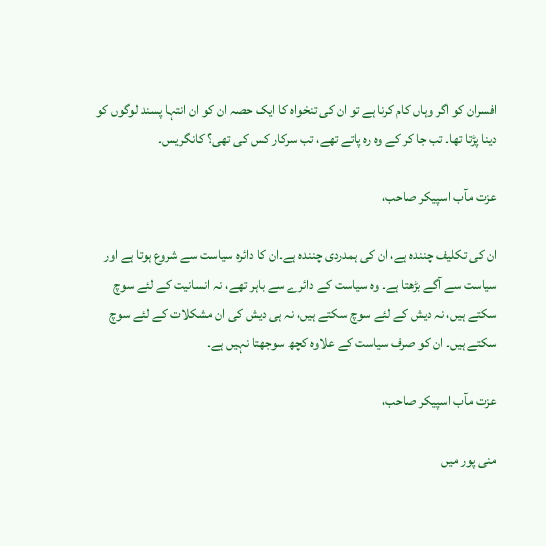افسران کو اگر وہاں کام کرنا ہے تو ان کی تنخواہ کا ایک حصہ ان کو ان انتہا پسند لوگوں کو دینا پڑتا تھا۔ تب جا کر کے وہ رہ پاتے تھے، تب سرکار کس کی تھی؟ کانگریس۔

عزت مآب اسپیکر صاحب،

ان کی تکلیف چنندہ ہے، ان کی ہمدردی چنندہ ہے۔ان کا دائرہ سیاست سے شروع ہوتا ہے اور سیاست سے آگے بڑھتا ہے۔ وہ سیاست کے دائرے سے باہر تھے، نہ انسانیت کے لئے سوچ سکتے ہیں، نہ دیش کے لئے سوچ سکتے ہیں، نہ ہی دیش کی ان مشکلات کے لئے سوچ سکتے ہیں۔ ان کو صرف سیاست کے علاوہ کچھ سوجھتا نہیں ہے۔

عزت مآب اسپیکر صاحب،

منی پور میں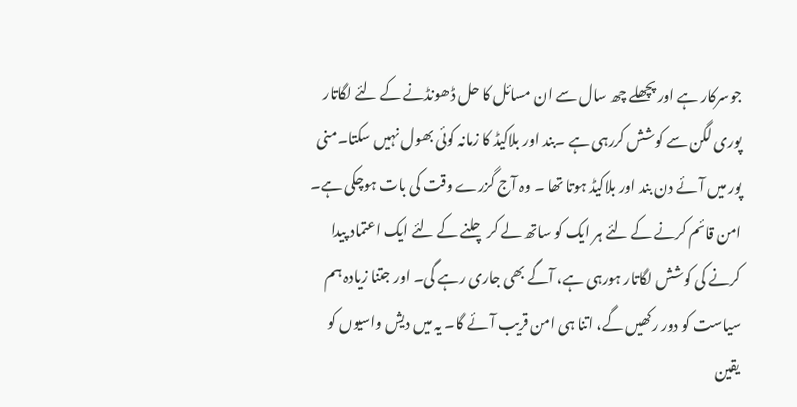جوسرکار ہے اور پچھلے چھ سال سے ان مسائل کا حل ڈھونڈنے کے لئے لگاتار پوری لگن سے کوشش کررہی ہے ۔بند اور بلاکیڈ کا زمانہ کوئی بھول نہیں سکتا۔منی پور میں آئے دن بند اور بلاکیڈ ہوتا تھا ۔ وہ آج گزرے وقت کی بات ہوچکی ہے۔ امن قائم کرنے کے لئے ہر ایک کو ساتھ لے کر چلنے کے لئے ایک اعتماد پیدا کرنے کی کوشش لگاتار ہورہی ہے، آگے بھی جاری رہے گی۔ اور جتنا زیادہ ہم سیاست کو دور رکھیں گے، اتنا ہی امن قریب آئے گا۔ یہ میں دیش واسیوں کو یقین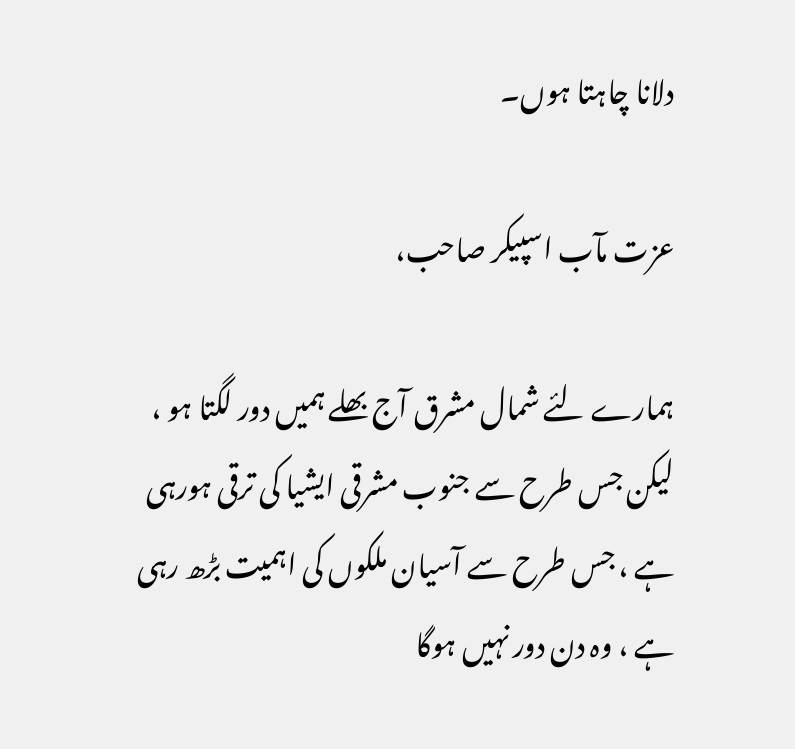دلانا چاہتا ہوں۔

عزت مآب اسپیکر صاحب،

ہمارے لئے شمال مشرق آج بھلے ہمیں دور لگتا ہو ، لیکن جس طرح سے جنوب مشرقی ایشیا کی ترقی ہورہی ہے ، جس طرح سے آسیان ملکوں کی اہمیت بڑھ رہی ہے ، وہ دن دور نہیں ہوگا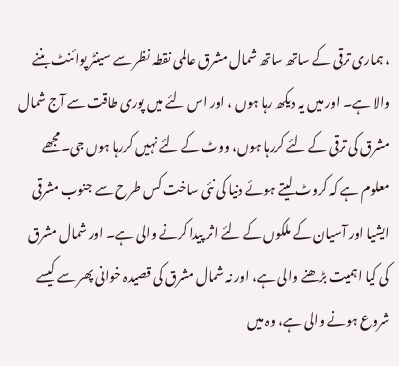، ہماری ترقی کے ساتھ ساتھ شمال مشرق عالمی نقطہ نظر سے سینٹر پوائنٹ بننے والا ہے۔ اور میں یہ دیکھ رہا ہوں ، اور اس لئے میں پوری طاقت سے آج شمال مشرق کی ترقی کے لئے کررہا ہوں، ووٹ کے لئے نہیں کررہا ہوں جی۔مجھے معلوم ہے کہ کروٹ لیتے ہوئے دنیا کی نئی ساخت کس طرح سے جنوب مشرقی ایشیا اور آسیان کے ملکوں کے لئے اثر پیدا کرنے والی ہے۔ اور شمال مشرق کی کیا اہمیت بڑھنے والی ہے، اور نہ شمال مشرق کی قصیدہ خوانی پھر سے کیسے شروع ہونے والی ہے، وہ میں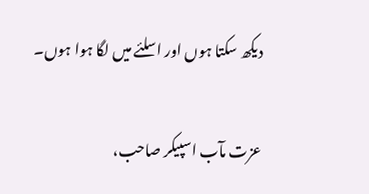دیکھ سکتا ہوں اور اسلئے میں لگا ہوا ہوں۔

عزت مآب اسپیکر صاحب،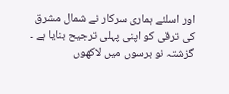اور اسلئے ہماری سرکار نے شمال مشرق کی ترقی کو اپنی پہلی ترجیح بنایا ہے ۔ گزشتہ نو برسوں میں لاکھوں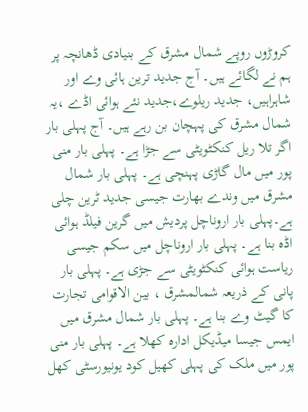کروڑوں روپے شمال مشرق کے بنیادی ڈھانچہ پر ہم نے لگائے ہیں۔ آج جدید ترین ہائی وے اور شاہراہیں، جدید ریلوے،جدید نئے ہوائی اڈے ،یہ شمال مشرق کی پہچان بن رہے ہیں۔ آج پہلی بار اگر تلا ریل کنکٹویٹی سے جڑا ہے۔ پہلی بار منی پور میں مال گاڑی پہنچی ہے۔ پہلی بار شمال مشرق میں وندے بھارت جیسی جدید ٹرین چلی ہے۔پہلی بار اروناچل پردیش میں گرین فیلڈ ہوائی اڈہ بنا ہے۔ پہلی بار اروناچل میں سکم جیسی ریاست ہوائی کنکٹویٹی سے جڑی ہے۔ پہلی بار پانی کے ذریعہ شمالمشرق ، بین الاقوامی تجارت کا گیٹ وے بنا ہے۔ پہلی بار شمال مشرق میں ایمس جیسا میڈیکل ادارہ کھلا ہے۔ پہلی بار منی پور میں ملک کی پہلی کھیل کود یونیورسٹی کھل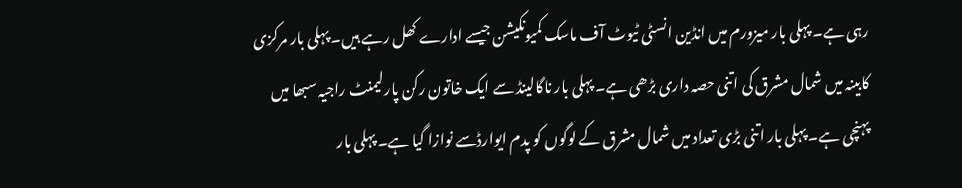رہی ہے۔ پہلی بار میزورم میں انڈین انسٹی ٹیوٹ آف ماسک کمیونکیشن جیسے ادارے کھل رہے ہیں۔ پہلی بار مرکزی کابینہ میں شمال مشرق کی اتنی حصہ داری بڑھی ہے۔ پہلی بار ناگالینڈ سے ایک خاتون رکن پارلیمنٹ راجیہ سبھا میں پہنچی ہے۔ پہلی بار اتنی بڑی تعداد میں شمال مشرق کے لوگوں کو پدم ایوارڈسے نوازا گیا ہے۔ پہلی بار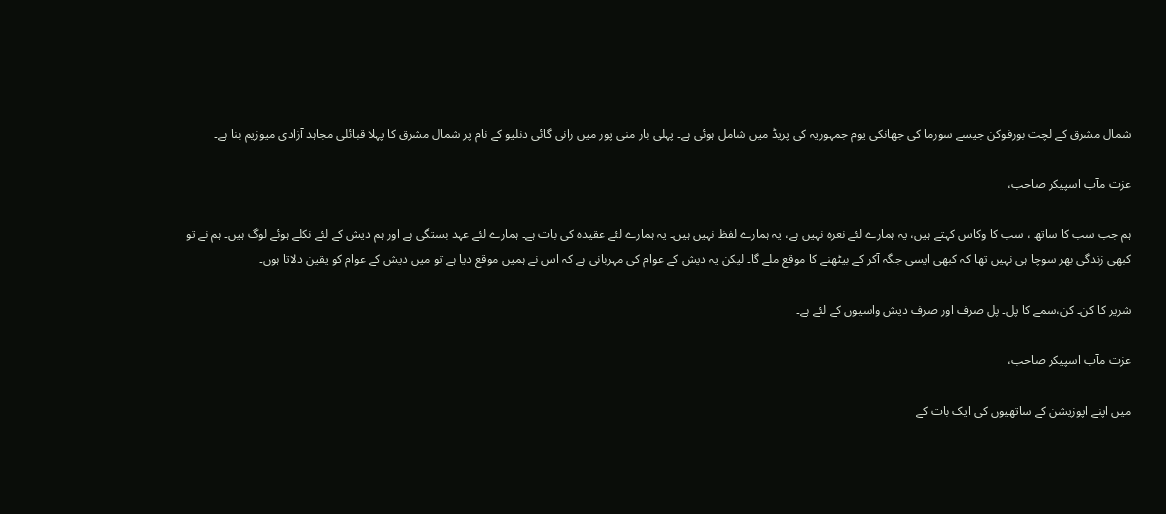شمال مشرق کے لچت بورفوکن جیسے سورما کی جھانکی یوم جمہوریہ کی پریڈ میں شامل ہوئی ہے۔ پہلی بار منی پور میں رانی گائی دنلیو کے نام پر شمال مشرق کا پہلا قبائلی مجاہد آزادی میوزیم بنا ہے۔

عزت مآب اسپیکر صاحب،

ہم جب سب کا ساتھ ، سب کا وکاس کہتے ہیں، یہ ہمارے لئے نعرہ نہیں ہے، یہ ہمارے لفظ نہیں ہیں۔ یہ ہمارے لئے عقیدہ کی بات ہے۔ ہمارے لئے عہد بستگی ہے اور ہم دیش کے لئے نکلے ہوئے لوگ ہیں۔ ہم نے تو کبھی زندگی بھر سوچا ہی نہیں تھا کہ کبھی ایسی جگہ آکر کے بیٹھنے کا موقع ملے گا۔ لیکن یہ دیش کے عوام کی مہربانی ہے کہ اس نے ہمیں موقع دیا ہے تو میں دیش کے عوام کو یقین دلاتا ہوں۔

شریر کا کن۔ کن،سمے کا پل۔ پل صرف اور صرف دیش واسیوں کے لئے ہے۔

عزت مآب اسپیکر صاحب،

میں اپنے اپوزیشن کے ساتھیوں کی ایک بات کے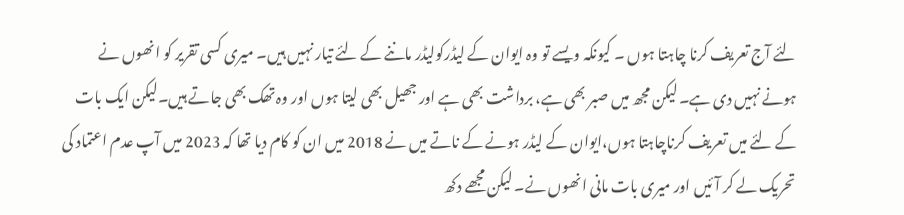لئے آج تعریف کرنا چاہتا ہوں ۔ کیونکہ ویسے تو وہ ایوان کے لیڈرکولیڈر ماننے کے لئے تیار نہیں ہیں۔ میری کسی تقریر کو انھوں نے ہونے نہیں دی ہے۔ لیکن مجھ میں صبر بھی ہے، برداشت بھی ہے اور جھیل بھی لیتا ہوں اور وہ تھک بھی جاتے ہیں۔لیکن ایک بات کے لئے میں تعریف کرناچاہتا ہوں،ایوان کے لیڈر ہونے کے ناتے میں نے 2018 میں ان کو کام دیا تھا کہ 2023 میں آپ عدم اعتماد کی تحریک لے کر آئیں اور میری بات مانی انھوں نے۔ لیکن مجھے دکھ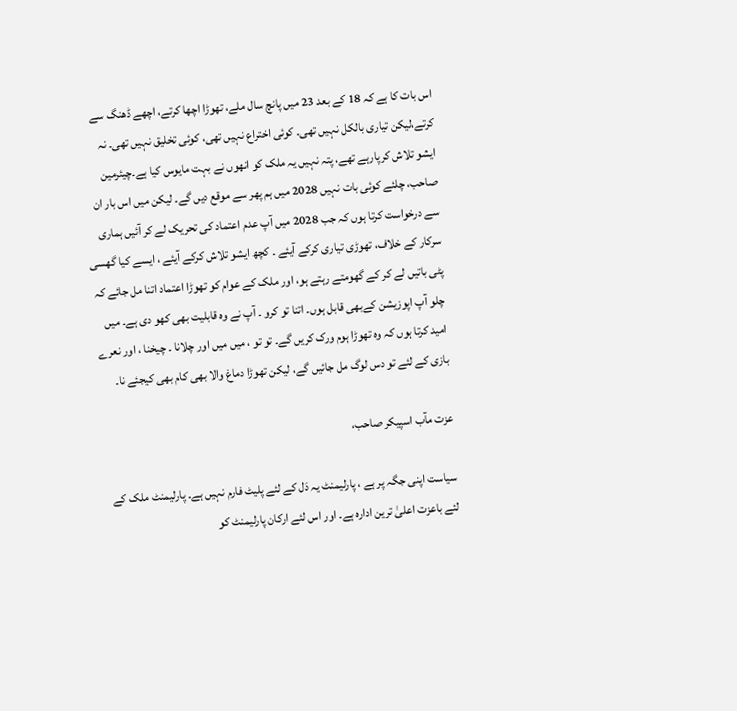اس بات کا ہے کہ 18 کے بعد 23 میں پانچ سال ملے، تھوڑا اچھا کرتے، اچھے ڈھنگ سے کرتے،لیکن تیاری بالکل نہیں تھی۔ کوئی اختراع نہیں تھی، کوئی تخلیق نہیں تھی۔ نہ ایشو تلاش کرپارہے تھے، پتہ نہیں یہ ملک کو انھوں نے بہت مایوس کیا ہے۔چیئرمین صاحب، چلئے کوئی بات نہیں 2028 میں ہم پھر سے موقع دیں گے۔ لیکن میں اس بار ان سے درخواست کرتا ہوں کہ جب 2028 میں آپ عدم اعتماد کی تحریک لے کر آئیں ہماری سرکار کے خلاف، تھوڑی تیاری کرکے آیئے ۔ کچھ ایشو تلاش کرکے آیئے ، ایسے کیا گھسی پٹی باتیں لے کر کے گھومتے رہتے ہو، اور ملک کے عوام کو تھوڑا اعتماد اتنا مل جائے کہ چلو آپ اپوزیشن کےبھی قابل ہوں۔ اتنا تو کرو ۔ آپ نے وہ قابلیت بھی کھو دی ہے۔ میں امید کرتا ہوں کہ وہ تھوڑا ہوم ورک کریں گے۔ تو تو ، میں میں اور چلانا ۔ چیخنا ، اور نعرے بازی کے لئے تو دس لوگ مل جائیں گے، لیکن تھوڑا دماغ والا بھی کام بھی کیجئے نا۔

عزت مآب اسپیکر صاحب،

سیاست اپنی جگہ پر ہے ، پارلیمنٹ یہ دَل کے لئے پلیٹ فارم نہیں ہے۔ پارلیمنٹ ملک کے لئے باعزت اعلیٰ ترین ادارہ ہے۔ اور اس لئے ارکان پارلیمنٹ کو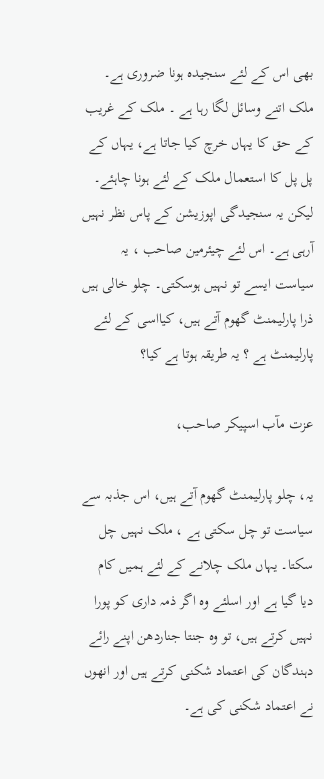بھی اس کے لئے سنجیدہ ہونا ضروری ہے۔ ملک اتنے وسائل لگا رہا ہے ۔ ملک کے غریب کے حق کا یہاں خرچ کیا جاتا ہے، یہاں کے پل پل کا استعمال ملک کے لئے ہونا چاہئے۔ لیکن یہ سنجیدگی اپوزیشن کے پاس نظر نہیں آرہی ہے۔ اس لئے چیئرمین صاحب ، یہ سیاست ایسے تو نہیں ہوسکتی۔ چلو خالی ہیں ذرا پارلیمنٹ گھوم آتے ہیں، کیااسی کے لئے پارلیمنٹ ہے ؟ یہ طریقہ ہوتا ہے کیا؟

عزت مآب اسپیکر صاحب،

یہ، چلو پارلیمنٹ گھوم آتے ہیں، اس جذبہ سے سیاست تو چل سکتی ہے ، ملک نہیں چل سکتا۔ یہاں ملک چلانے کے لئے ہمیں کام دیا گیا ہے اور اسلئے وہ اگر ذمہ داری کو پورا نہیں کرتے ہیں، تو وہ جنتا جناردھن اپنے رائے دہندگان کی اعتماد شکنی کرتے ہیں اور انھوں نے اعتماد شکنی کی ہے۔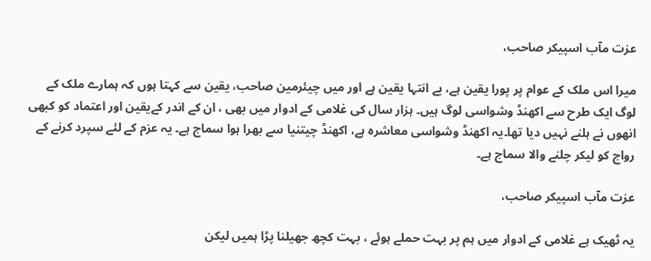عزت مآب اسپیکر صاحب،

میرا اس ملک کے عوام پر پورا یقین ہے، بے انتہا یقین ہے اور میں چیئرمین صاحب، یقین سے کہتا ہوں کہ ہمارے ملک کے لوگ ایک طرح سے اکھنڈ وشواسی لوگ ہیں۔ ہزار سال کی غلامی کے ادوار میں بھی ، ان کے اندر کےیقین اور اعتماد کو کبھی انھوں نے ہلنے نہیں دیا تھا۔یہ اکھنڈ وشواسی معاشرہ ہے، اکھنڈ چیتنیا سے بھرا ہوا سماج ہے۔ یہ عزم کے لئے سپرد کرنے کے رواج کو لیکر چلنے والا سماج ہے۔

عزت مآب اسپیکر صاحب،

یہ ٹھیک ہے غلامی کے ادوار میں ہم پر بہت حملے ہوئے ، بہت کچھ جھیلنا پڑا ہمیں لیکن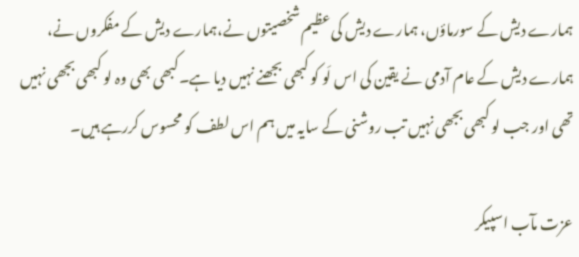ہمارے دیش کے سورماؤں، ہمارے دیش کی عظیم شخصیتوں نے،ہمارے دیش کے مفکروں نے، ہمارے دیش کے عام آدمی نے یقین کی اس لَو کو کبھی بجھنے نہیں دیا ہے۔کبھی بھی وہ لو کبھی بجھی نہیں تھی اور جب لو کبھی بجھی نہیں تب روشنی کے سایہ میں ہم اس لطف کو محسوس کررہے ہیں۔

عزت مآب اسپیکر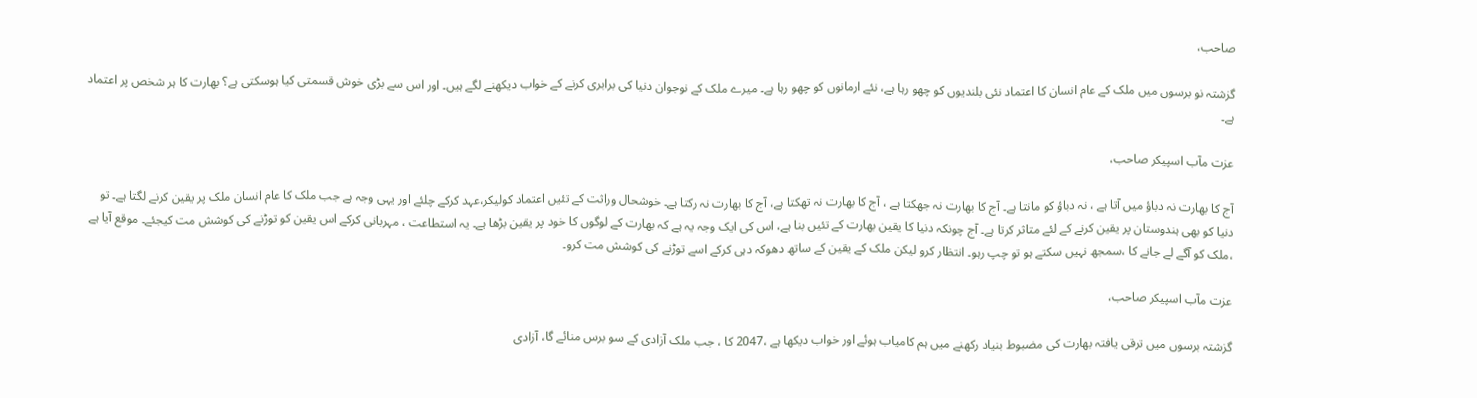صاحب،

گزشتہ نو برسوں میں ملک کے عام انسان کا اعتماد نئی بلندیوں کو چھو رہا ہے، نئے ارمانوں کو چھو رہا ہے۔ میرے ملک کے نوجوان دنیا کی برابری کرنے کے خواب دیکھنے لگے ہیں۔ اور اس سے بڑی خوش قسمتی کیا ہوسکتی ہے؟ بھارت کا ہر شخص پر اعتماد ہے۔

عزت مآب اسپیکر صاحب،

آج کا بھارت نہ دباؤ میں آتا ہے ، نہ دباؤ کو مانتا ہے۔ آج کا بھارت نہ جھکتا ہے ، آج کا بھارت نہ تھکتا ہے، آج کا بھارت نہ رکتا ہے۔ خوشحال وراثت کے تئیں اعتماد کولیکر،عہد کرکے چلئے اور یہی وجہ ہے جب ملک کا عام انسان ملک پر یقین کرنے لگتا ہے۔ تو دنیا کو بھی ہندوستان پر یقین کرنے کے لئے متاثر کرتا ہے۔ آج چونکہ دنیا کا یقین بھارت کے تئیں بنا ہے، اس کی ایک وجہ یہ ہے کہ بھارت کے لوگوں کا خود پر یقین بڑھا ہے۔ یہ استطاعت ، مہربانی کرکے اس یقین کو توڑنے کی کوشش مت کیجئے۔ موقع آیا ہے ،ملک کو آگے لے جانے کا ،سمجھ نہیں سکتے ہو تو چپ رہو۔ انتظار کرو لیکن ملک کے یقین کے ساتھ دھوکہ دہی کرکے اسے توڑنے کی کوشش مت کرو۔

عزت مآب اسپیکر صاحب،

گزشتہ برسوں میں ترقی یافتہ بھارت کی مضبوط بنیاد رکھنے میں ہم کامیاب ہوئے اور خواب دیکھا ہے ،2047 کا ، جب ملک آزادی کے سو برس منائے گا، آزادی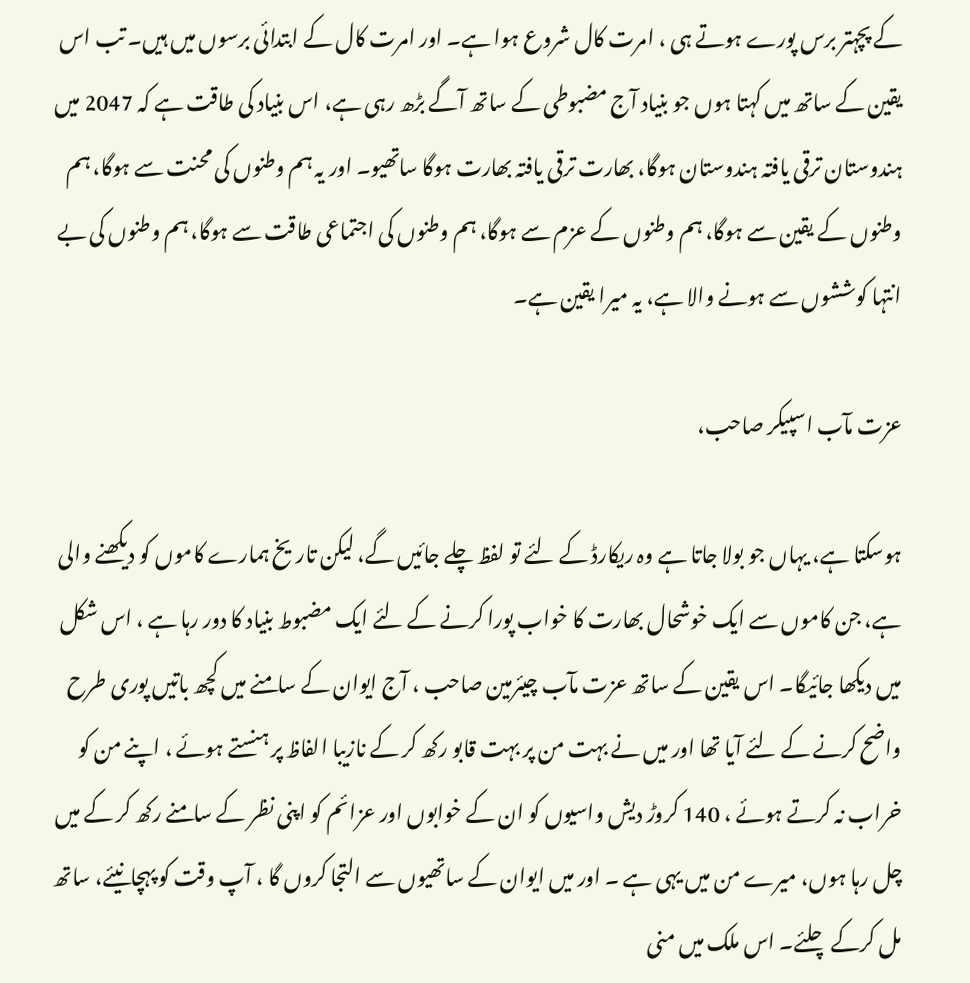کے پچہتر برس پورے ہوتے ہی ، امرت کال شروع ہوا ہے۔ اور امرت کال کے ابتدائی برسوں میں ہیں۔ تب اس یقین کے ساتھ میں کہتا ہوں جو بنیاد آج مضبوطی کے ساتھ آگے بڑھ رہی ہے، اس بنیاد کی طاقت ہے کہ 2047 میں ہندوستان ترقی یافتہ ہندوستان ہوگا، بھارت ترقی یافتہ بھارت ہوگا ساتھیو۔ اور یہ ہم وطنوں کی محنت سے ہوگا، ہم وطنوں کے یقین سے ہوگا، ہم وطنوں کے عزم سے ہوگا، ہم وطنوں کی اجتماعی طاقت سے ہوگا، ہم وطنوں کی بے انتہا کوششوں سے ہونے والا ہے، یہ میرا یقین ہے۔

عزت مآب اسپیکر صاحب،

ہوسکتا ہے، یہاں جو بولا جاتا ہے وہ ریکارڈ کے لئے تو لفظ چلے جائیں گے، لیکن تاریخ ہمارے کاموں کو دیکھنے والی ہے، جن کاموں سے ایک خوشحال بھارت کا خواب پورا کرنے کے لئے ایک مضبوط بنیاد کا دور رہا ہے ، اس شکل میں دیکھا جائیگا۔ اس یقین کے ساتھ عزت مآب چیئرمین صاحب ، آج ایوان کے سامنے میں کچھ باتیں پوری طرح واضح کرنے کے لئے آیا تھا اور میں نے بہت من پر بہت قابو رکھ کر کے نازیبا الفاظ پر ہنستے ہوئے ، اپنے من کو خراب نہ کرتے ہوئے ، 140 کروڑ دیش واسیوں کو ان کے خوابوں اور عزائم کو اپنی نظر کے سامنے رکھ کر کے میں چل رہا ہوں، میرے من میں یہی ہے ۔ اور میں ایوان کے ساتھیوں سے التجا کروں گا ، آپ وقت کو پہچانیئے، ساتھ مل کرکے چلئے۔ اس ملک میں منی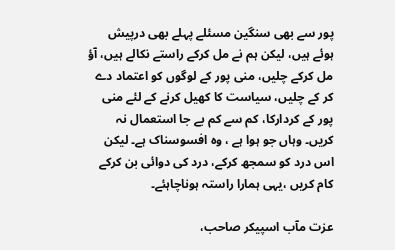پور سے بھی سنگین مسئلے پہلے بھی درپیش ہوئے ہیں، لیکن ہم نے مل کرکے راستے نکالے ہیں، آؤ مل کرکے چلیں، منی پور کے لوگوں کو اعتماد دے کر کے چلیں، سیاست کا کھیل کرنے کے لئے منی پور کے کردارکا، کم سے کم بے جا استعمال نہ کریں۔ وہاں جو ہوا ہے ، وہ افسوسناک ہے۔ لیکن اس درد کو سمجھ کرکے، درد کی دوائی بن کرکے کام کریں ،یہی ہمارا راستہ ہوناچاہئے۔

عزت مآب اسپیکر صاحب،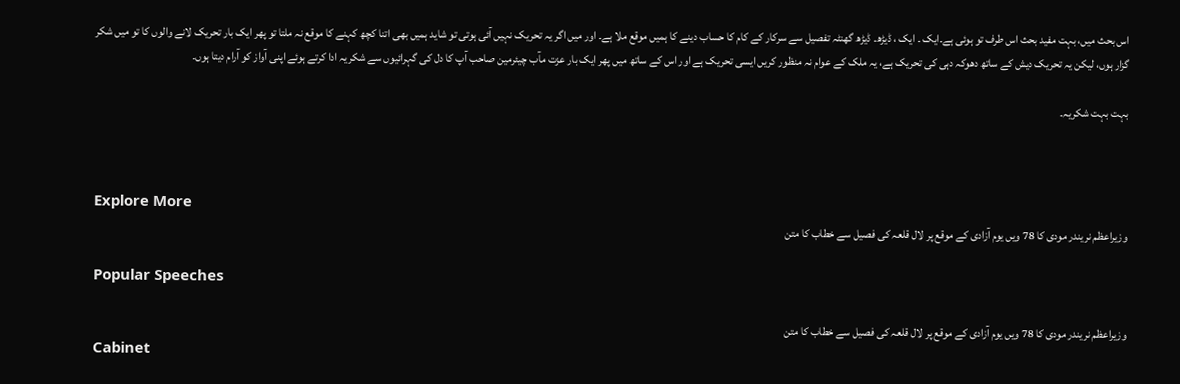اس بحث میں، بہت مفید بحث اس طرف تو ہوئی ہے۔ایک ۔ ایک ، ڈیڑھ۔ ڈیڑھ گھنٹہ تفصیل سے سرکار کے کام کا حساب دینے کا ہمیں موقع ملا ہے۔ اور میں اگر یہ تحریک نہیں آئی ہوتی تو شاید ہمیں بھی اتنا کچھ کہنے کا موقع نہ ملتا تو پھر ایک بار تحریک لانے والوں کا تو میں شکر گزار ہوں، لیکن یہ تحریک دیش کے ساتھ دھوکہ دہی کی تحریک ہے، یہ ملک کے عوام نہ منظور کریں ایسی تحریک ہے اور اس کے ساتھ میں پھر ایک بار عزت مآب چیئرمین صاحب آپ کا دل کی گہرائیوں سے شکریہ ادا کرتے ہوئے اپنی آواز کو آرام دیتا ہوں۔

بہت بہت شکریہ۔



Explore More
وزیراعظم نریندر مودی کا 78 ویں یوم آزادی کے موقع پر لال قلعہ کی فصیل سے خطاب کا متن

Popular Speeches

وزیراعظم نریندر مودی کا 78 ویں یوم آزادی کے موقع پر لال قلعہ کی فصیل سے خطاب کا متن
Cabinet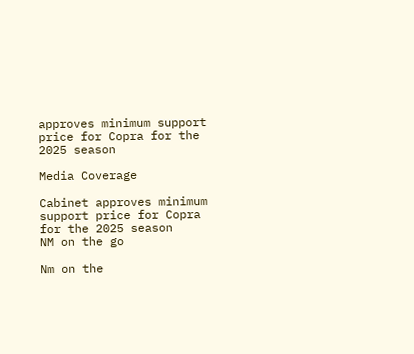approves minimum support price for Copra for the 2025 season

Media Coverage

Cabinet approves minimum support price for Copra for the 2025 season
NM on the go

Nm on the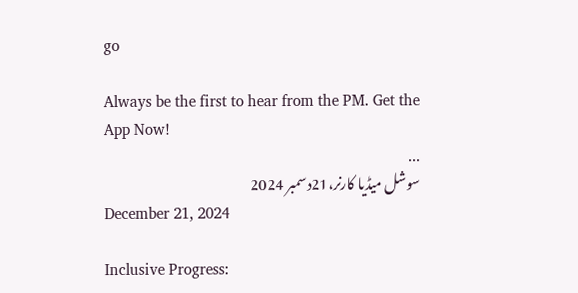go

Always be the first to hear from the PM. Get the App Now!
...
سوشل میڈیا کارنر،21دسمبر 2024
December 21, 2024

Inclusive Progress: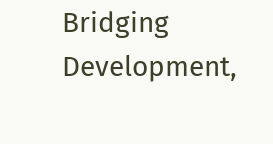Bridging Development,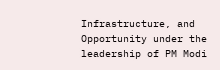Infrastructure, and Opportunity under the leadership of PM Modi